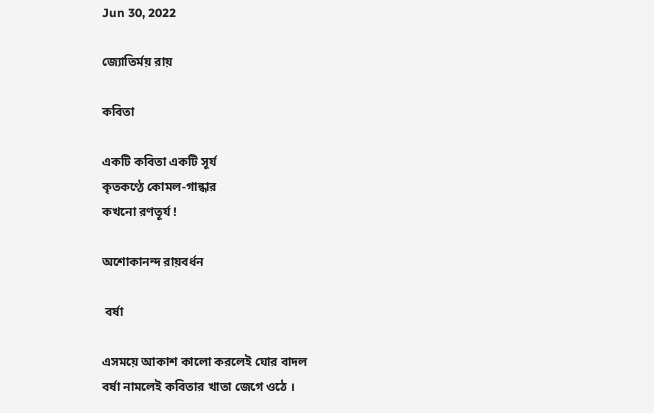Jun 30, 2022

জ্যোতির্ময় রায়

কবিতা

একটি কবিতা একটি সূর্য
কৃতকণ্ঠে কোমল-গান্ধার
কখনো রণতূর্য !

অশোকানন্দ রায়বর্ধন

 বর্ষা

এসময়ে আকাশ কালো করলেই ঘোর বাদল
বর্ষা নামলেই কবিতার খাতা জেগে ওঠে ।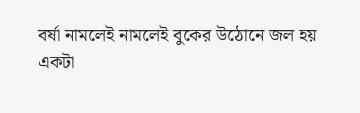বর্ষা নামলেই নামলেই বুকের উঠোনে জল হয়
একটা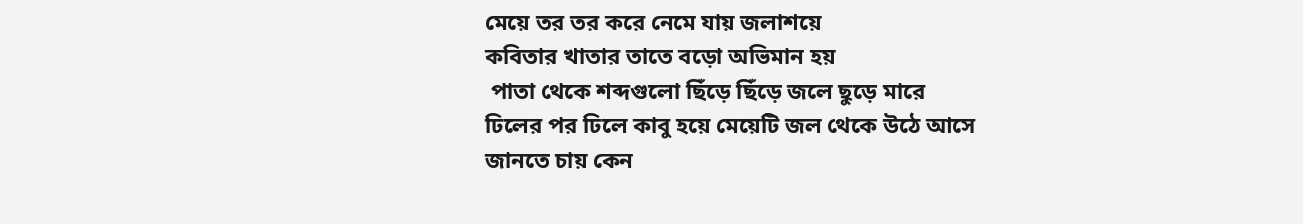মেয়ে তর তর করে নেমে যায় জলাশয়ে
কবিতার খাতার তাতে বড়ো অভিমান হয়
 পাতা থেকে শব্দগুলো ছিঁড়ে ছিঁড়ে জলে ছুড়ে মারে
ঢিলের পর ঢিলে কাবু হয়ে মেয়েটি জল থেকে উঠে আসে
জানতে চায় কেন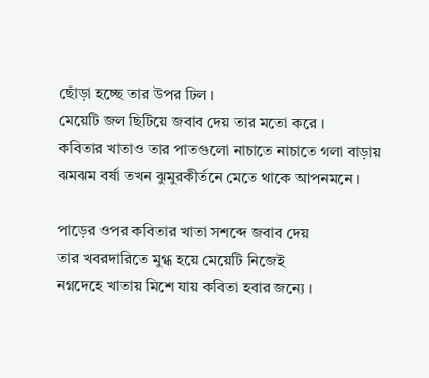ছোঁড়া হচ্ছে তার উপর ঢিল ।
মেয়েটি জল ছিটিয়ে জবাব দেয় তার মতো করে ।
কবিতার খাতাও তার পাতগুলো নাচাতে নাচাতে গলা বাড়ায়
ঝমঝম বর্ষা তখন ঝুমুরকীর্তনে মেতে থাকে আপনমনে ।

পাড়ের ওপর কবিতার খাতা সশব্দে জবাব দেয়
তার খবরদারিতে মুগ্ধ হয়ে মেয়েটি নিজেই
নগ্নদেহে খাতায় মিশে যায় কবিতা হবার জন‍্যে ।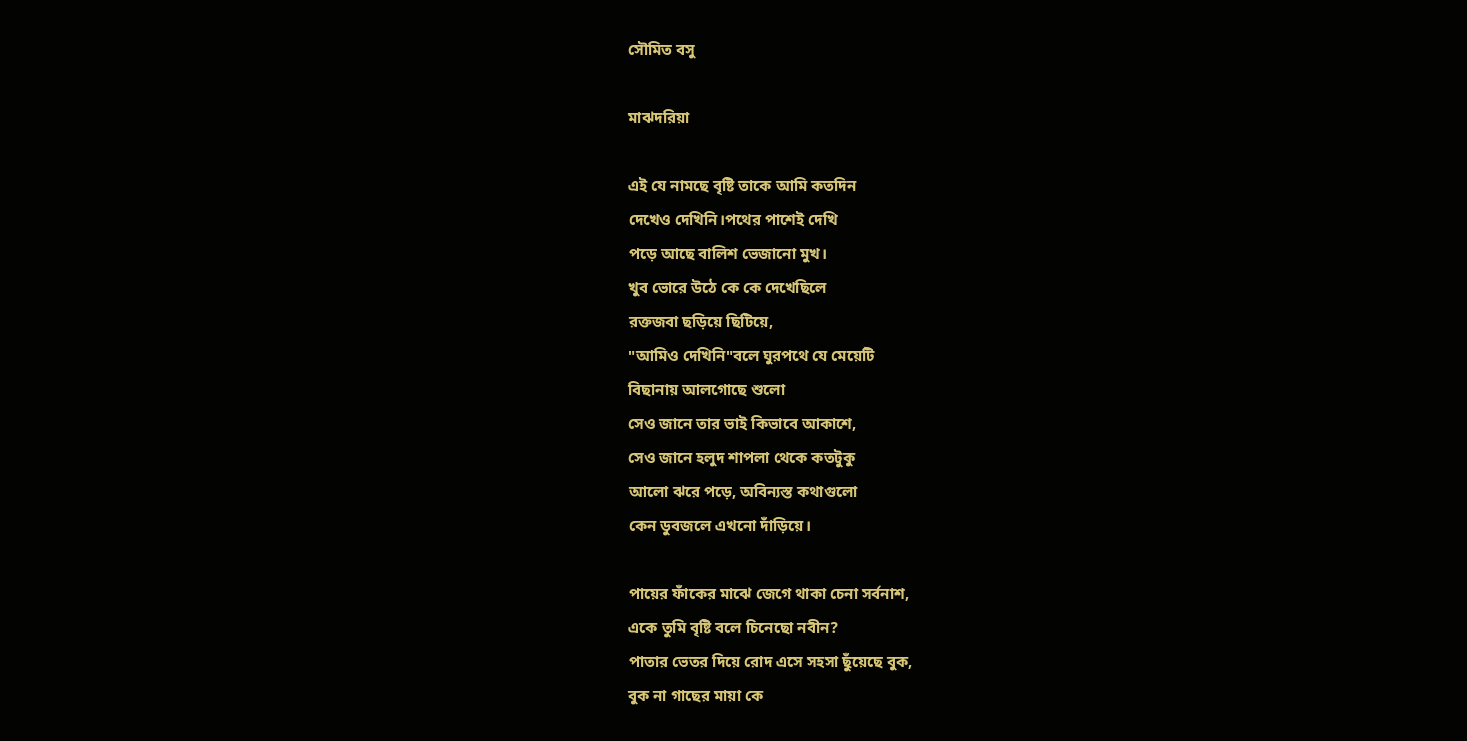সৌমিত বসু

মাঝদরিয়া

এই যে নামছে বৃষ্টি তাকে আমি কতদিন
দেখেও দেখিনি।পথের পাশেই দেখি
পড়ে আছে বালিশ ভেজানো মুখ।
খুব ভোরে উঠে কে কে দেখেছিলে
রক্তজবা ছড়িয়ে ছিটিয়ে,
"আমিও দেখিনি"বলে ঘুরপথে যে মেয়েটি
বিছানায় আলগোছে শুলো
সেও জানে তার ভাই কিভাবে আকাশে,
সেও জানে হলুদ শাপলা থেকে কতটুকু
আলো ঝরে পড়ে, অবিন্যস্ত কথাগুলো
কেন ডুবজলে এখনো দাঁড়িয়ে।

পায়ের ফাঁকের মাঝে জেগে থাকা চেনা সর্বনাশ,
একে তুমি বৃষ্টি বলে চিনেছো নবীন?
পাতার ভেতর দিয়ে রোদ এসে সহসা ছুঁয়েছে বুক,
বুক না গাছের মায়া কে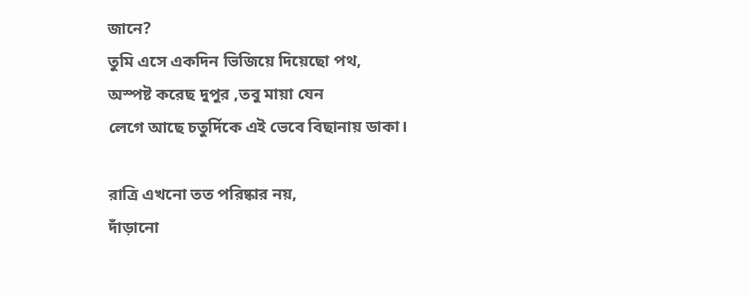জানে?
তুমি এসে একদিন ভিজিয়ে দিয়েছো পথ,
অস্পষ্ট করেছ দুপুর ,তবু মায়া যেন
লেগে আছে চতুর্দিকে এই ভেবে বিছানায় ডাকা।

রাত্রি এখনো তত পরিষ্কার নয়,
দাঁড়ানো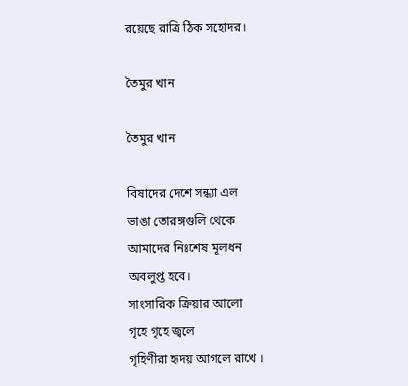রয়েছে রাত্রি ঠিক সহোদর।

তৈমুর খান

তৈমুর খান

বিষাদের দেশে সন্ধ্যা এল
ভাঙা তোরঙ্গগুলি থেকে
আমাদের নিঃশেষ মূলধন
অবলুপ্ত হবে।
সাংসারিক ক্রিয়ার আলো
গৃহে গৃহে জ্বলে
গৃহিণীরা হৃদয় আগলে রাখে ।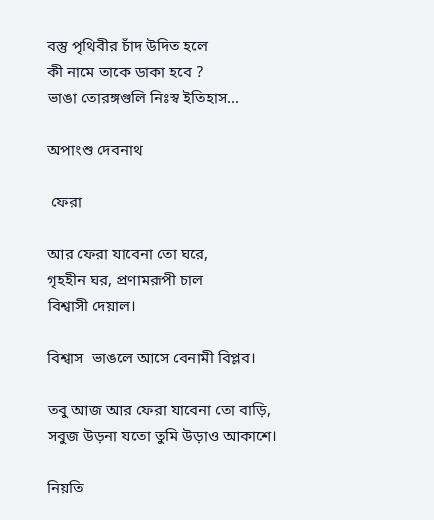বস্তু পৃথিবীর চাঁদ উদিত হলে
কী নামে তাকে ডাকা হবে ?
ভাঙা তোরঙ্গগুলি নিঃস্ব ইতিহাস...

অপাংশু দেবনাথ

 ফেরা

আর ফেরা যাবেনা তো ঘরে,
গৃহহীন ঘর, প্রণামরূপী চাল
বিশ্বাসী দেয়াল।

বিশ্বাস  ভাঙলে আসে বেনামী বিপ্লব।

তবু আজ আর ফেরা যাবেনা তো বাড়ি,
সবুজ উড়না যতো তুমি উড়াও আকাশে।

নিয়তি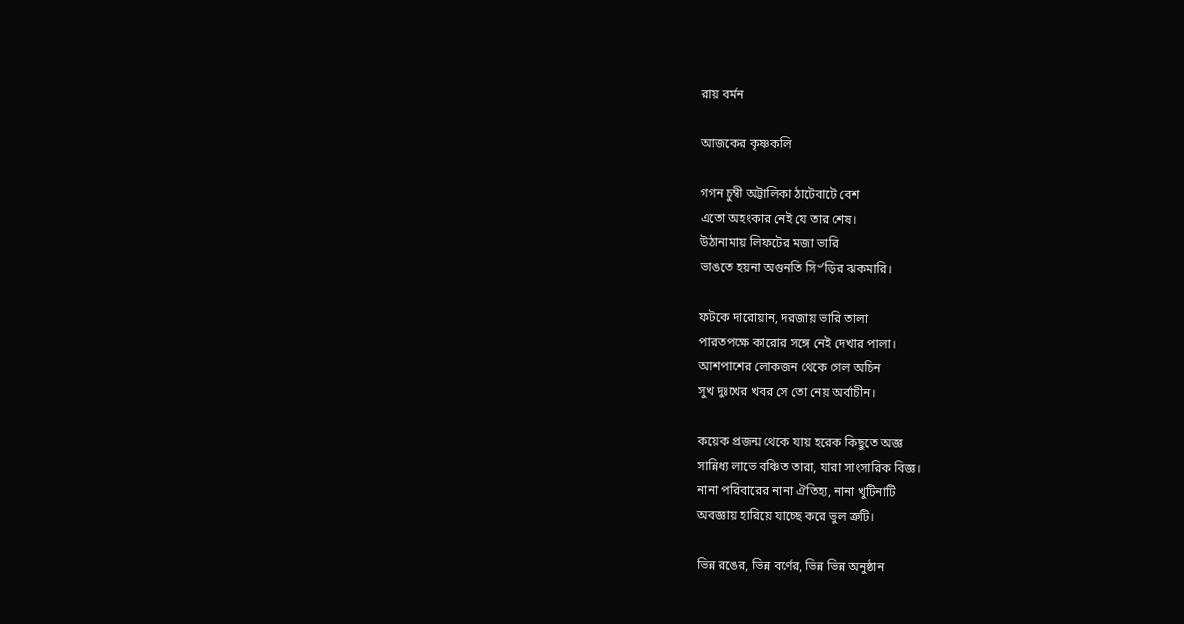রায় বর্মন

আজকের কৃষ্ণকলি

গগন চুম্বী অট্টালিকা ঠাটেবাটে বেশ
এতো অহংকার নেই যে তার শেষ।
উঠানামায় লিফটের মজা ভারি
ভাঙতে হয়না অগুনতি সি৺ড়ির ঝকমারি।

ফটকে দারোয়ান, দরজায় ভারি তালা
পারতপক্ষে কারোর সঙ্গে নেই দেখার পালা।
আশপাশের লোকজন থেকে গেল অচিন
সুখ দুঃখের খবর সে তো নেয় অর্বাচীন।

কয়েক প্রজন্ম থেকে যায় হরেক কিছুতে অজ্ঞ
সান্নিধ্য লাভে বঞ্চিত তারা, যারা সাংসারিক বিজ্ঞ।
নানা পরিবারের নানা ঐতিহ্য, নানা খুটিনাটি
অবজ্ঞায় হারিয়ে যাচ্ছে করে ভুল ত্রুটি।

ভিন্ন রঙের, ভিন্ন বর্ণের, ভিন্ন ভিন্ন অনুষ্ঠান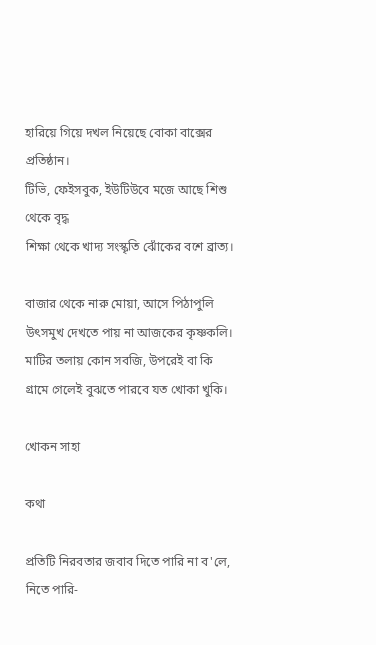হারিয়ে গিয়ে দখল নিয়েছে বোকা বাক্সের প্রতিষ্ঠান।
টিভি, ফেইসবুক, ইউটিউবে মজে আছে শিশু থেকে বৃদ্ধ
শিক্ষা থেকে খাদ্য সংস্কৃতি ঝোঁকের বশে ব্রাত্য।

বাজার থেকে নারু মোয়া, আসে পিঠাপুলি
উৎসমুখ দেখতে পায় না আজকের কৃষ্ণকলি।
মাটির তলায় কোন সবজি, উপরেই বা কি
গ্রামে গেলেই বুঝতে পারবে যত খোকা খুকি।

খোকন সাহা

কথা

প্রতিটি নিরবতার জবাব দিতে পারি না ব'লে,
নিতে পারি-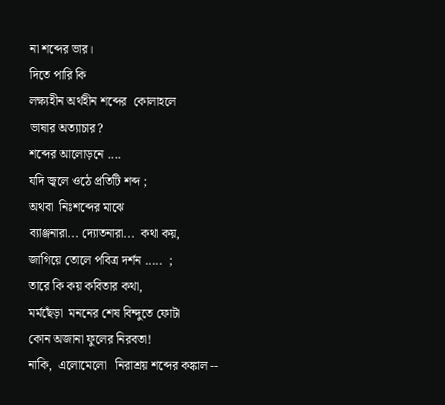না শব্দের ভার।
দিতে পারি কি
লক্ষ্যহীন অর্থহীন শব্দের  কোলাহলে
ভাষার অত্যাচার?
শব্দের আলোড়নে ....
যদি জ্বলে ওঠে প্রতিটি শব্দ ;
অথবা  নিঃশব্দের মাঝে
ব্যাঞ্জনারা... দ্যোতনারা...  কথা কয়,
জাগিয়ে তোলে পবিত্র দর্শন .....  ;
তারে কি কয় কবিতার কথা,
মর্মছেঁড়া  মননের শেষ বিন্দুতে ফোটা
কোন অজানা ফুলের নিরবতা!
নাকি,  এলোমেলো   নিরাশ্রয় শব্দের কঙ্কাল --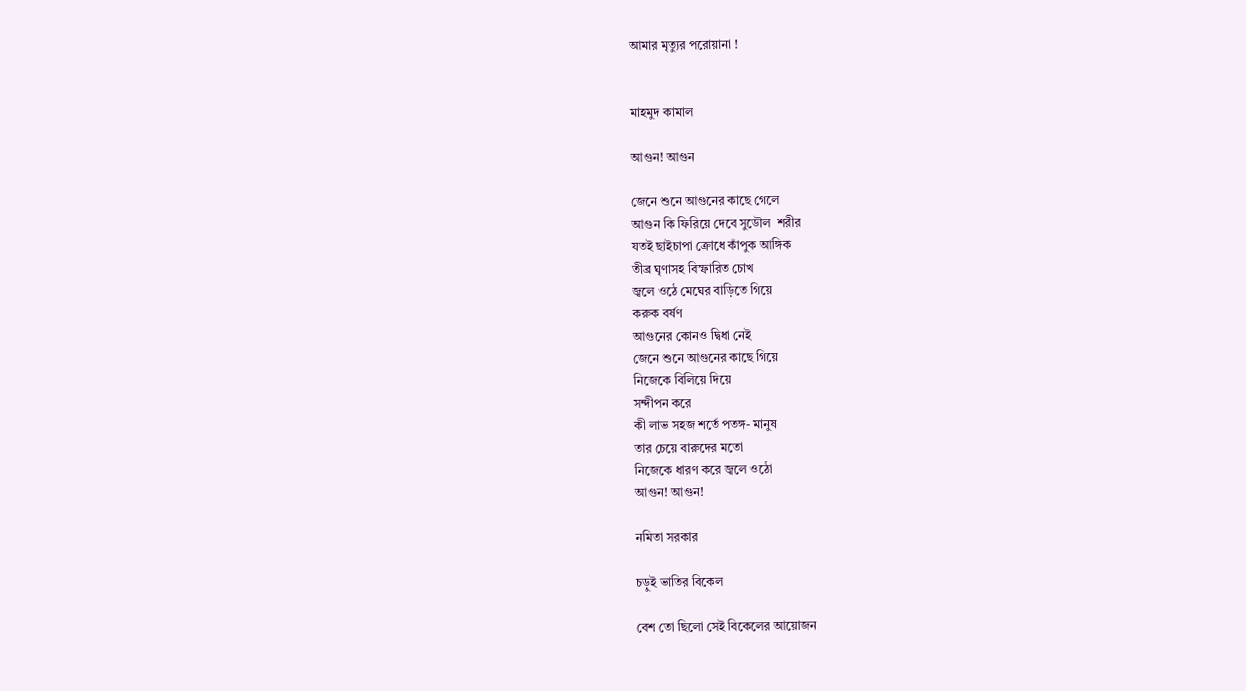আমার মৃত্যুর পরোয়ানা !


মাহমুদ কামাল

আগুন! আগুন

জেনে শুনে আগুনের কাছে গেলে
আগুন কি ফিরিয়ে দেবে সুডৌল  শরীর
যতই ছাইচাপা ক্রোধে কাঁপুক আঙ্গিক
তীব্র ঘৃণাসহ বিস্ফারিত চোখ
জ্বলে ওঠে মেঘের বাড়িতে গিয়ে
করুক বর্ষণ
আগুনের কোনও দ্বিধা নেই
জেনে শুনে আগুনের কাছে গিয়ে
নিজেকে বিলিয়ে দিয়ে
সন্দীপন করে
কী লাভ সহজ শর্তে পতঙ্গ- মানুষ
তার চেয়ে বারুদের মতো
নিজেকে ধারণ করে জ্বলে ওঠো
আগুন! আগুন!

নমিতা সরকার

চড়ুই ভাতির বিকেল

বেশ তো ছিলো সেই বিকেলের আয়োজন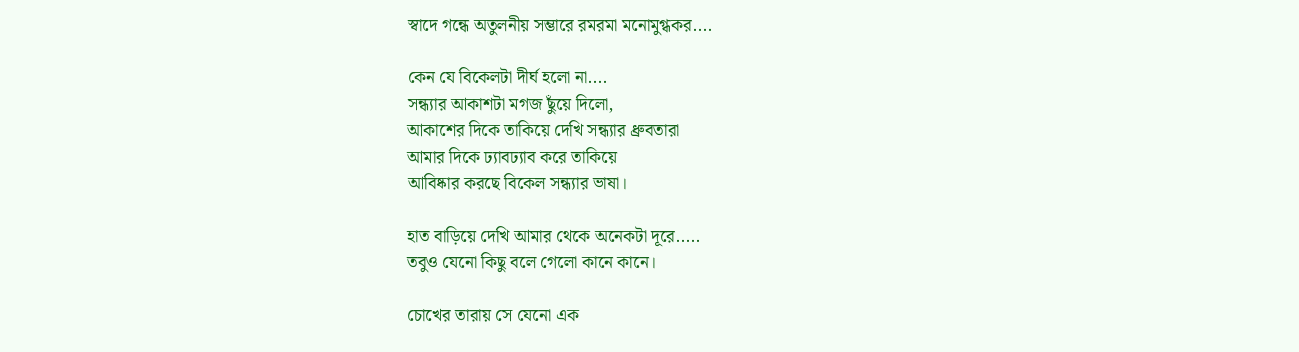স্বাদে গন্ধে অতুলনীয় সম্ভারে রমরমা মনোমুগ্ধকর....

কেন যে বিকেলটা দীর্ঘ হলো না....
সন্ধ্যার আকাশটা মগজ ছুঁয়ে দিলো,
আকাশের দিকে তাকিয়ে দেখি সন্ধ্যার ধ্রুবতারা
আমার দিকে ঢ্যাবঢ্যাব করে তাকিয়ে
আবিষ্কার করছে বিকেল সন্ধ্যার ভাষা।

হাত বাড়িয়ে দেখি আমার থেকে অনেকটা দূরে.....
তবুও যেনো কিছু বলে গেলো কানে কানে।

চোখের তারায় সে যেনো এক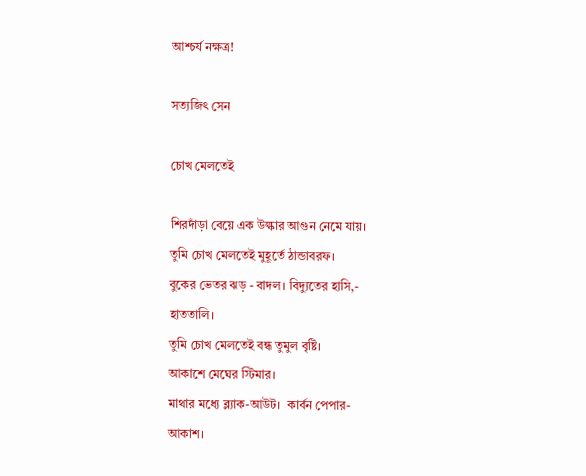আশ্চর্য নক্ষত্র!

সত্যজিৎ সেন

চোখ মেলতেই

শিরদাঁড়া বেয়ে এক উল্কার আগুন নেমে যায়।
তুমি চোখ মেলতেই মুহূর্তে ঠান্ডাবরফ।
বুকের ভেতর ঝড় - বাদল। বিদ্যুতের হাসি,-
হাততালি।
তুমি চোখ মেলতেই বন্ধ তুমুল বৃষ্টি।
আকাশে মেঘের স্টিমার।
মাথার মধ্যে ব্ল্যাক-আউট।  কার্বন পেপার-
আকাশ।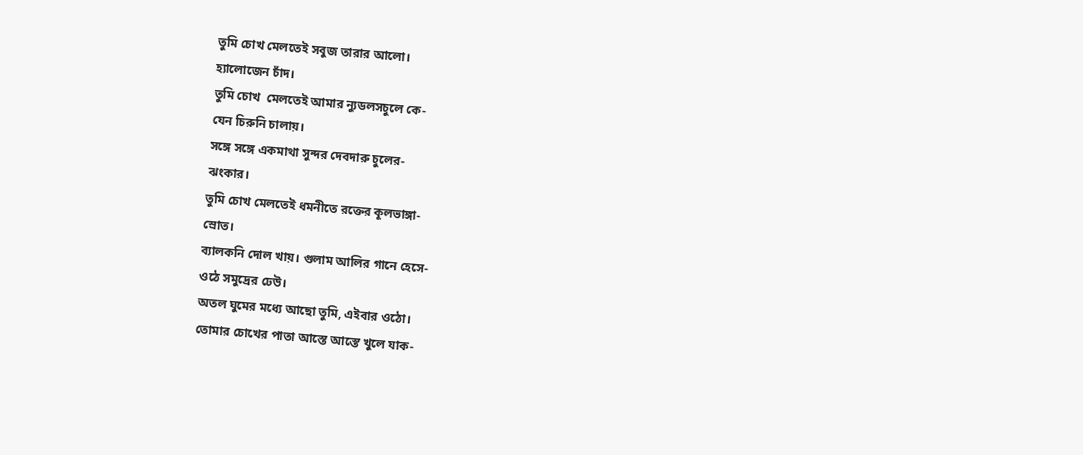তুমি চোখ মেলতেই সবুজ তারার আলো।
হ্যালোজেন চাঁদ।
তুমি চোখ  মেলতেই আমার ন্যুডলসচুলে কে-
যেন চিরুনি চালায়।
সঙ্গে সঙ্গে একমাথা সুন্দর দেবদারু চুলের-
ঝংকার।
তুমি চোখ মেলতেই ধমনীতে রক্তের কূলভাঙ্গা-
স্রোত।
ব্যালকনি দোল খায়। গুলাম আলির গানে হেসে-
ওঠে সমুদ্রের ঢেউ।
অতল ঘুমের মধ্যে আছো তুমি, এইবার ওঠো।
তোমার চোখের পাতা আস্তে আস্তে খুলে যাক-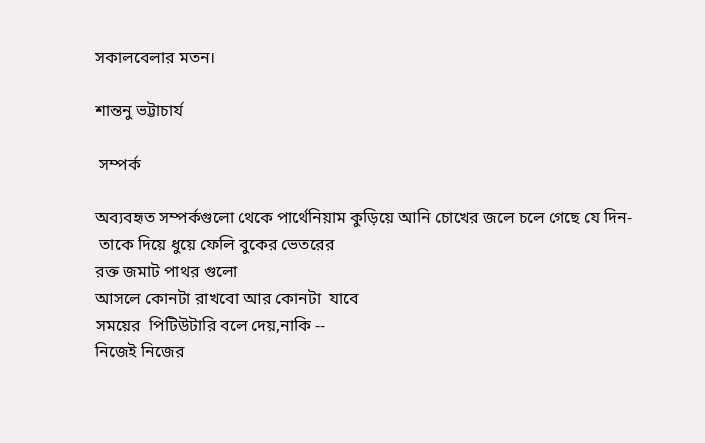সকালবেলার মতন।

শান্তনু ভট্টাচার্য

 সম্পর্ক

অব্যবহৃত সম্পর্কগুলো থেকে পার্থেনিয়াম কুড়িয়ে আনি চোখের জলে চলে গেছে যে দিন-
 তাকে দিয়ে ধুয়ে ফেলি বুকের ভেতরের
রক্ত জমাট পাথর গুলো
আসলে কোনটা রাখবো আর কোনটা  যাবে
সময়ের  পিটিউটারি বলে দেয়,নাকি --
নিজেই নিজের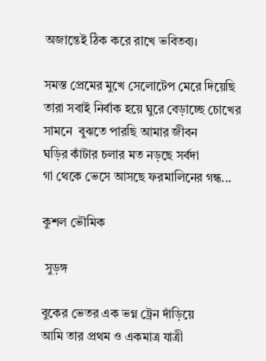অজান্তেই ঠিক করে রাখে ভবিতব্য।

সমস্ত প্রেমের মুখে সেলোটেপ মেরে দিয়েছি
তারা সবাই নির্বাক হয়ে ঘুরে বেড়াচ্ছে চোখের সামনে  বুঝতে পারছি আমার জীবন
ঘড়ির কাঁটার চলার মত নড়ছে সর্বদা
গা থেকে ভেসে আসছে ফরমালিনের গন্ধ...

কুশল ভৌমিক

 সুড়ঙ্গ

বুকের ভেতর এক ভগ্ন ট্রেন দাঁড়িয়ে
আমি তার প্রথম ও একমাত্র যাত্রী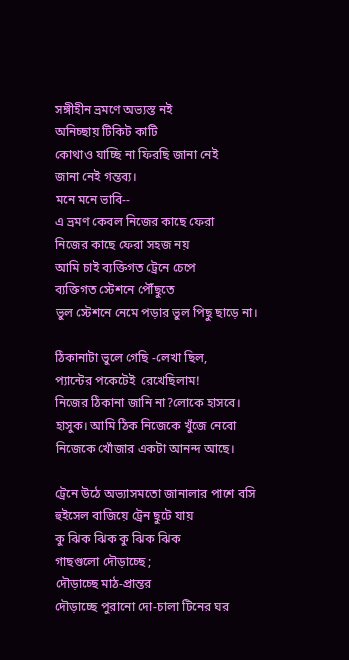সঙ্গীহীন ভ্রমণে অভ্যস্ত নই
অনিচ্ছায় টিকিট কাটি
কোথাও যাচ্ছি না ফিরছি জানা নেই
জানা নেই গন্তব্য।
মনে মনে ভাবি--
এ ভ্রমণ কেবল নিজের কাছে ফেরা
নিজের কাছে ফেরা সহজ নয়
আমি চাই ব্যক্তিগত ট্রেনে চেপে
ব্যক্তিগত স্টেশনে পৌঁছুতে
ভুল স্টেশনে নেমে পড়ার ভুল পিছু ছাড়ে না।

ঠিকানাটা ভুলে গেছি -লেখা ছিল,
প্যান্টের পকেটেই  রেখেছিলাম!
নিজের ঠিকানা জানি না?লোকে হাসবে।
হাসুক। আমি ঠিক নিজেকে খুঁজে নেবো
নিজেকে খোঁজার একটা আনন্দ আছে।

ট্রেনে উঠে অভ্যাসমতো জানালার পাশে বসি
হুইসেল বাজিয়ে ট্রেন ছুটে যায়
কু ঝিক ঝিক কু ঝিক ঝিক
গাছগুলো দৌড়াচ্ছে ;
দৌড়াচ্ছে মাঠ-প্রান্তর
দৌড়াচ্ছে পুরানো দো-চালা টিনের ঘর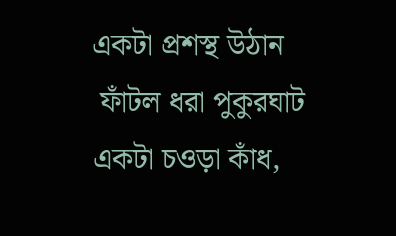একটা প্রশস্থ উঠান
 ফাঁটল ধরা পুকুরঘাট
একটা চওড়া কাঁধ,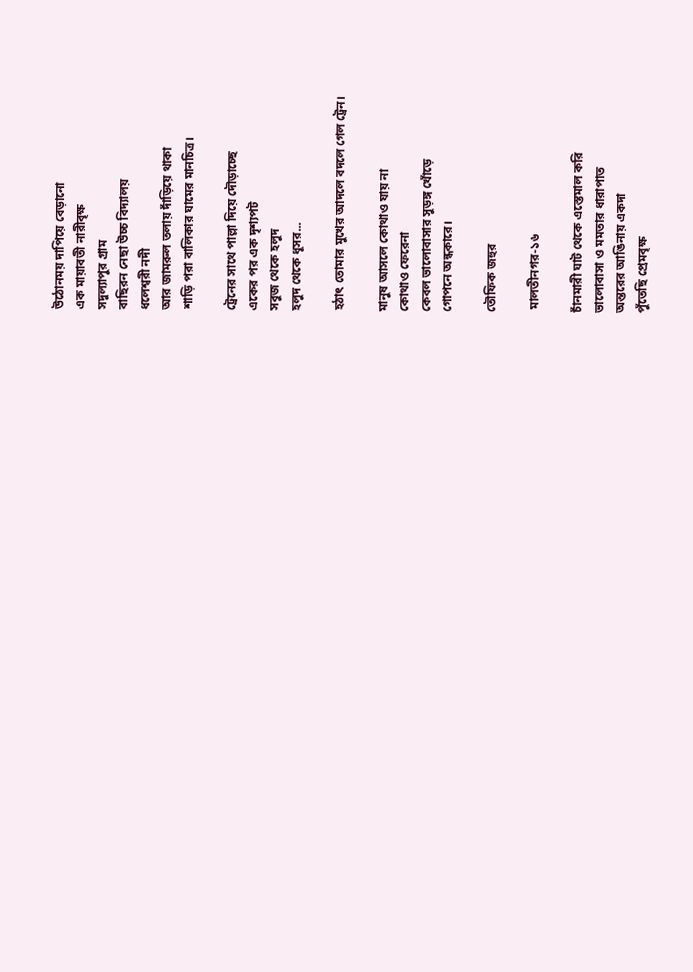উঠোনময় দাপিয়ে বেড়ানো
এক মায়াবতী নারীবৃক্ষ
সদুল্যাপুর গ্রাম
বাছিরন নেছা উচ্চ বিদ্যালয়
ধলেশ্বরী নদী
আর জামরুল তলায় দাঁড়িয়ে থাকা
শাড়ি পরা বালিকার ঘামের মানচিত্র।

ট্রেনের সাথে পাল্লা দিয়ে দৌড়াচ্ছে
একের পর এক দৃশ্যপট
সবুজ থেকে হলুদ
হলুদ থেকে ধূসর...

হঠাৎ তোমার মুখের আদলে বদলে গেল ট্রেন।

মানুষ আসলে কোথাও যায় না
কোথাও ফেরেনা
কেবল ভালোবাসার সুড়ঙ্গ খোঁড়ে
গোপনে অন্ধকারে।

তৌফিক জহুর

 মালতীনগর-১৬

চাঁনমারী ঘাট থেকে এস্তেমাল করি
ভালোবাসা ও মমতার ধারাপাত
অন্তরের আঙিনায় একদা
পুঁতেছি প্রেমবৃক্ষ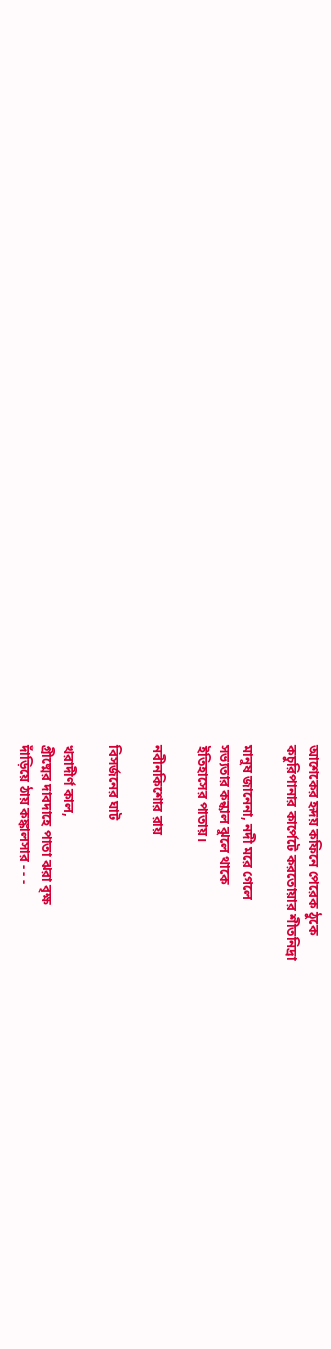আশেকের হৃদয় কফিনে পেরেক ঠুকে
কচুরিপানার কার্পেটে করতোয়ার শীতনিদ্রা

মানুষ জানেনা, নদী মরে গেলে
সভ্যতার কন্কাল ঝুলে থাকে
ইতিহাসের পাতায়।

নবীনকিশোর রায়

বিসর্জনের ঘাট

খরাদীর্ণ কাল,
গ্রীষ্মের দাবদাহে পাতা ঝরা বৃক্ষ
দাঁড়িয়ে ঠায় কঙ্কালসার - - -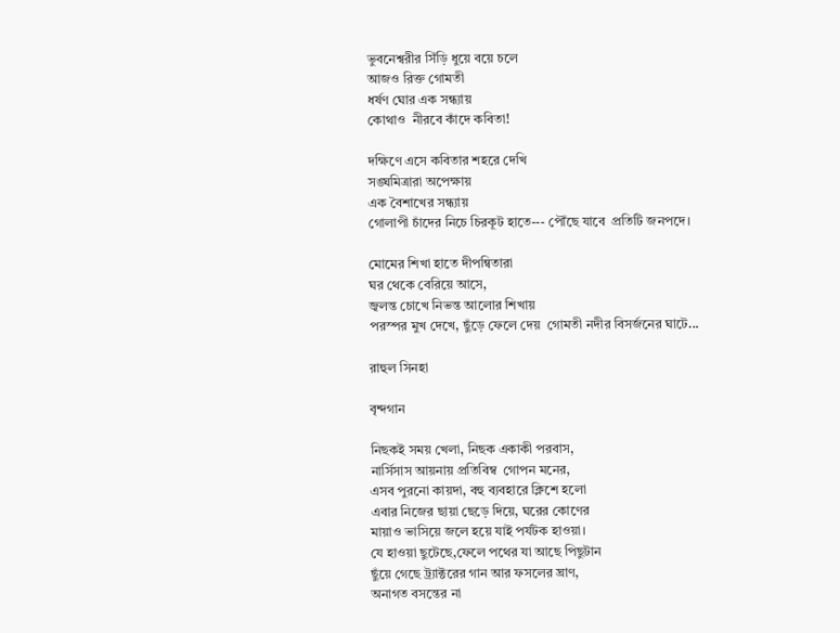ভুবনেশ্বরীর সিঁড়ি ধুয়ে বয়ে চলে
আজও রিক্ত গোমতী
ধর্ষণ ঘোর এক সন্ধ্যায়
কোথাও  নীরবে কাঁদে কবিতা!

দক্ষিণে এসে কবিতার শহরে দেখি
সঙ্ঘমিত্রারা অপেক্ষায়
এক বৈশাখের সন্ধ্যায়
গোলাপী চাঁদের নিচে চিরকূট হাতে--- পৌঁছে যাবে  প্রতিটি জনপদে।

মোমের শিখা হাতে দীপন্বিতারা
ঘর থেকে বেরিয়ে আসে,
জ্বলন্ত চোখে নিভন্ত আলোর শিখায়
পরস্পর মুখ দেখে, ছুঁড়ে ফেলে দেয়  গোমতী নদীর বিসর্জনের ঘাটে...

রাহুল সিনহা

বৃন্দগান

নিছকই সময় খেলা, নিছক একাকী পরবাস,
নার্সিসাস আয়নায় প্রতিবিম্ব  গোপন মনের,
এসব পুরনো কায়দা, বহু ব্যবহারে ক্লিশে হলো
এবার নিজের ছায়া ছেড়ে দিয়ে, ঘরের কোণের
মায়াও ভাসিয়ে জলে হয়ে যাই পর্যটক হাওয়া।
যে হাওয়া ছুটেছে,ফেলে পথের যা আছে পিছুটান
ছুঁয়ে গেছে ট্র্যাক্টরের গান আর ফসলের ঘ্রাণ,
অনাগত বসন্তের না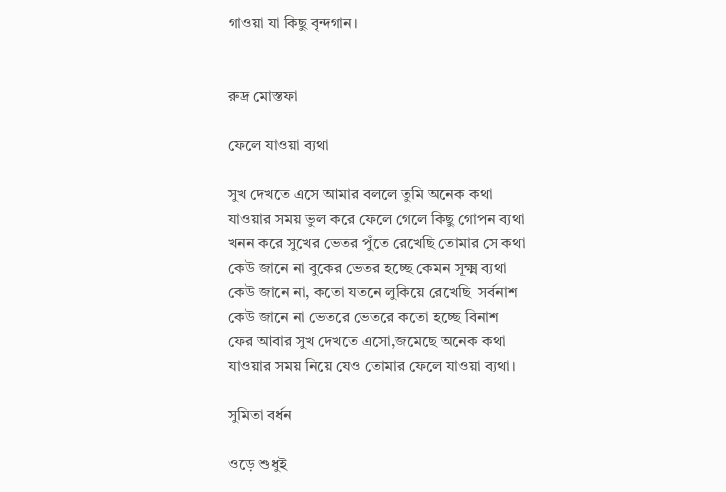গাওয়া যা কিছু বৃন্দগান।


রুদ্র মোস্তফা

ফেলে যাওয়া ব্যথা

সুখ দেখতে এসে আমার বললে তুমি অনেক কথা
যাওয়ার সময় ভুল করে ফেলে গেলে কিছু গোপন ব্যথা
খনন করে সুখের ভেতর পুঁতে রেখেছি তোমার সে কথা
কেউ জানে না বুকের ভেতর হচ্ছে কেমন সূক্ষ্ম ব্যথা
কেউ জানে না, কতো যতনে লুকিয়ে রেখেছি  সর্বনাশ
কেউ জানে না ভেতরে ভেতরে কতো হচ্ছে বিনাশ
ফের আবার সুখ দেখতে এসো,জমেছে অনেক কথা
যাওয়ার সময় নিয়ে যেও তোমার ফেলে যাওয়া ব্যথা।

সুমিতা বর্ধন

ওড়ে শুধুই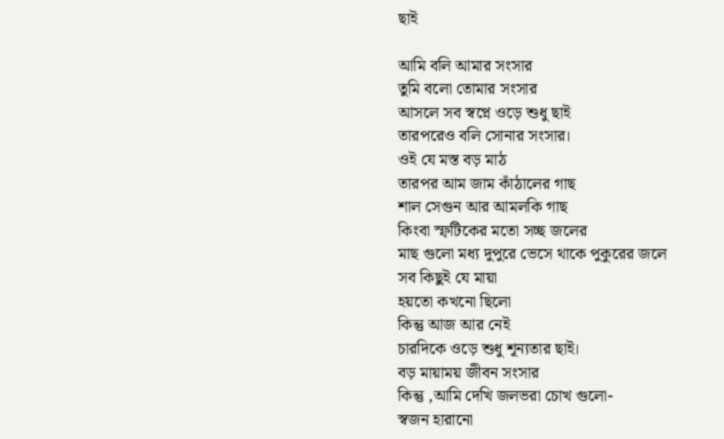ছাই

আমি বলি আমার সংসার
তুমি বলো তোমার সংসার
আসলে সব স্বপ্নে ওড়ে শুধু ছাই
তারপরেও বলি সোনার সংসার।
ওই যে মস্ত বড় মাঠ
তারপর আম জাম কাঁঠালের গাছ
শাল সেগুন আর আমলকি গাছ
কিংবা স্ফটিকের মতো সচ্ছ জলের
মাছ গুলো মধ্য দুপুরে ভেসে থাকে পুকুরের জলে
সব কিছুই যে মায়া
হয়তো কখনো ছিলো
কিন্তু আজ আর নেই
চারদিকে ওড়ে শুধু শূন্যতার ছাই।
বড় মায়াময় জীবন সংসার
কিন্তু ,আমি দেখি জলভরা চোখ গুলো-
স্বজন হারানো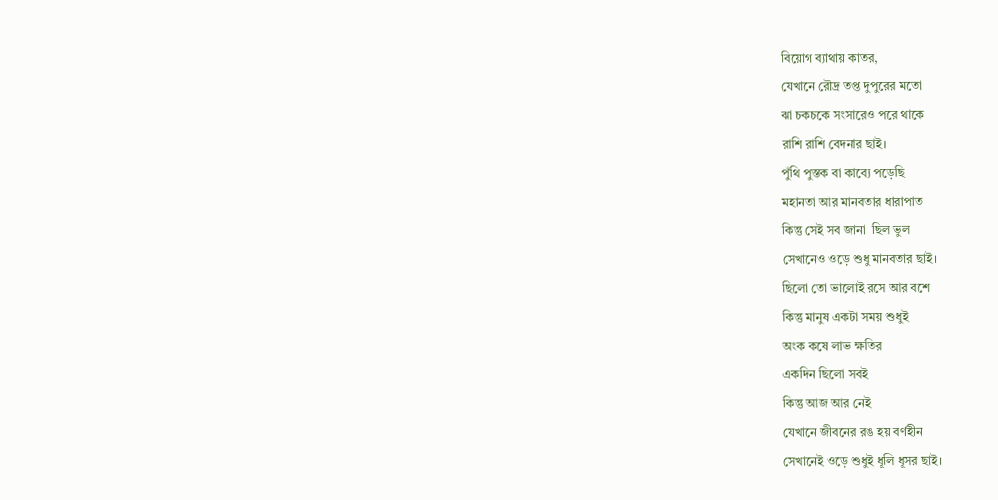বিয়োগ ব্যাথায় কাতর,
যেখানে রৌদ্র তপ্ত দুপুরের মতো
ঝা চকচকে সংসারেও পরে থাকে
রাশি রাশি বেদনার ছাই।
পুঁথি পুস্তক বা কাব্যে পড়েছি
মহানতা আর মানবতার ধারাপাত
কিন্তু সেই সব জানা  ছিল ভুল
সেখানেও ওড়ে শুধু মানবতার ছাই।
ছিলো তো ভালোই রসে আর বশে
কিন্তু মানুষ একটা সময় শুধুই
অংক কষে লাভ ক্ষতির
একদিন ছিলো সবই
কিন্তু আজ আর নেই
যেখানে জীবনের রঙ হয় বর্ণহীন
সেখানেই ওড়ে শুধুই ধূলি ধূসর ছাই।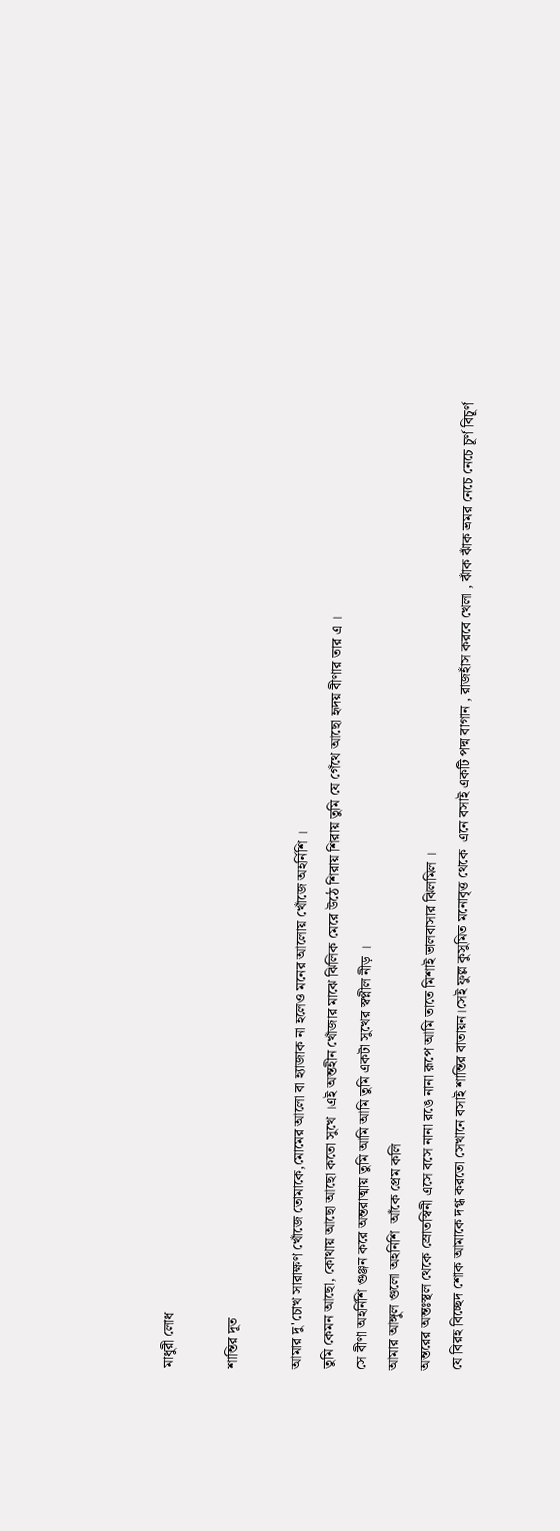মাধুরী লোধ

শান্তির দূত

আমার দু'চোখ সারাক্ষণ খোঁজে তোমাকে,মোমের আলো বা হ্যাজাক না হলেও মনের আলোয় খোঁজে অহর্নিশি ।
তুমি কেমন আছো, কোথায় আছো আছো কতো সুখে ।এই অন্তহীন খোঁজার মাঝে ঝিলিক মেরে উঠে শিরায় শিরায় তুমি যে গেঁথে আছো হৃদয় বীণার তার এ ।
সে বীণা অহর্নিশি গুঞ্জন করে অন্তরাত্মায় তুমি আমি আমি তুমি একটা সুখের স্বপ্নীল নীড় ।
আমার আঙ্গুল গুলো অহনিশি  আঁকে প্রেম কলি
অন্তরের অন্তঃস্থল থেকে স্রোতস্বিনী এসে বসে নানা রঙে নানা রূপে আমি তাতে মিশাই ভালবাসার ঝিলমিল ।
যে বিরহ বিচ্ছেদ শোক আমাকে দগ্ধ করতো সেখানে বসাই শান্তির বাতায়ন।সেই ফুল্ল কুসুমিত মনোবৃত্ত থেকে  এনে বসাই একটি পদ্ম বাগান , রাজহাঁস করবে খেলা , ঝাঁক ঝাঁক ভ্রমর নেচে নেচে চূর্ণ বিচূর্ণ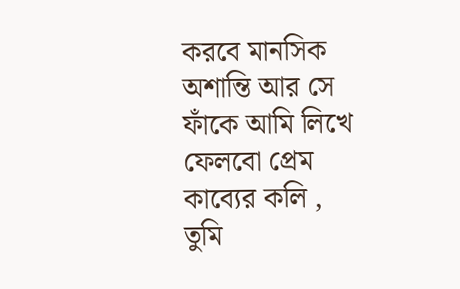করবে মানসিক অশান্তি আর সে ফাঁকে আমি লিখে ফেলবো প্রেম কাব্যের কলি ,
তুমি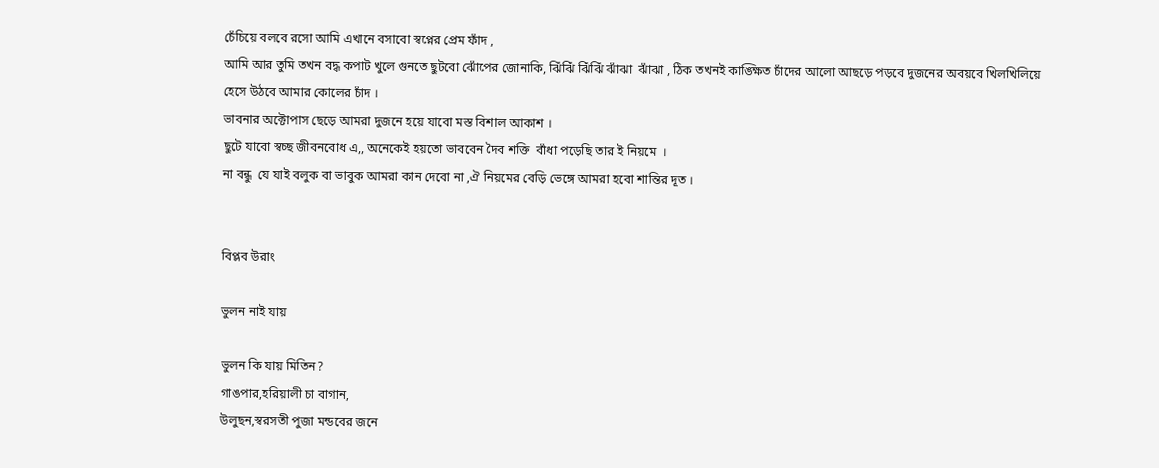চেঁচিয়ে বলবে রসো আমি এখানে বসাবো স্বপ্নের প্রেম ফাঁদ ,
আমি আর তুমি তখন বদ্ধ কপাট খুলে গুনতে ছুটবো ঝোঁপের জোনাকি, ঝিঁঝিঁ ঝিঁঝিঁ ঝাঁঝা  ঝাঁঝা , ঠিক তখনই কাঙ্ক্ষিত চাঁদের আলো আছড়ে পড়বে দুজনের অবয়বে খিলখিলিয়ে হেসে উঠবে আমার কোলের চাঁদ ।
ভাবনার অক্টোপাস ছেড়ে আমরা দুজনে হয়ে যাবো মস্ত বিশাল আকাশ ।
ছুটে যাবো স্বচ্ছ জীবনবোধ এ,, অনেকেই হয়তো ভাববেন দৈব শক্তি  বাঁধা পড়েছি তার ই নিয়মে  ।
না বন্ধু  যে যাই বলুক বা ভাবুক আমরা কান দেবো না ,ঐ নিয়মের বেড়ি ভেঙ্গে আমরা হবো শান্তির দূত ।


বিপ্লব উরাং

ভুলন নাই যায়

ভুলন কি যায় মিতিন?
গাঙপার,হরিয়ালী চা বাগান,
উলুছন,স্বরসতী পুজা মন্ডবের জনে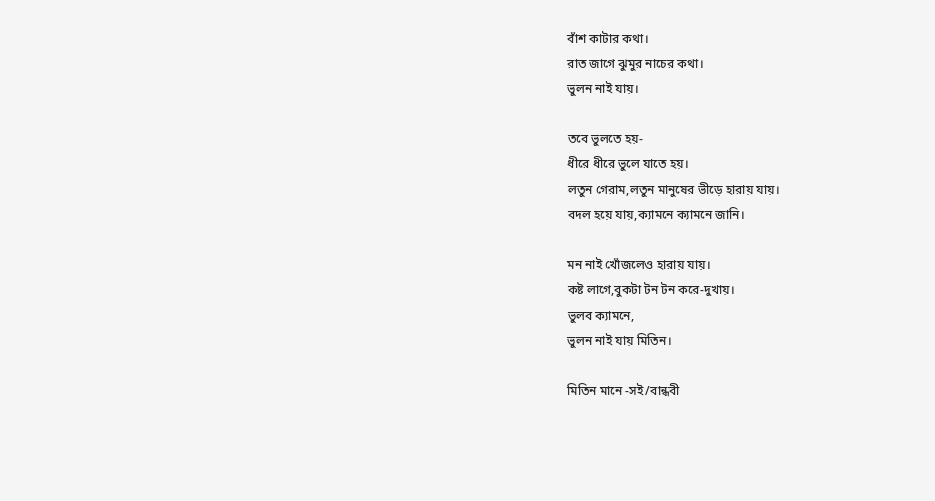বাঁশ কাটার কথা।
রাত জাগে ঝুমুর নাচের কথা।
ভুলন নাই যায়।

তবে ভুলতে হয়-
ধীরে ধীরে ভুলে যাতে হয়।
লতুন গেরাম,লতুন মানুষের ভীড়ে হারায় যায়।
বদল হয়ে যায়,ক‍্যামনে ক‍্যামনে জানি।

মন নাই খোঁজলেও হারায় যায়।
কষ্ট লাগে,বুকটা টন টন করে-দুখায়।
ভুলব ক‍্যামনে,
ভুলন নাই যায় মিতিন।

মিতিন মানে -সই/বান্ধবী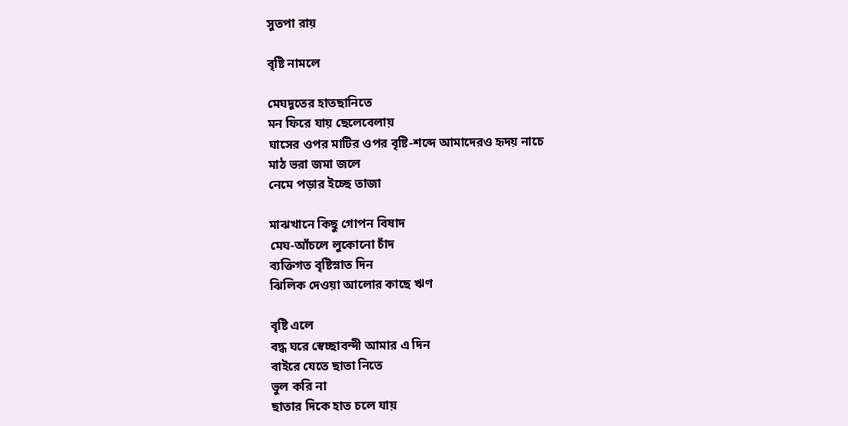সুতপা রায়

বৃষ্টি নামলে

মেঘদূতের হাতছানিতে
মন ফিরে যায় ছেলেবেলায়
ঘাসের ওপর মাটির ওপর বৃষ্টি-শব্দে আমাদেরও হৃদয় নাচে
মাঠ ভরা জমা জলে
নেমে পড়ার ইচ্ছে তাজা

মাঝখানে কিছু গোপন বিষাদ
মেঘ-আঁচলে লুকোনো চাঁদ
ব্যক্তিগত বৃষ্টিস্নাত দিন
ঝিলিক দেওয়া আলোর কাছে ঋণ

বৃষ্টি এলে
বদ্ধ ঘরে স্বেচ্ছাবন্দী আমার এ দিন
বাইরে যেতে ছাতা নিতে
ভুল করি না
ছাতার দিকে হাত চলে যায়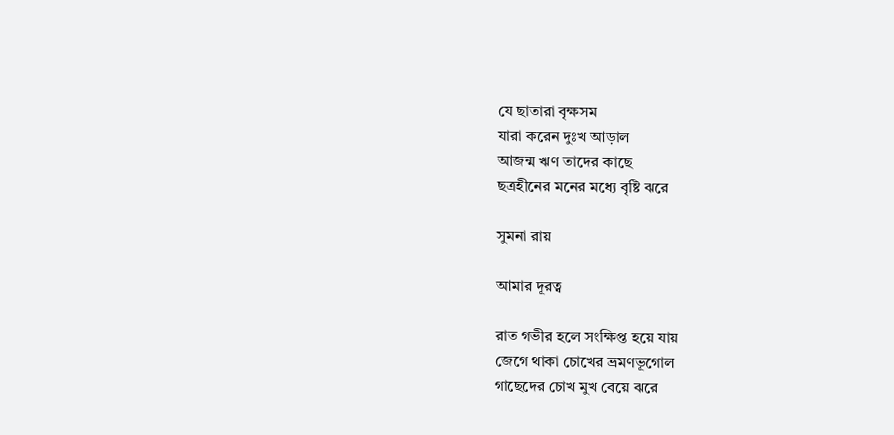যে ছাতারা বৃক্ষসম
যারা করেন দুঃখ আড়াল
আজন্ম ঋণ তাদের কাছে
ছত্রহীনের মনের মধ্যে বৃষ্টি ঝরে

সুমনা রায়

আমার দূরত্ব

রাত গভীর হলে সংক্ষিপ্ত হয়ে যায়
জেগে থাকা চোখের ভ্রমণভূগোল
গাছেদের চোখ মুখ বেয়ে ঝরে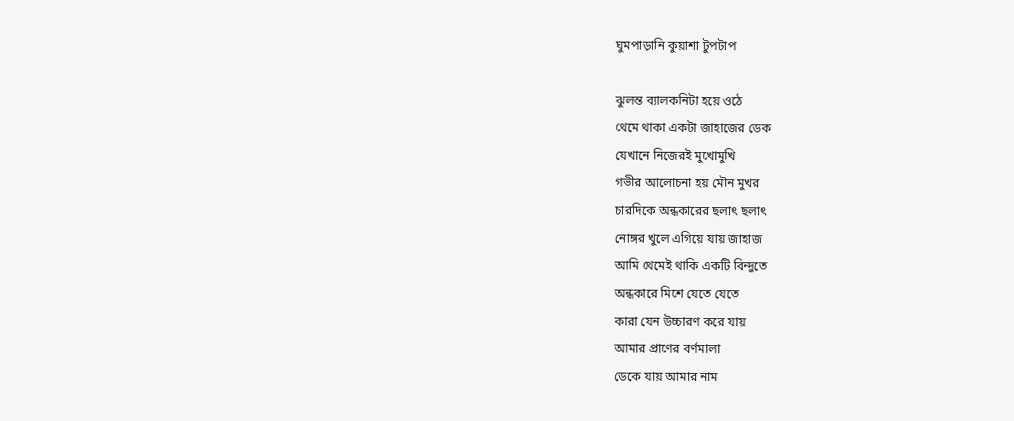ঘুমপাড়ানি কুয়াশা টুপটাপ

ঝুলন্ত ব্যালকনিটা হয়ে ওঠে
থেমে থাকা একটা জাহাজের ডেক
যেখানে নিজেরই মুখোমুখি
গভীর আলোচনা হয় মৌন মুখর
চারদিকে অন্ধকারের ছলাৎ ছলাৎ
নোঙ্গর খুলে এগিয়ে যায় জাহাজ
আমি থেমেই থাকি একটি বিন্দুতে
অন্ধকারে মিশে যেতে যেতে
কারা যেন উচ্চারণ করে যায়
আমার প্রাণের বর্ণমালা
ডেকে যায় আমার নাম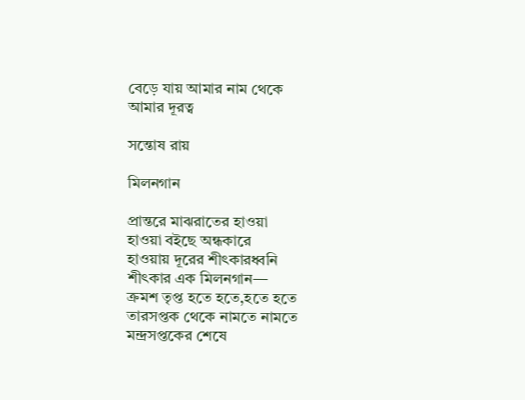বেড়ে যায় আমার নাম থেকে
আমার দূরত্ব

সন্তোষ রায়

মিলনগান

প্রান্তরে মাঝরাতের হাওয়া
হাওয়া বইছে অন্ধকারে
হাওয়ায় দূরের শীৎকারধ্বনি
শীৎকার এক মিলনগান—
ক্রমশ তৃপ্ত হতে হতে,হতে হতে
তারসপ্তক থেকে নামতে নামতে
মন্দ্রসপ্তকের শেষে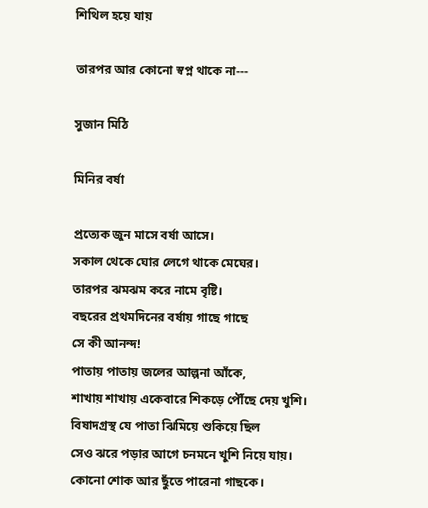শিথিল হয়ে যায়

তারপর আর কোনো স্বপ্ন থাকে না---

সুজান মিঠি

মিনির বর্ষা

প্রত্যেক জুন মাসে বর্ষা আসে।
সকাল থেকে ঘোর লেগে থাকে মেঘের।
তারপর ঝমঝম করে নামে বৃষ্টি।
বছরের প্রথমদিনের বর্ষায় গাছে গাছে
সে কী আনন্দ!
পাতায় পাতায় জলের আল্পনা আঁকে,
শাখায় শাখায় একেবারে শিকড়ে পৌঁছে দেয় খুশি।
বিষাদগ্রস্থ যে পাতা ঝিমিয়ে শুকিয়ে ছিল
সেও ঝরে পড়ার আগে চনমনে খুশি নিয়ে যায়।
কোনো শোক আর ছুঁতে পারেনা গাছকে।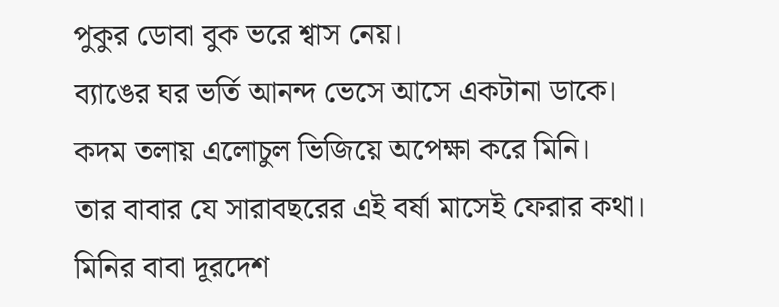পুকুর ডোবা বুক ভরে শ্বাস নেয়।
ব্যাঙের ঘর ভর্তি আনন্দ ভেসে আসে একটানা ডাকে।
কদম তলায় এলোচুল ভিজিয়ে অপেক্ষা করে মিনি।
তার বাবার যে সারাবছরের এই বর্ষা মাসেই ফেরার কথা।
মিনির বাবা দূরদেশ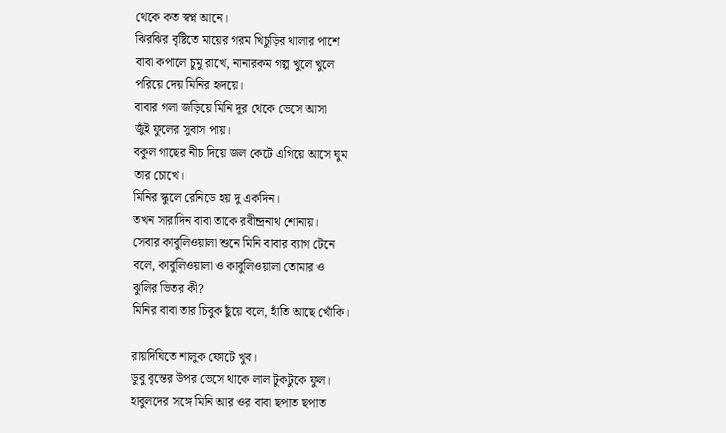থেকে কত স্বপ্ন আনে।
ঝিরঝির বৃষ্টিতে মায়ের গরম খিচুড়ির থালার পাশে
বাবা কপালে চুমু রাখে, নানারকম গল্প খুলে খুলে
পরিয়ে দেয় মিনির হৃদয়ে।
বাবার গলা জড়িয়ে মিনি দূর থেকে ভেসে আসা
জুঁই ফুলের সুবাস পায়।
বকুল গাছের নীচ দিয়ে জল কেটে এগিয়ে আসে ঘুম
তার চোখে।
মিনির স্কুলে রেনিডে হয় দু একদিন।
তখন সারাদিন বাবা তাকে রবীন্দ্রনাথ শোনায়।
সেবার কাবুলিওয়ালা শুনে মিনি বাবার ব্যাগ টেনে
বলে, কাবুলিওয়ালা ও কাবুলিওয়ালা তোমার ও
ঝুলির ভিতর কী?
মিনির বাবা তার চিবুক ছুঁয়ে বলে, হাঁতি আছে খোঁকি।

রায়দিঘিতে শালুক ফোটে খুব।
ডুবু বৃন্তের উপর ভেসে থাকে লাল টুকটুকে ফুল।
হাবুলদের সঙ্গে মিনি আর ওর বাবা ছপাত ছপাত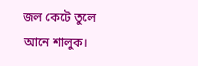জল কেটে তুলে আনে শালুক।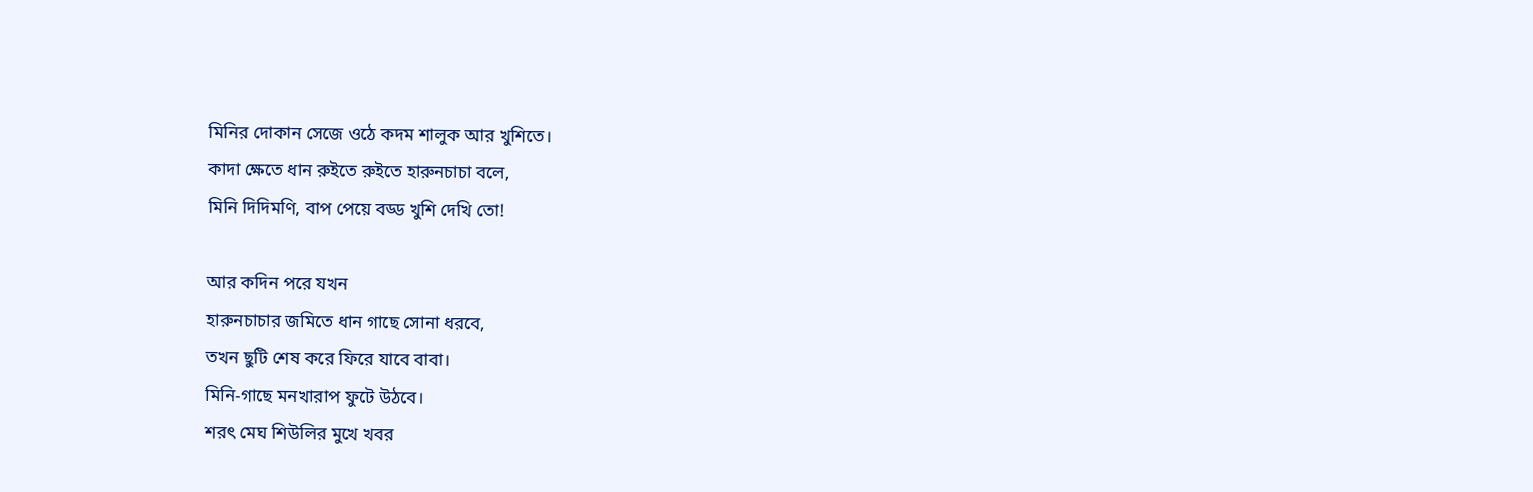মিনির দোকান সেজে ওঠে কদম শালুক আর খুশিতে।
কাদা ক্ষেতে ধান রুইতে রুইতে হারুনচাচা বলে,
মিনি দিদিমণি, বাপ পেয়ে বড্ড খুশি দেখি তো!

আর কদিন পরে যখন
হারুনচাচার জমিতে ধান গাছে সোনা ধরবে,
তখন ছুটি শেষ করে ফিরে যাবে বাবা।
মিনি-গাছে মনখারাপ ফুটে উঠবে।
শরৎ মেঘ শিউলির মুখে খবর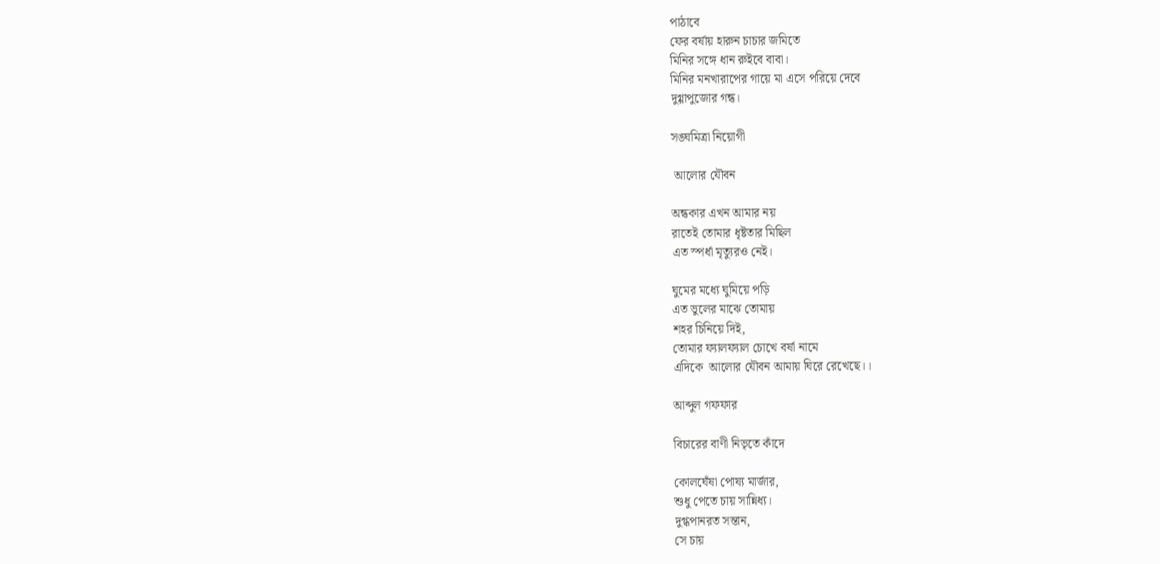পাঠাবে
ফের বর্ষায় হারুন চাচার জমিতে
মিনির সঙ্গে ধান রুইবে বাবা।
মিনির মনখারাপের গায়ে মা এসে পরিয়ে দেবে
দুগ্গাপুজোর গন্ধ।

সঙ্ঘমিত্রা নিয়োগী

 আলোর যৌবন

অন্ধকার এখন আমার নয়
রাতেই তোমার ধৃষ্টতার মিছিল
এত স্পর্ধা মৃত্যুরও নেই।

ঘুমের মধ্যে ঘুমিয়ে পড়ি
এত ভুলের মাঝে তোমায়
শহর চিনিয়ে দিই,
তোমার ফ্যালফ্যাল চোখে বর্ষা নামে
এদিকে  আলোর যৌবন আমায় ঘিরে রেখেছে।।

আব্দুল গফফার

বিচারের বাণী নিভৃতে কাঁদে

কোলঘেঁষা পোষ্য মার্জার,
শুধু পেতে চায় সান্নিধ্য।
দুগ্ধপানরত সন্তান,
সে চায়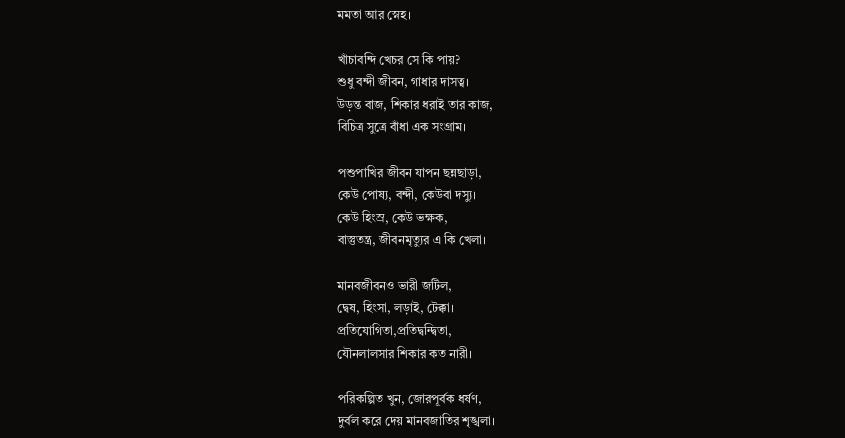মমতা আর স্নেহ।

খাঁচাবন্দি খেচর সে কি পায়?
শুধু বন্দী জীবন, গাধার দাসত্ব।
উড়ন্ত বাজ, শিকার ধরাই তার কাজ,
বিচিত্র সুত্রে বাঁধা এক সংগ্রাম।

পশুপাখির জীবন যাপন ছন্নছাড়া,
কেউ পোষ্য, বন্দী, কেউবা দস্যু।
কেউ হিংস্র, কেউ ভক্ষক,
বাস্তুতন্ত্র, জীবনমৃত্যুর এ কি খেলা।

মানবজীবনও ভারী জটিল,
দ্বেষ, হিংসা, লড়াই, টেক্কা।
প্রতিযোগিতা,প্রতিদ্বন্দ্বিতা,
যৌনলালসার শিকার কত নারী।

পরিকল্পিত খুন, জোরপূর্বক ধর্ষণ,
দুর্বল করে দেয় মানবজাতির শৃঙ্খলা।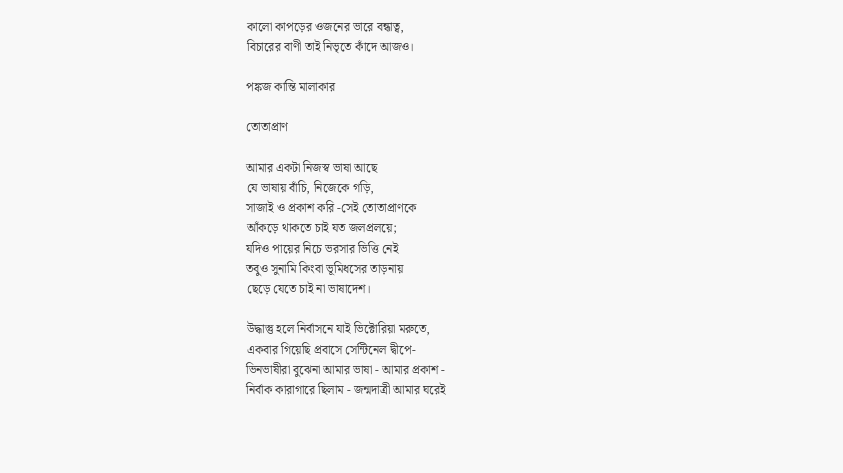কালো কাপড়ের ওজনের ভারে বন্ধাত্ব,
বিচারের বাণী তাই নিভৃতে কাঁদে আজও।

পঙ্কজ কান্তি মালাকার

তোতাপ্রাণ

আমার একটা নিজস্ব ভাষা আছে
যে ভাষায় বাঁচি, নিজেকে গড়ি,
সাজাই ও প্রকাশ করি -সেই তোতাপ্রাণকে
আঁকড়ে থাকতে চাই যত জলপ্রলয়ে;
যদিও পায়ের নিচে ভরসার ভিত্তি নেই
তবুও সুনামি কিংবা ভূমিধসের তাড়নায়
ছেড়ে যেতে চাই না ভাষাদেশ।

উদ্ধাস্তু হলে নির্বাসনে যাই ভিক্টোরিয়া মরুতে,
একবার গিয়েছি প্রবাসে সেন্টিনেল দ্বীপে-
ভিনভাষীরা বুঝেনা আমার ভাষা - আমার প্রকাশ -
নির্বাক কারাগারে ছিলাম - জন্মদাত্রী আমার ঘরেই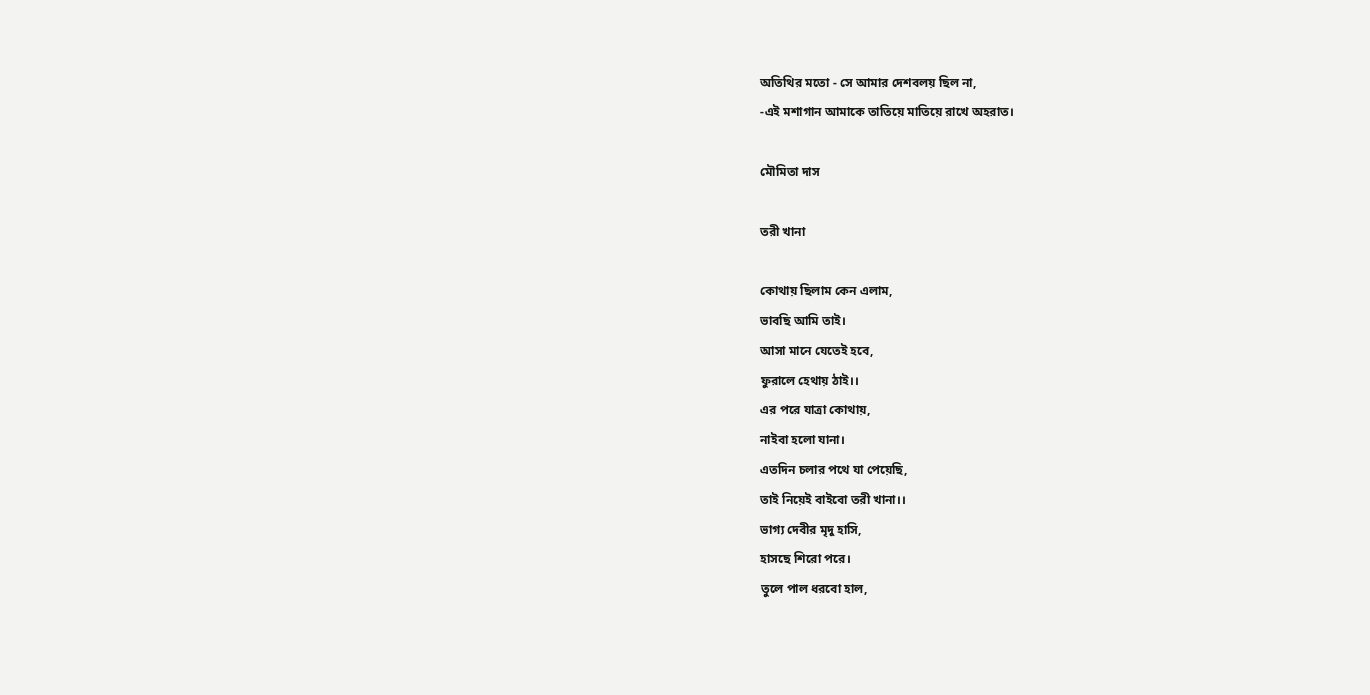অতিথির মতো - সে আমার দেশবলয় ছিল না,
-এই মশাগান আমাকে তাতিয়ে মাতিয়ে রাখে অহরাত।

মৌমিতা দাস

তরী খানা

কোথায় ছিলাম কেন এলাম,
ভাবছি আমি তাই।
আসা মানে যেতেই হবে,
ফুরালে হেথায় ঠাই।।
এর পরে যাত্রা কোথায়,
নাইবা হলো যানা।
এতদিন চলার পথে যা পেয়েছি,
তাই নিয়েই বাইবো তরী খানা।।
ভাগ্য দেবীর মৃদু হাসি,
হাসছে শিরো পরে।
তুলে পাল ধরবো হাল,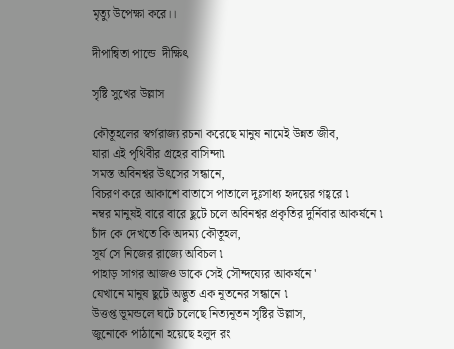মৃত্যু উপেক্ষা করে।।

দীপান্বিতা পান্ডে  দীক্ষিৎ

সৃষ্টি সুখের উল্লাস

কৌতূহলের স্বর্গরাজ্য রচনা করেছে মানুষ নামেই উন্নত জীব,
যারা এই পৃথিবীর গ্রহের বাসিন্দা৷
সমস্ত অবিনশ্বর উৎসের সন্ধানে,
বিচরণ করে আকাশে বাতাসে পাতালে দুঃসাধ্য হৃদয়ের গহ্বরে ৷
নম্বর মানুষই বারে বারে ছুটে চলে অবিনশ্বর প্রকৃতির দুর্নিবার আকর্ষনে ৷
চাঁদ কে দেখতে কি অদম্য কৌতূহল,
সূর্য সে নিজের রাজ্যে অবিচল ৷
পাহাড় সাগর আজও ডাকে সেই সৌন্দয্যের আকর্ষনে '
যেখানে মানুষ ছুটে অদ্ভুত এক নূতনের সন্ধানে ৷
উত্তপ্ত ভূমন্ডলে ঘটে চলেছে নিত্যনূতন সৃষ্টির উল্লাস,
জুনোকে পাঠানো হয়েছে হলুদ রং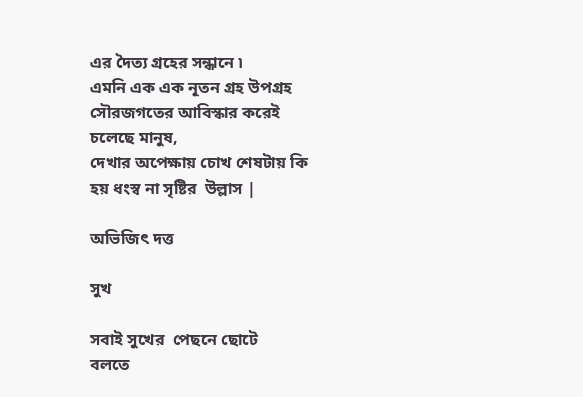এর দৈত্য গ্রহের সন্ধানে ৷
এমনি এক এক নূতন গ্রহ উপগ্রহ সৌরজগতের আবিস্কার করেই চলেছে মানুষ,
দেখার অপেক্ষায় চোখ শেষটায় কি হয় ধংস্ব না সৃষ্টির  উল্লাস |

অভিজিৎ দত্ত

সুখ

সবাই সুখের  পেছনে ছোটে
বলতে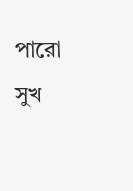পারো সুখ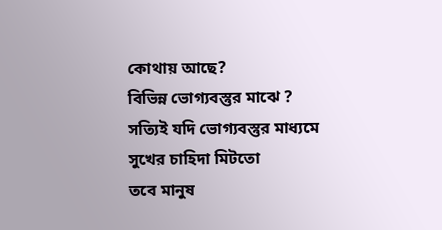কোথায় আছে?
বিভিন্ন ভোগ্যবস্তুর মাঝে ?
সত্যিই যদি ভোগ্যবস্তুর মাধ্যমে
সুখের চাহিদা মিটতো
তবে মানুষ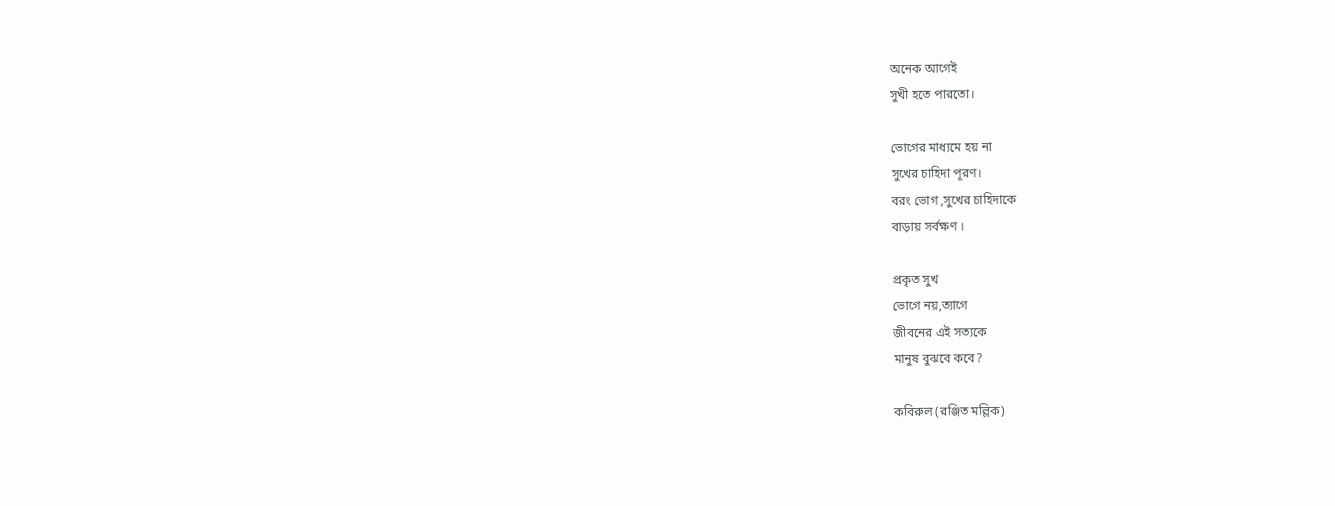অনেক আগেই
সুখী হতে পারতো।

ভোগের মাধ্যমে হয় না
সুখের চাহিদা পূরণ।
বরং ভোগ ,সুখের চাহিদাকে
বাড়ায় সর্বক্ষণ ।

প্রকৃত সুখ
ভোগে নয়,ত্যাগে
জীবনের এই সত্যকে
মানুষ বুঝবে কবে?

কবিরুল (রঞ্জিত মল্লিক)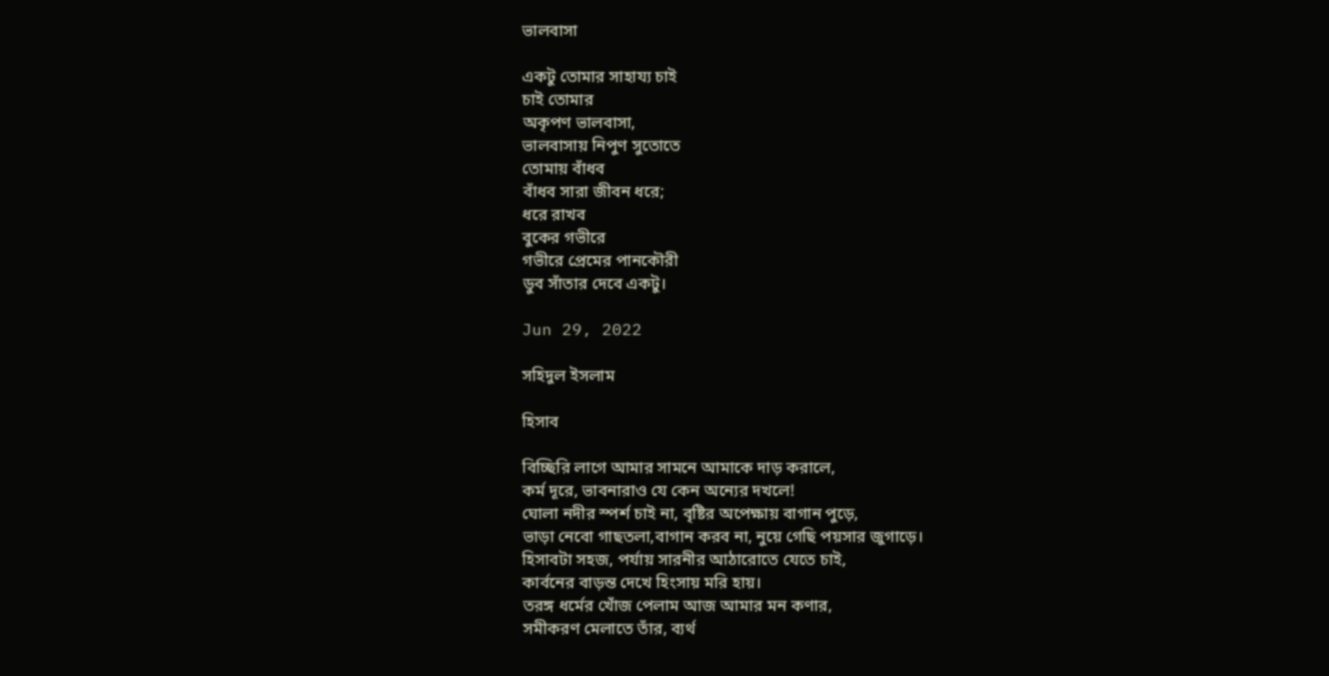ভালবাসা

একটু তোমার সাহায্য চাই
চাই তোমার
অকৃপণ ভালবাসা,
ভালবাসায় নিপুণ সুতোতে
তোমায় বাঁধব
বাঁধব সারা জীবন ধরে;
ধরে রাখব
বুকের গভীরে
গভীরে প্রেমের পানকৌরী
ডুব সাঁতার দেবে একটু।

Jun 29, 2022

সহিদুল ইসলাম

হিসাব

বিচ্ছিরি লাগে আমার সামনে আমাকে দাড় করালে,
কর্ম দূরে, ভাবনারাও যে কেন অন্যের দখলে!
ঘোলা নদীর স্পর্শ চাই না, বৃষ্টির অপেক্ষায় বাগান পুড়ে,
ভাড়া নেবো গাছতলা,বাগান করব না, নুয়ে গেছি পয়সার জুগাড়ে।
হিসাবটা সহজ, পর্যায় সারনীর আঠারোতে যেতে চাই,
কার্বনের বাড়ন্ত দেখে হিংসায় মরি হায়।
তরঙ্গ ধর্মের খোঁজ পেলাম আজ আমার মন কণার,
সমীকরণ মেলাতে তাঁর, ব্যর্থ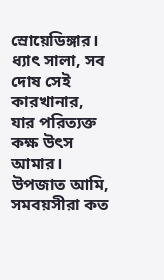স্রোয়েডিঙ্গার।
ধ্যাৎ সালা, সব দোষ সেই কারখানার,
যার পরিত্যক্ত কক্ষ উৎস আমার।
উপজাত আমি, সমবয়সীরা কত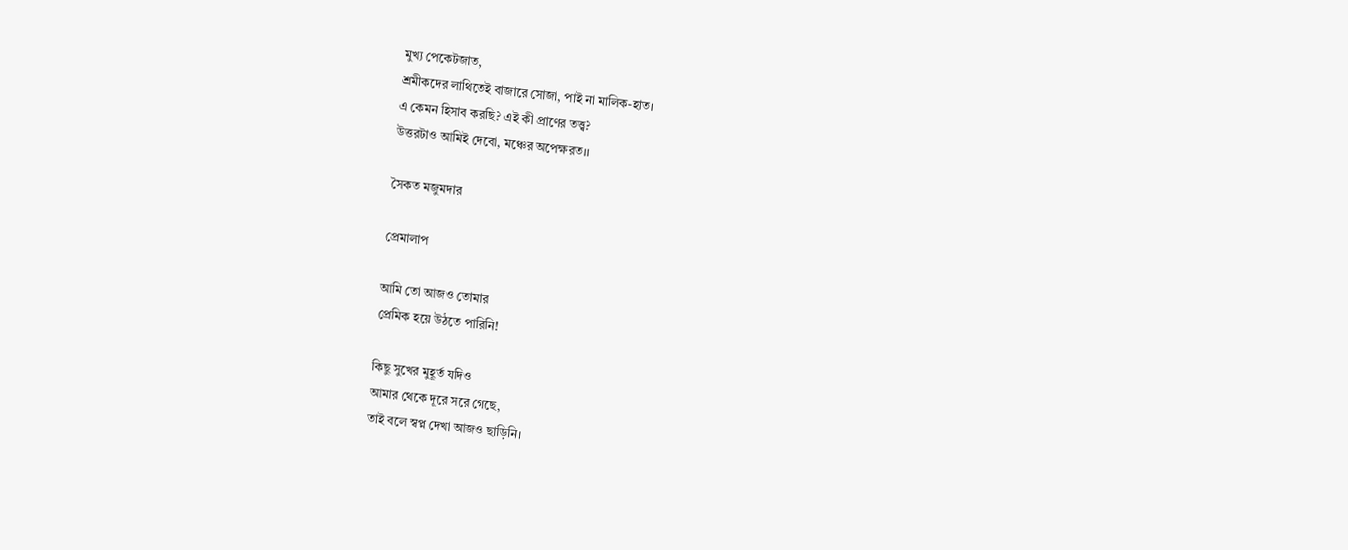মুখ্য পেকেটজাত,
শ্রমীকদের লাথিতেই বাজারে সোজা, পাই না মালিক-হাত।
এ কেমন হিসাব করছি? এই কী প্রাণের তত্ত্ব?
উত্তরটাও আমিই দেবো, মঞ্চের অপেক্ষরত।।

সৈকত মজুমদার

প্রেমালাপ

আমি তো আজও তোমার
প্রেমিক হয়ে উঠতে পারিনি!

কিছু সুখের মুহূর্ত যদিও
আমার থেকে দূরে সরে গেছে,
তাই বলে স্বপ্ন দেখা আজও ছাড়িনি।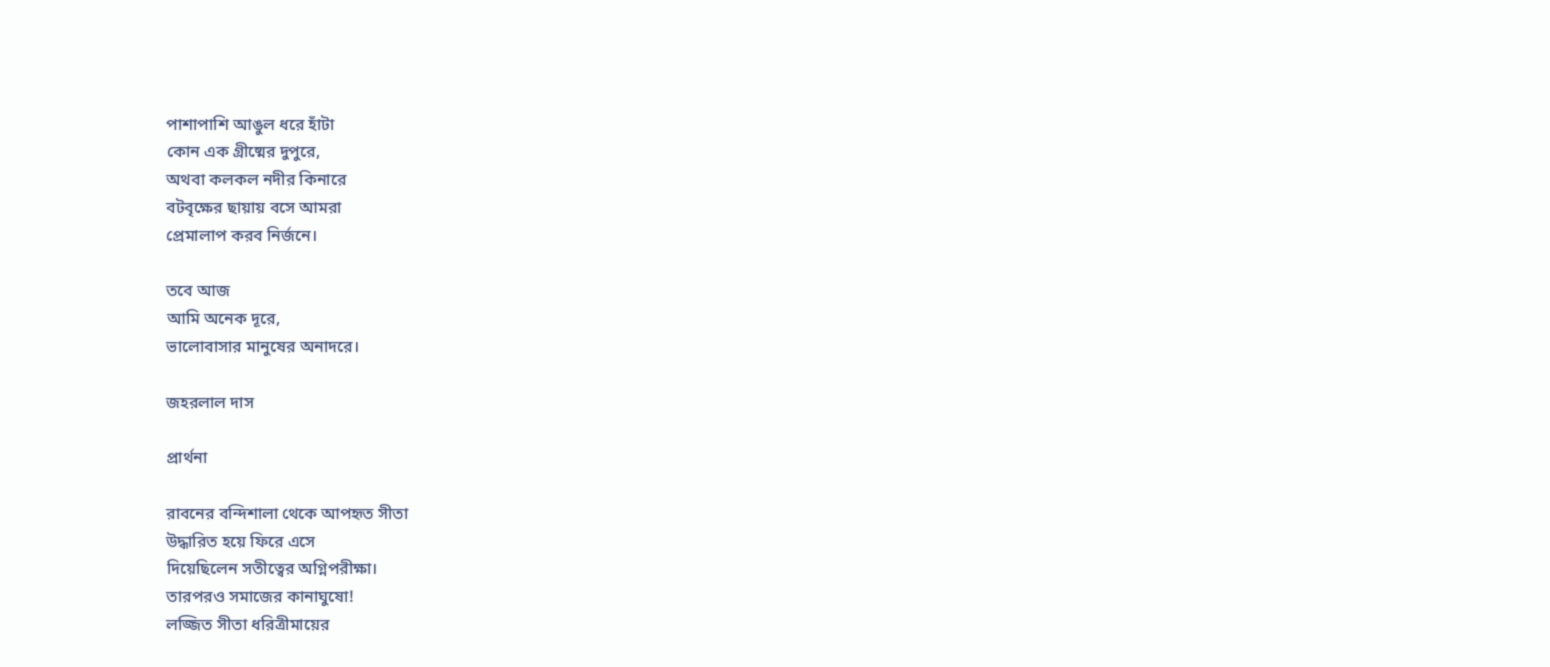পাশাপাশি আঙুল ধরে হাঁটা
কোন এক গ্রীষ্মের দুপুরে,
অথবা কলকল নদীর কিনারে
বটবৃক্ষের ছায়ায় বসে আমরা
প্রেমালাপ করব নির্জনে।

তবে আজ
আমি অনেক দূরে,
ভালোবাসার মানুষের অনাদরে।

জহরলাল দাস

প্রার্থনা

রাবনের বন্দিশালা থেকে আপহৃত সীতা
উদ্ধারিত হয়ে ফিরে এসে
দিয়েছিলেন সতীত্বের অগ্নিপরীক্ষা।
তারপরও সমাজের কানাঘুষো!
লজ্জিত সীতা ধরিত্রীমায়ের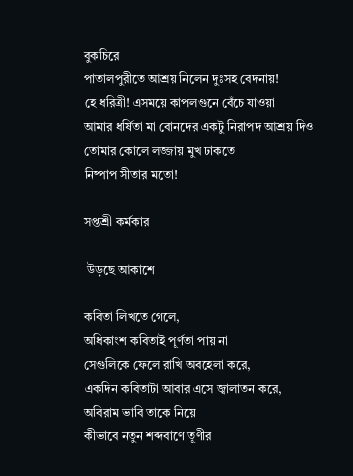বুকচিরে
পাতালপুরীতে আশ্রয় নিলেন দুঃসহ বেদনায়!
হে ধরিত্রী! এসময়ে কাপলগুনে বেঁচে যাওয়া
আমার ধর্ষিতা মা বোনদের একটু নিরাপদ আশ্রয় দিও
তোমার কোলে লজ্জায় মুখ ঢাকতে
নিষ্পাপ সীতার মতো!

সপ্তশ্রী কর্মকার

 উড়ছে আকাশে

কবিতা লিখতে গেলে,
অধিকাংশ কবিতাই পূর্ণতা পায় না
সেগুলিকে ফেলে রাখি অবহেলা করে,
একদিন কবিতাটা আবার এসে জ্বালাতন করে,
অবিরাম ভাবি তাকে নিয়ে
কীভাবে নতুন শব্দবাণে তূণীর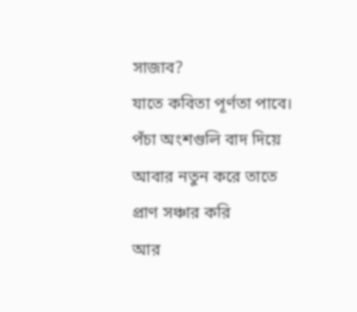সাজাব?
যাতে কবিতা পূর্ণতা পাবে।
পঁচা অংশগুলি বাদ দিয়ে
আবার নতুন করে তাতে প্রাণ সঞ্চার করি
আর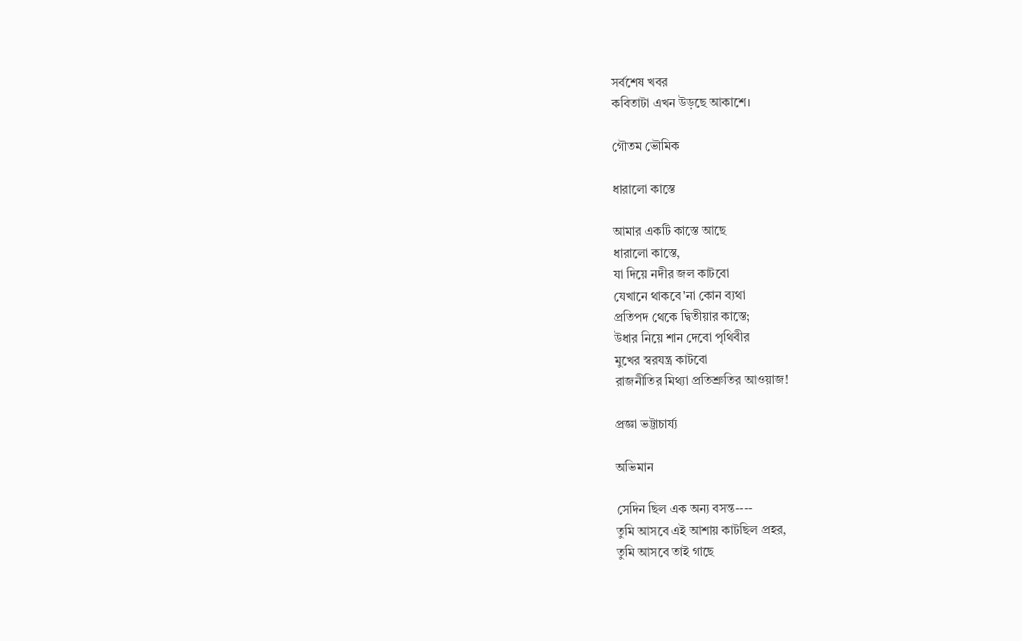সর্বশেষ খবর
কবিতাটা এখন উড়ছে আকাশে।

গৌতম ভৌমিক

ধারালো কাস্তে

আমার একটি কাস্তে আছে
ধারালো কাস্তে,
যা দিয়ে নদীর জল কাটবো
যেখানে থাকবে'না কোন ব্যথা
প্রতিপদ থেকে দ্বিতীয়ার কাস্তে;
উধার নিয়ে শান দেবো পৃথিবীর
মুখের স্বরযন্ত্র কাটবো
রাজনীতির মিথ্যা প্রতিশ্রুতির আওয়াজ!

প্রজ্ঞা ভট্টাচার্য্য

অভিমান

সেদিন ছিল এক অন্য বসন্ত----
তুমি আসবে এই আশায় কাটছিল প্রহর,
তুমি আসবে তাই গাছে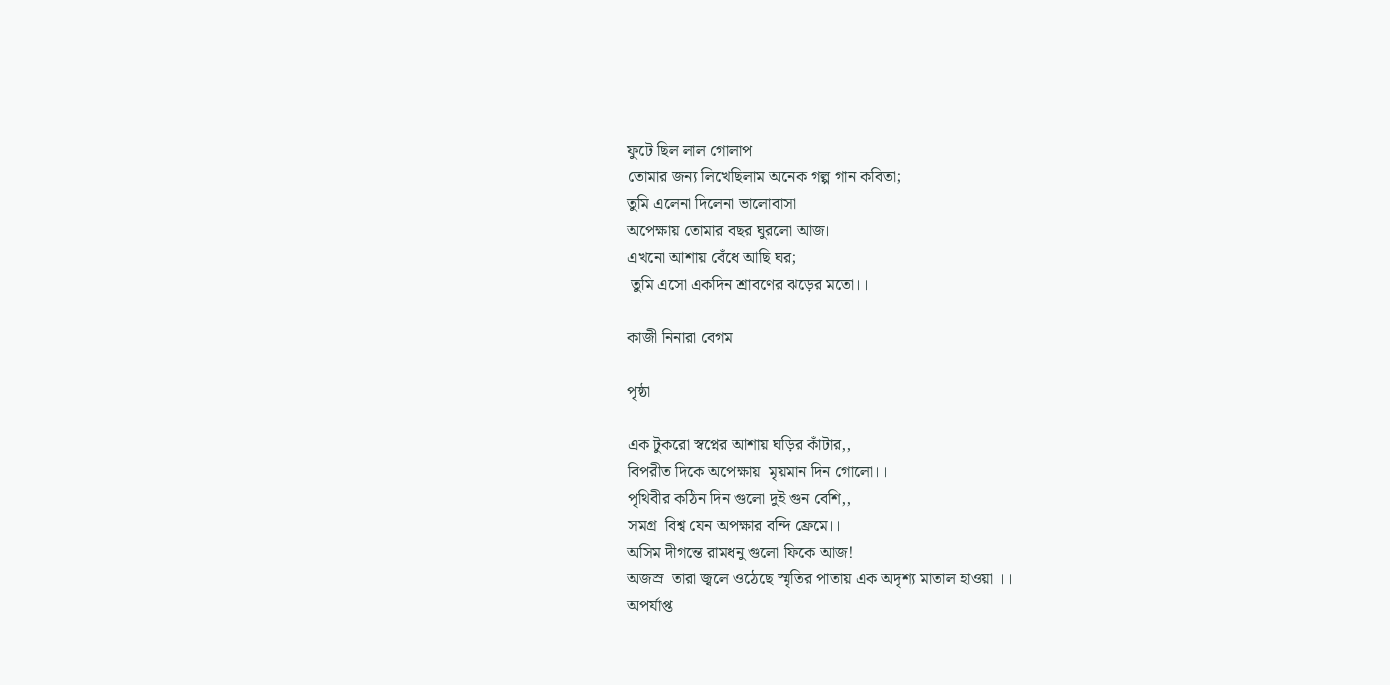ফুটে ছিল লাল গোলাপ
তোমার জন্য লিখেছিলাম অনেক গল্প গান কবিতা;
তুমি এলেনা দিলেনা ভালোবাসা
অপেক্ষায় তোমার বছর ঘুরলো আজ।
এখনো আশায় বেঁধে আছি ঘর;
 তুমি এসো একদিন শ্রাবণের ঝড়ের মতো।।

কাজী নিনারা বেগম

পৃষ্ঠা

এক টুকরো স্বপ্নের আশায় ঘড়ির কাঁটার,,
বিপরীত দিকে অপেক্ষায়  মৃয়মান দিন গোলো।।
পৃথিবীর কঠিন দিন গুলো দুই গুন বেশি,,
সমগ্র  বিশ্ব যেন অপক্ষার বন্দি ফ্রেমে।।
অসিম দীগন্তে রামধনু গুলো ফিকে আজ!
অজস্র  তারা জ্বলে ওঠেছে স্মৃতির পাতায় এক অদৃশ্য মাতাল হাওয়া ।।
অপর্যাপ্ত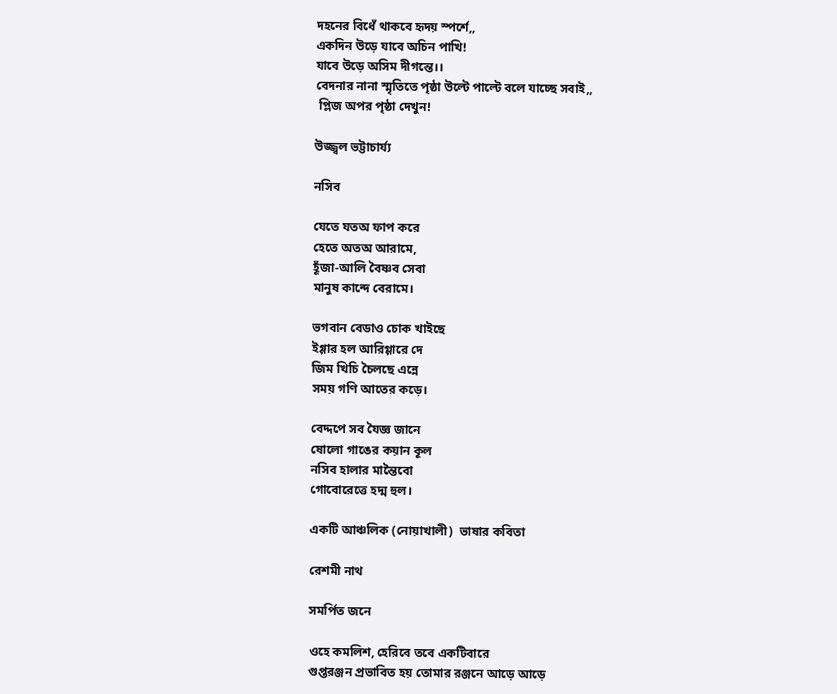দহনের বিধেঁ থাকবে হৃদয় স্পর্শে,,
একদিন উড়ে যাবে অচিন পাখি!
যাবে উড়ে অসিম দীগন্তে।।
বেদনার নানা স্মৃতিতে পৃষ্ঠা উল্টে পাল্টে বলে যাচ্ছে সবাই,,
 প্লিজ অপর পৃষ্ঠা দেখুন!

উজ্জ্বল ভট্টাচার্য্য

নসিব

যেতে যতঅ ফাপ করে
হেতে অতঅ আরামে,
হূঁজা-আলি বৈষ্ণব সেবা
মানুষ কান্দে বেরামে।

ভগবান বেডাও চোক খাইছে
ইগ্গার হল আরিগ্গারে দে
জিম খিচি চৈলছে এন্নে
সময় গণি আতের কড়ে।

বেদ্দপে সব যৈজ্ঞ জানে
ষোলো গাঙের কয়ান কূল
নসিব হালার মান্তৈবো
গোবোরেত্তে হদ্ম হুল।

একটি আঞ্চলিক (নোয়াখালী)  ভাষার কবিতা

রেশমী নাথ

সমর্পিত জনে

ওহে কমলিশ, হেরিবে তবে একটিবারে
গুপ্তরঞ্জন প্রভাবিত হয় তোমার রঞ্জনে আড়ে আড়ে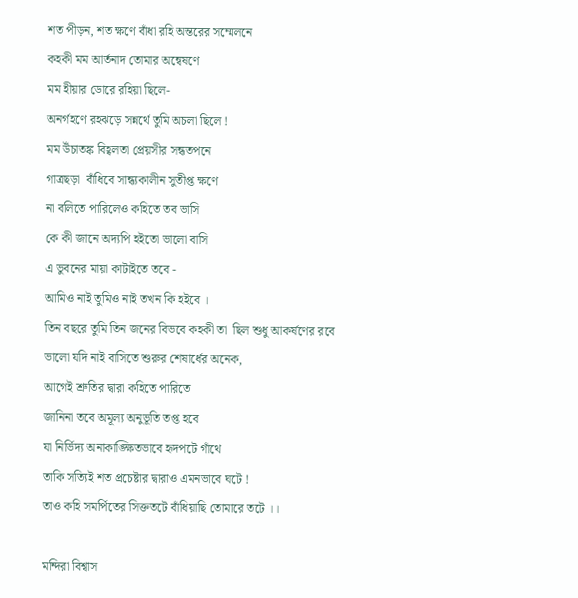শত পীড়ন, শত ক্ষণে বাঁধা রহি অন্তরের সম্মেলনে
কহকী মম আর্তনাদ তোমার অন্বেষণে
মম হীয়ার ডোরে রহিয়া ছিলে-
অনর্গহণে রহঝড়ে সন্নর্থে তুমি অচলা ছিলে !
মম উঁচাতঙ্ক বিহ্বলতা প্রেয়সীর সন্ধতপনে
গাত্রছড়া  বাঁধিবে সান্ধ্যকালীন সুতীপ্ত ক্ষণে
না বলিতে পারিলেও কহিতে তব ভাসি
কে কী জানে অদ্যপি হ‌ইতো ভালো বাসি
এ ভুবনের মায়া কাটাইতে তবে -
আমিও নাই তুমিও নাই তখন‌ কি হ‌ইবে ।
তিন বছরে তুমি তিন জনের বিভবে কহকী তা  ছিল শুধু আকর্ষণের রবে
ভালো যদি নাই বাসিতে শুরুর শেষার্ধের অনেক,
আগেই শ্রুতির দ্বারা কহিতে পারিতে
জানিনা তবে অমূল্য অনুভূতি তপ্ত হবে
যা নির্ভিদ্য অনাকাঙ্ক্ষিতভাবে হৃদপটে গাঁথে
তাকি সত্যিই শত প্রচেষ্টার দ্বারাও এমনভাবে ঘটে !
তাও কহি সমর্পিতের সিক্ততটে বাঁধিয়াছি তোমারে তটে ।।

মন্দিরা বিশ্বাস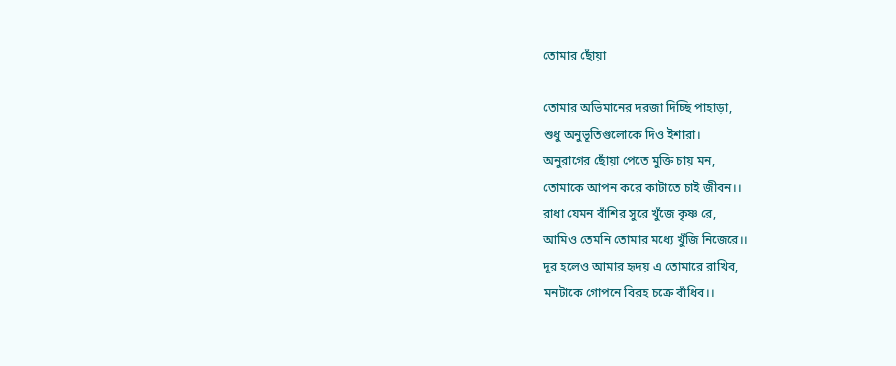তোমার ছোঁয়া

তোমার অভিমানের দরজা দিচ্ছি পাহাড়া,
শুধু অনুভূতিগুলোকে দিও ইশারা।
অনুরাগের ছোঁয়া পেতে মুক্তি চায় মন,
তোমাকে আপন‌ করে কাটাতে চাই জীবন।।
রাধা যেমন বাঁশির সুরে খুঁজে কৃষ্ণ রে,
আমিও তেমনি তোমার মধ্যে খুঁজি নিজেরে।।
দূর হলেও আমার হৃদয় এ তোমারে রাখিব,
মনটাকে গোপনে বিরহ চক্রে বাঁধিব।।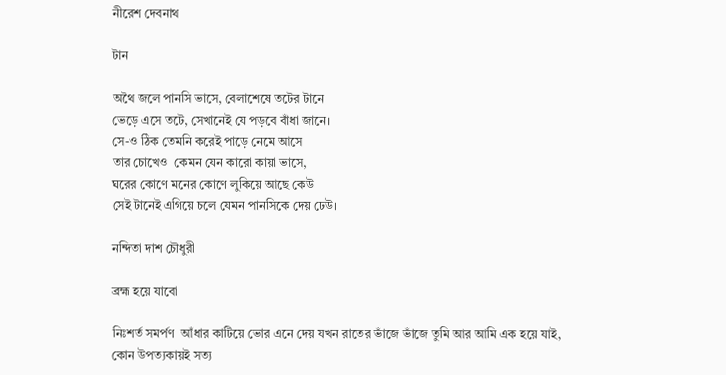নীরেশ দেবনাথ

টান

অথৈ জলে পানসি ভাসে, বেলাশেষে তটের টানে
ভেড়ে এসে তটে, সেখানেই যে পড়বে বাঁধা জানে।
সে-ও ঠিক তেমনি করেই পাড়ে নেমে আসে
তার চোখেও  কেমন যেন কারো কায়া ভাসে,
ঘরের কোণে মনের কোণে লুকিয়ে আছে কেউ
সেই টানেই এগিয়ে চলে যেমন পানসিকে দেয় ঢেউ।

নন্দিতা দাশ চৌধুরী

ব্রহ্ম হয়ে যাবো

নিঃশর্ত সমর্পণ  আঁধার কাটিয়ে ভোর এনে দেয় যখন রাতের ভাঁজে ভাঁজে তুমি আর আমি এক হয়ে যাই,
কোন উপত্যকায়ই সত্য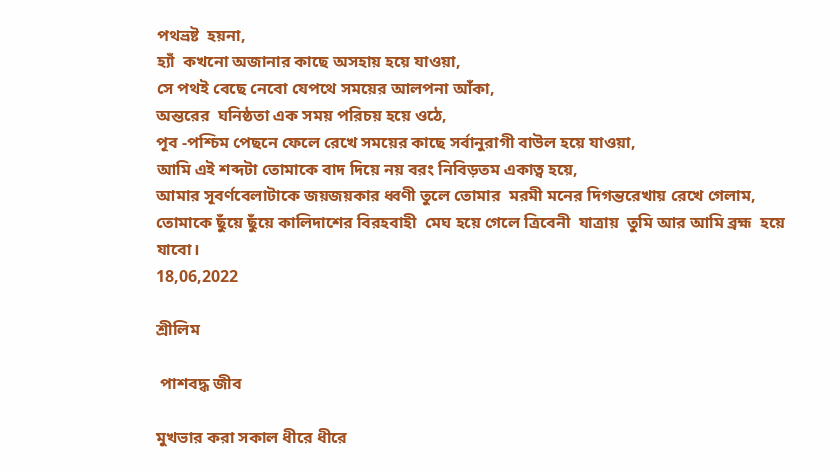পথভ্রষ্ট  হয়না,
হ্যাঁ  কখনো অজানার কাছে অসহায় হয়ে যাওয়া,
সে পথই বেছে নেবো যেপথে সময়ের আলপনা আঁকা,
অন্তরের  ঘনিষ্ঠতা এক সময় পরিচয় হয়ে ওঠে,
পূব -পশ্চিম পেছনে ফেলে রেখে সময়ের কাছে সর্বানুরাগী বাউল হয়ে যাওয়া,
আমি এই শব্দটা তোমাকে বাদ দিয়ে নয় বরং নিবিড়তম একাত্ব হয়ে,
আমার সূবর্ণবেলাটাকে জয়জয়কার ধ্বণী তুলে তোমার  মরমী মনের দিগন্তরেখায় রেখে গেলাম,
তোমাকে ছুঁয়ে ছুঁয়ে কালিদাশের বিরহবাহী  মেঘ হয়ে গেলে ত্রিবেনী  যাত্রায়  তুমি আর আমি ব্রহ্ম  হয়ে যাবো।
18,06,2022

শ্রীলিম

 পাশবদ্ধ জীব

মুখভার করা সকাল ধীরে ধীরে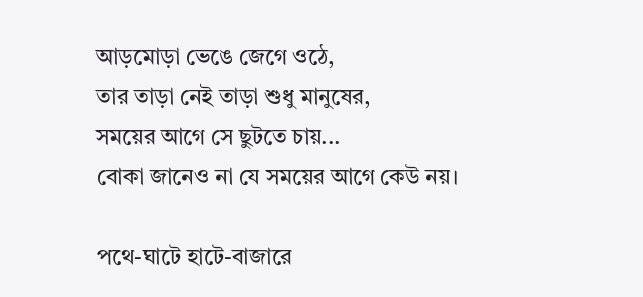আড়মোড়া ভেঙে জেগে ওঠে,
তার তাড়া নেই তাড়া শুধু মানুষের,
সময়ের আগে সে ছুটতে চায়...
বোকা জানেও না যে সময়ের আগে কেউ নয়।

পথে-ঘাটে হাটে-বাজারে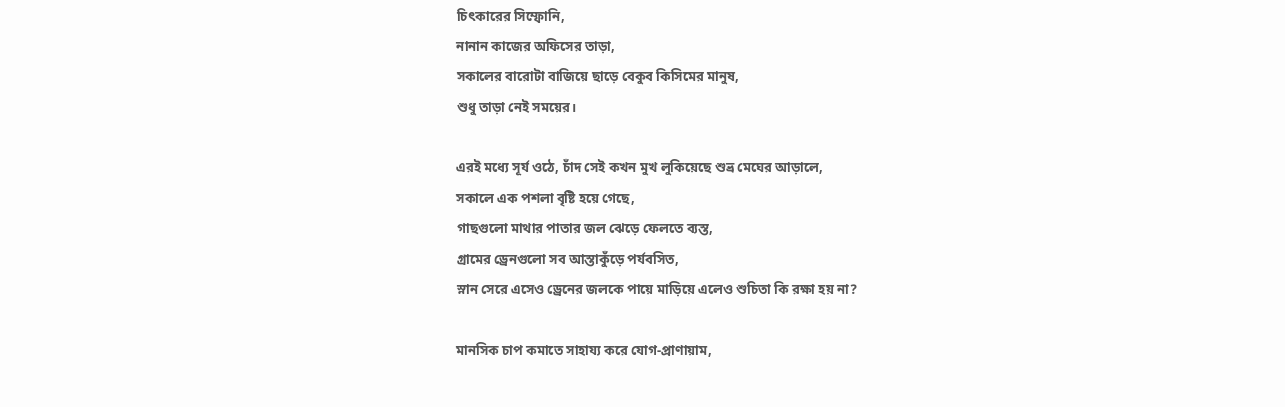চিৎকারের সিম্ফোনি,
নানান কাজের অফিসের তাড়া,
সকালের বারোটা বাজিয়ে ছাড়ে বেকুব কিসিমের মানুষ,
শুধু তাড়া নেই সময়ের।

এর‌ই মধ্যে সূর্য ওঠে, চাঁদ সেই কখন মুখ লুকিয়েছে শুভ্র মেঘের আড়ালে,
সকালে এক পশলা বৃষ্টি হয়ে গেছে,
গাছগুলো মাথার পাতার জল ঝেড়ে ফেলতে ব্যস্ত,
গ্রামের ড্রেনগুলো সব আস্তাকুঁড়ে পর্যবসিত,
স্নান সেরে এসেও ড্রেনের জলকে পায়ে মাড়িয়ে এলেও শুচিতা কি রক্ষা হয় না?

মানসিক চাপ কমাতে সাহায্য করে যোগ-প্রাণায়াম,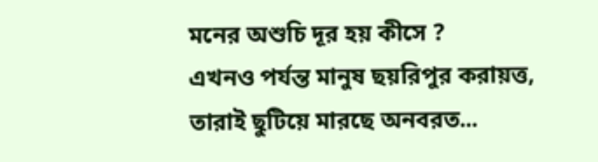মনের অশুচি দূর হয় কীসে ?
এখনও পর্যন্ত মানুষ ছয়রিপুর করায়ত্ত,
তারাই ছুটিয়ে মারছে অনবরত...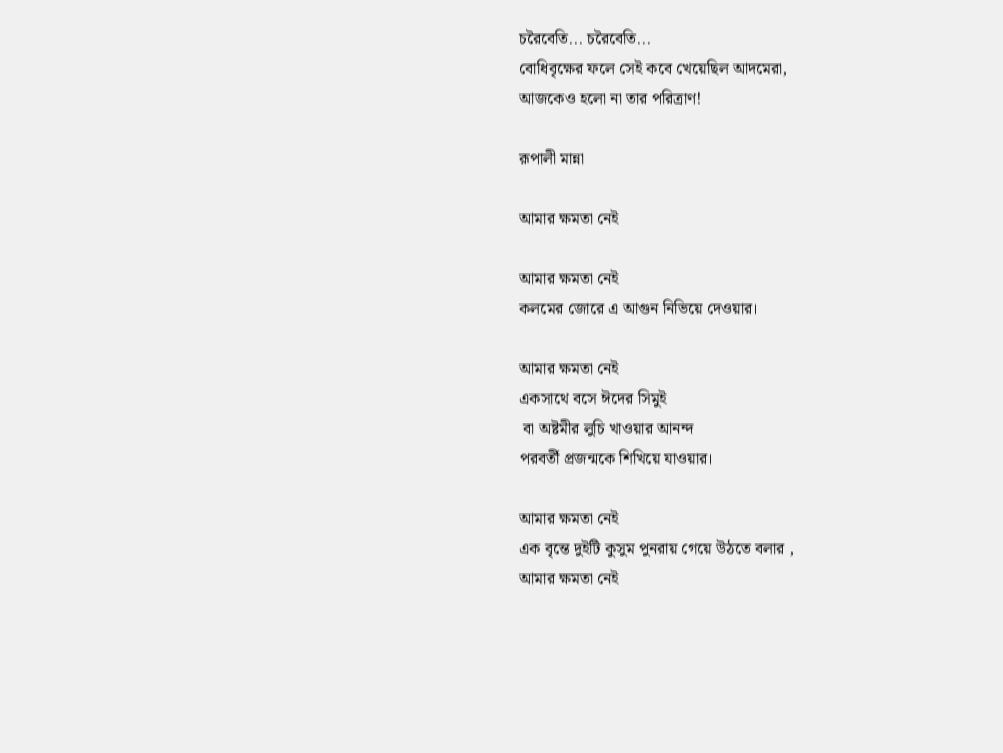চরৈবেতি... চরৈবেতি...
বোধিবৃক্ষের ফলে সেই কবে খেয়েছিল আদমেরা,
আজকেও হলো না তার পরিত্রাণ!

রূপালী মান্না

আমার ক্ষমতা নেই

আমার ক্ষমতা নেই
কলমের জোরে এ আগুন নিভিয়ে দেওয়ার।

আমার ক্ষমতা নেই
একসাথে বসে ঈদের সিমুই
 বা অষ্টমীর লুচি খাওয়ার আনন্দ
পরবর্তী প্রজন্মকে শিখিয়ে যাওয়ার।

আমার ক্ষমতা নেই
এক বৃন্তে দুইটি কুসুম পুনরায় গেয়ে উঠতে বলার ,
আমার ক্ষমতা নেই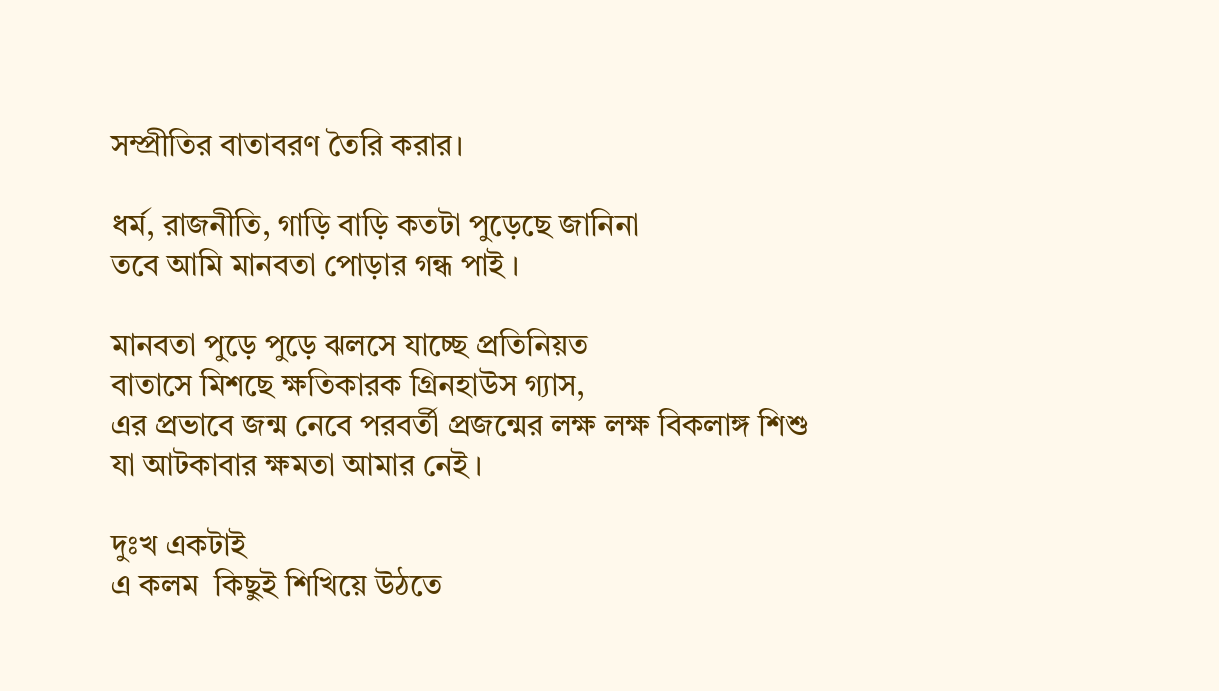সম্প্রীতির বাতাবরণ তৈরি করার।

ধর্ম, রাজনীতি, গাড়ি বাড়ি কতটা পুড়েছে জানিনা
তবে আমি মানবতা পোড়ার গন্ধ পাই ।

মানবতা পুড়ে পুড়ে ঝলসে যাচ্ছে প্রতিনিয়ত
বাতাসে মিশছে ক্ষতিকারক গ্রিনহাউস গ্যাস,
এর প্রভাবে জন্ম নেবে পরবর্তী প্রজন্মের লক্ষ লক্ষ বিকলাঙ্গ শিশু
যা আটকাবার ক্ষমতা আমার নেই ।

দুঃখ একটাই
এ কলম  কিছুই শিখিয়ে উঠতে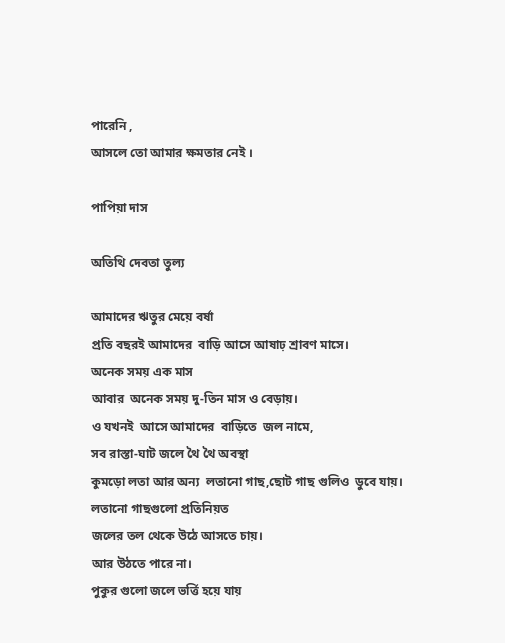পারেনি ,
আসলে তো আমার ক্ষমতার নেই ।

পাপিয়া দাস

অতিথি দেবতা তুল্য

আমাদের ঋতুর মেয়ে বর্ষা
প্রতি বছরই আমাদের  বাড়ি আসে আষাঢ় শ্রাবণ মাসে।
অনেক সময় এক মাস
আবার  অনেক সময় দু-তিন মাস ও বেড়ায়।
ও যখনই  আসে আমাদের  বাড়িতে  জল নামে,
সব রাস্তা-ঘাট জলে থৈ থৈ অবস্থা
কুমড়ো লতা আর অন‍্য  লতানো গাছ,ছোট গাছ গুলিও  ডুবে যায়।
লতানো গাছগুলো প্রতিনিয়ত
জলের তল থেকে উঠে আসতে চায়।
আর উঠতে পারে না।
পুকুর গুলো জলে ভর্ত্তি হয়ে যায়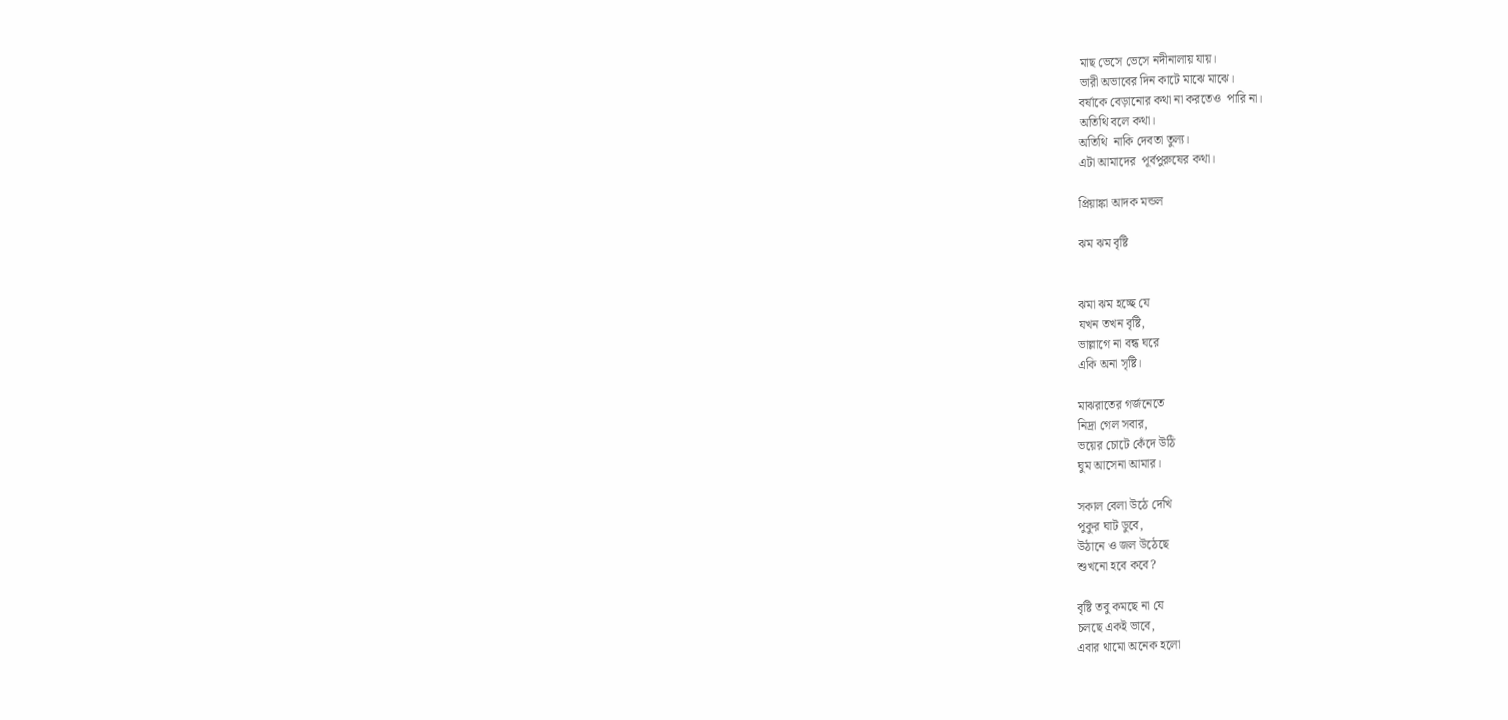মাছ ভেসে ভেসে নদীনালায় যায়।
ভারী অভাবের দিন কাটে মাঝে মাঝে।
বর্ষাকে বেড়ানোর কথা না করতেও  পারি না।
অতিথি বলে কথা।
অতিথি  নাকি দেবতা তুল‍্য।
এটা আমাদের  পূর্বপুরুষের কথা।

প্রিয়াঙ্কা আদক মন্ডল

ঝম ঝম বৃষ্টি


ঝমা ঝম হচ্ছে যে
যখন তখন বৃষ্টি,
ভাল্লাগে না বন্ধ ঘরে
একি অনা সৃষ্টি।

মাঝরাতের গর্জনেতে
নিদ্রা গেল সবার,
ভয়ের চোটে কেঁদে উঠি
ঘুম আসেনা আমার।

সকাল বেলা উঠে দেখি
পুকুর ঘাট ডুবে,
উঠানে ও জল উঠেছে
শুখনো হবে কবে?

বৃষ্টি তবু কমছে না যে
চলছে একই ভাবে,
এবার থামো অনেক হলো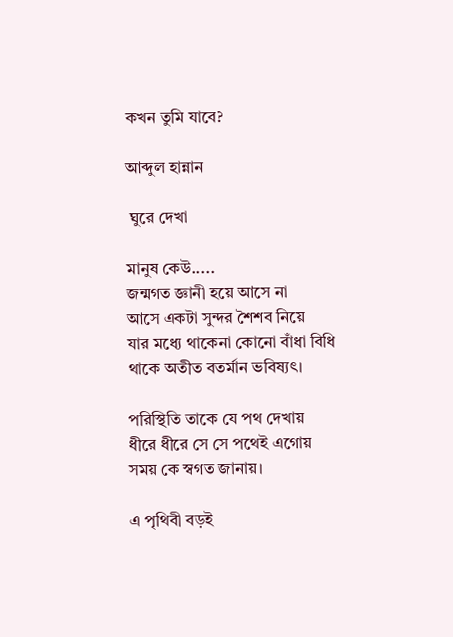কখন তুমি যাবে?

আব্দুল হান্নান

 ঘুরে দেখা

মানুষ কেউ.....
জন্মগত জ্ঞানী হয়ে আসে না
আসে একটা সুন্দর শৈশব নিয়ে
যার মধ্যে থাকেনা কোনো বাঁধা বিধি
থাকে অতীত বতর্মান ভবিষ্যৎ।

পরিস্থিতি তাকে যে পথ দেখায়
ধীরে ধীরে সে সে পথেই এগোয়
সময় কে স্বগত জানায়।

এ পৃথিবী বড়ই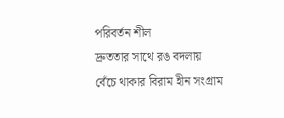পরিবর্তন শীল
দ্রুততার সাথে রঙ বদলায়
বেঁচে থাকার বিরাম হীন সংগ্রাম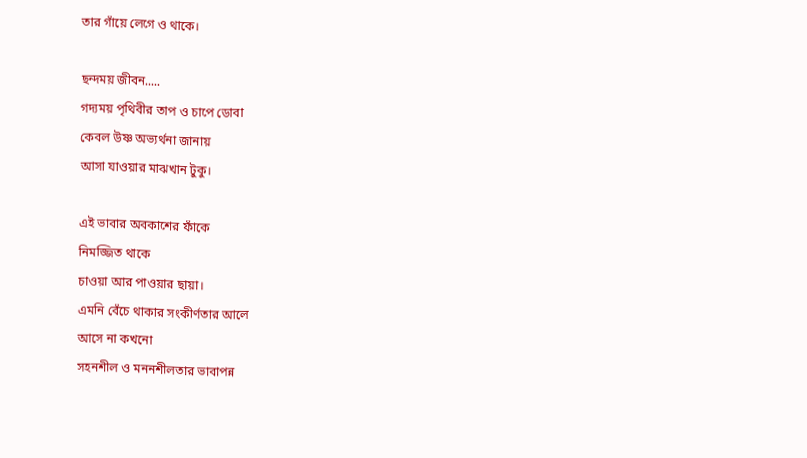তার গাঁয়ে লেগে ও থাকে।

ছন্দময় জীবন.....
গদ্যময় পৃথিবীর তাপ ও চাপে ডোবা
কেবল উষ্ণ অভ্যর্থনা জানায়
আসা যাওয়ার মাঝখান টুকু।

এই ভাবার অবকাশের ফাঁকে
নিমজ্জিত থাকে
চাওয়া আর পাওয়ার ছায়া।
এমনি বেঁচে থাকার সংকীর্ণতার আলে
আসে না কখনো
সহনশীল ও মননশীলতার ভাবাপন্ন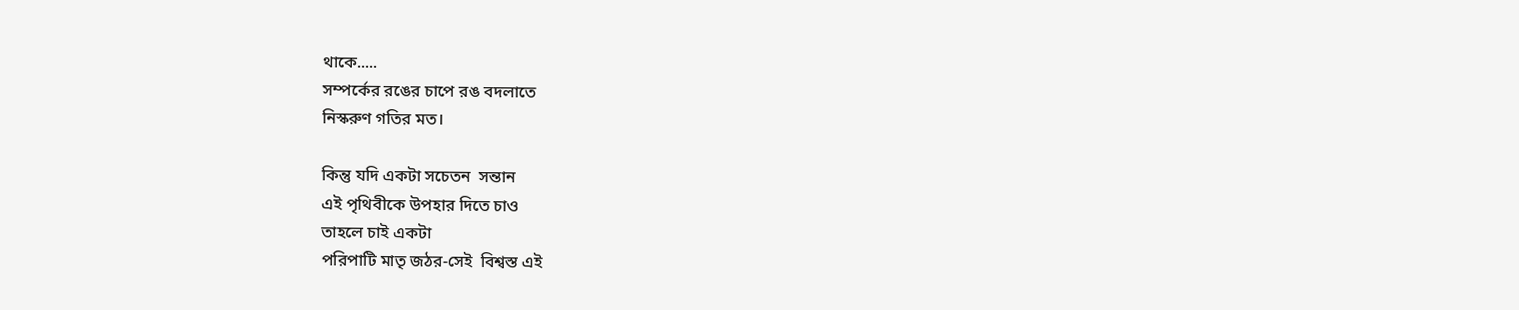থাকে.....
সম্পর্কের রঙের চাপে রঙ বদলাতে
নিস্করুণ গতির মত।

কিন্তু যদি একটা সচেতন  সন্তান
এই পৃথিবীকে উপহার দিতে চাও
তাহলে চাই একটা
পরিপাটি মাতৃ জঠর-সেই  বিশ্বস্ত এই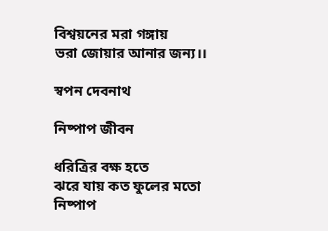বিশ্বয়নের মরা গঙ্গায়
ভরা জোয়ার আনার জন্য।।

স্বপন দেবনাথ

নি‍ষ্পাপ জীবন

ধরিত্রির বক্ষ হতে
ঝরে যায় কত ফুলের মতো নিষ্পাপ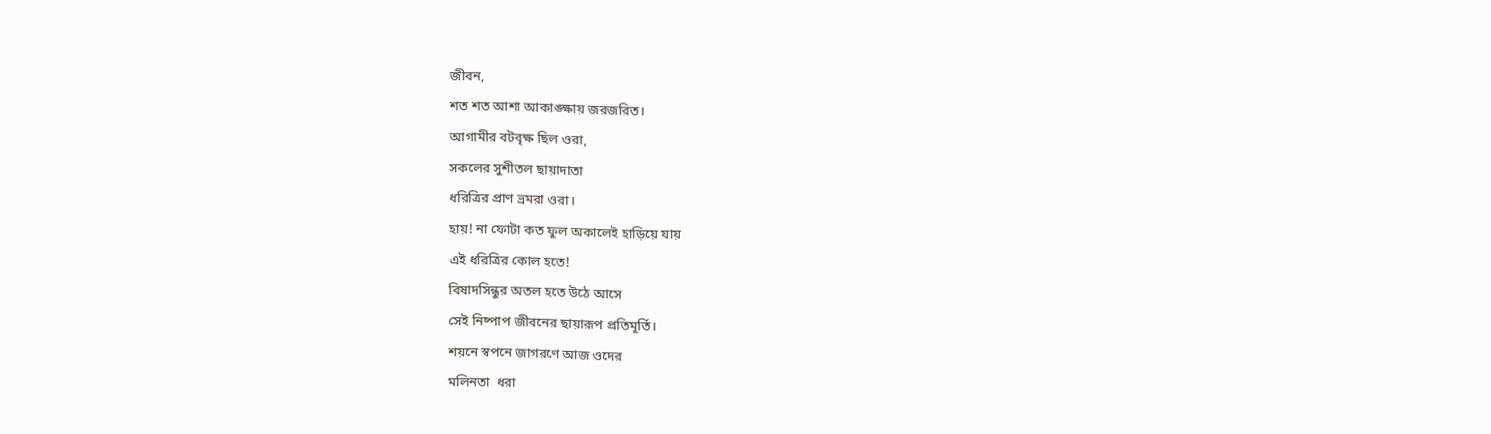জীবন,
শত শত আশা আকাঙ্ক্ষায় জরজরিত।
আগামীর বটবৃক্ষ ছিল ওরা,
সকলের সুশীতল ছায়াদাতা
ধরিত্রির প্রাণ ভ্রমরা ওরা।
হায়! না ফোটা কত ফুল অকালেই হাড়িয়ে যায়
এই ধরিত্রির কোল হতে!
বিষাদসিন্ধুর অতল হতে উঠে আসে
সেই নিষ্পাপ জীবনের ছায়ারূপ প্রতিমূর্তি।
শয়নে স্বপনে জাগরণে আজ ওদের
মলিনতা  ধরা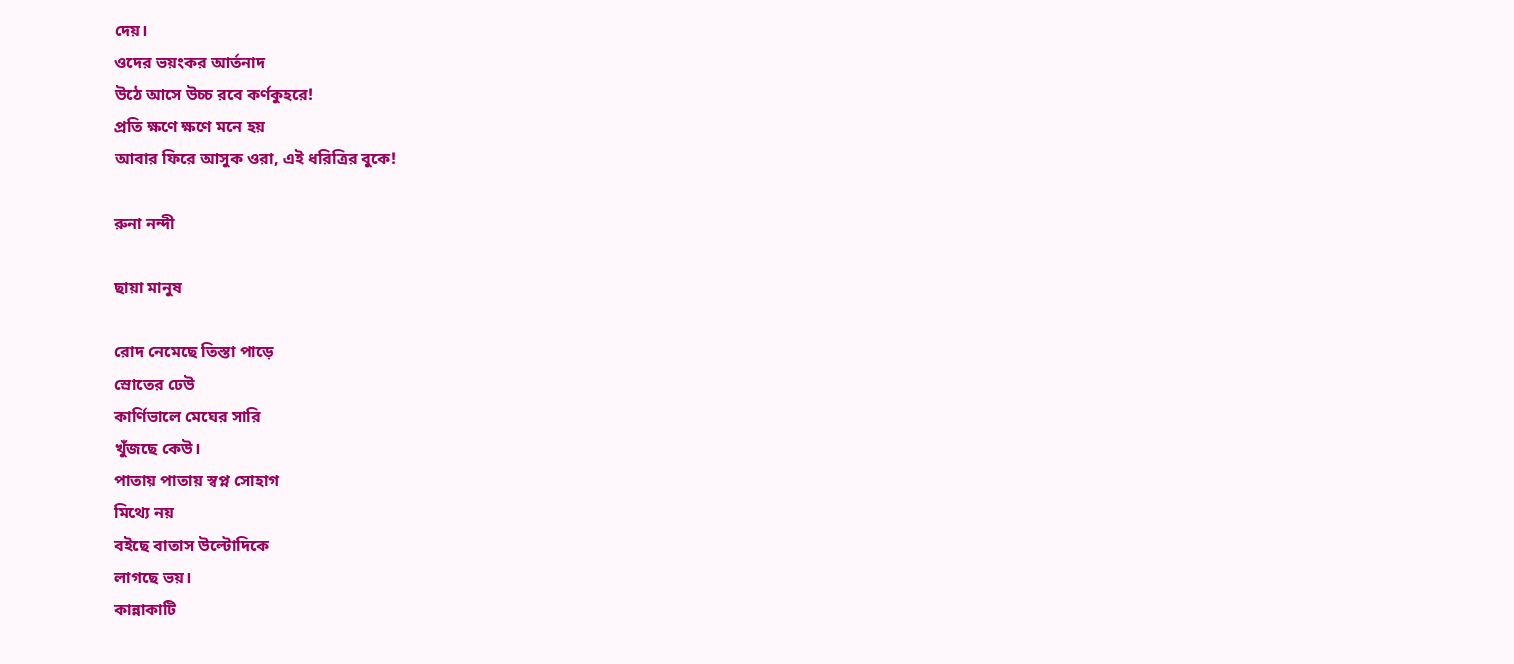দেয়।
ওদের ভয়ংকর আর্তনাদ
উঠে আসে উচ্চ রবে কর্ণকুহরে!
প্রতি ক্ষণে ক্ষণে মনে হয়
আবার ফিরে আসুক ওরা, এই ধরিত্রির বুকে!

রুনা নন্দী

ছায়া মানুষ

রোদ নেমেছে তিস্তা পাড়ে
স্রোতের ঢেউ
কার্ণিভালে মেঘের সারি
খুঁজছে কেউ।
পাতায় পাতায় স্বপ্ন সোহাগ
মিথ্যে নয়
বইছে বাতাস উল্টোদিকে
লাগছে ভয়।
কান্নাকাটি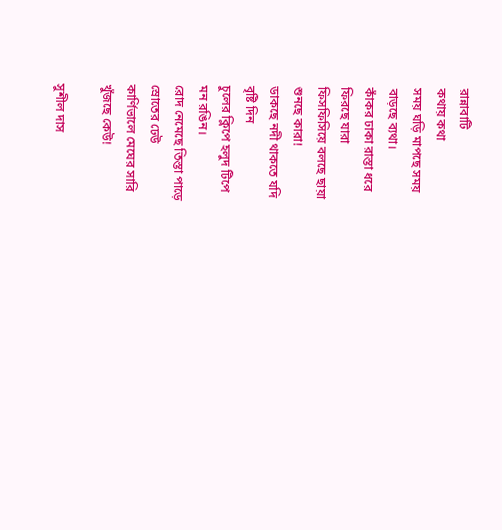রান্নাবাটি
কথায় কথা
সময় ঘড়ি মাপছে সময়
বাড়ছে ব্যথা।
কাঁকর ঢাকা রাস্তা ধরে
ফিরছে যারা
ফিসফিসিয়ে বলছে ছায়া
শুনছে কারা!
ডাকছে নদী থাকতে যদি
বৃষ্টি দিন
চুলের ক্লিপে হলুদ টিপে
মন রঙিন।
রোদ নেমেছে তিস্তা পাড়ে
স্রোতের ঢেউ
কার্ণিভালে মেঘের সারি
খুঁজছে কেউ!

সুশীল দাস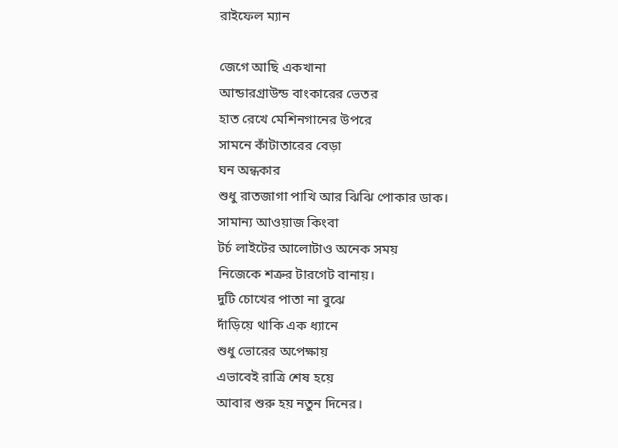রাইফেল ম্যান

জেগে আছি একখানা
আন্ডারগ্রাউন্ড বাংকারের ভেতর
হাত রেখে মেশিনগানের উপরে
সামনে কাঁটাতারের বেড়া
ঘন অন্ধকার
শুধু রাতজাগা পাখি আর ঝিঝি পোকার ডাক।
সামান্য আওয়াজ কিংবা
টর্চ লাইটের আলোটাও অনেক সময়
নিজেকে শত্রুর টারগেট বানায়।
দুটি চোখের পাতা না বুঝে
দাঁড়িয়ে থাকি এক ধ্যানে
শুধু ভোরের অপেক্ষায়
এভাবেই রাত্রি শেষ হয়ে
আবার শুরু হয় নতুন দিনের।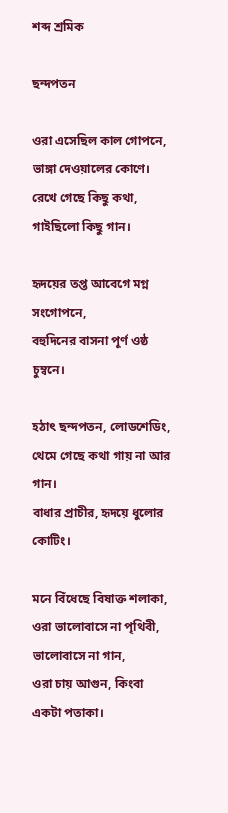শব্দ শ্রমিক

ছন্দপতন

ওরা এসেছিল কাল গোপনে,
ভাঙ্গা দেওয়ালের কোণে।
রেখে গেছে কিছু কথা,
গাইছিলো কিছু গান।

হৃদয়ের তপ্ত আবেগে মগ্ন সংগোপনে,
বহুদিনের বাসনা পূর্ণ ওষ্ঠ চুম্বনে।

হঠাৎ ছন্দপতন, লোডশেডিং,
থেমে গেছে কথা গায় না আর গান।
বাধার প্রাচীর, হৃদয়ে ধুলোর কোটিং।

মনে বিঁধেছে বিষাক্ত শলাকা,
ওরা ভালোবাসে না পৃথিবী, ভালোবাসে না গান,
ওরা চায় আগুন, কিংবা একটা পতাকা।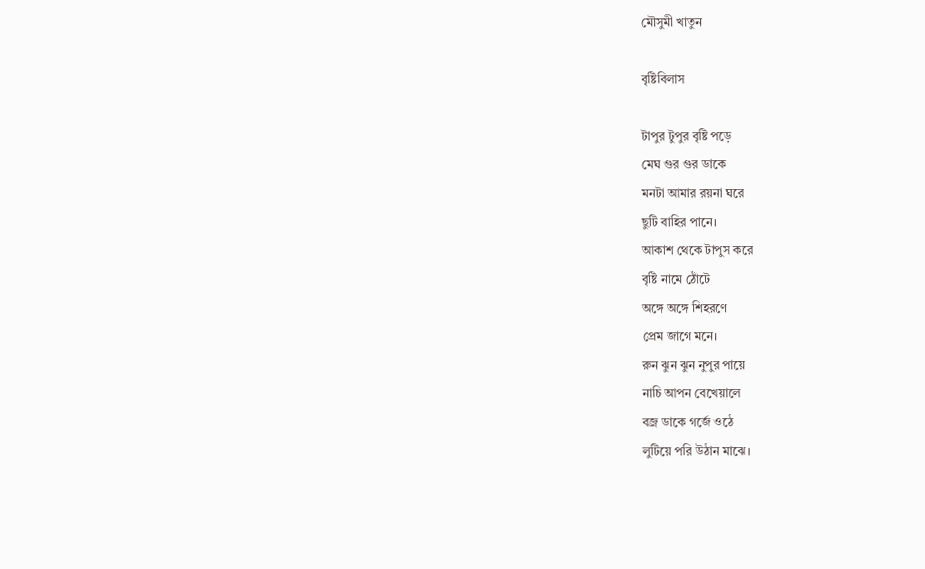মৌসুমী খাতুন

বৃষ্টিবিলাস

টাপুর টুপুর বৃষ্টি পড়ে
মেঘ গুর গুর ডাকে
মনটা আমার রয়না ঘরে
ছুটি বাহির পানে।
আকাশ থেকে টাপুস করে
বৃষ্টি নামে ঠোঁটে
অঙ্গে অঙ্গে শিহরণে
প্রেম জাগে মনে।
রুন ঝুন ঝুন নুপুর পায়ে
নাচি আপন বেখেয়ালে
বজ্র ডাকে গর্জে ওঠে
লুটিয়ে পরি উঠান মাঝে।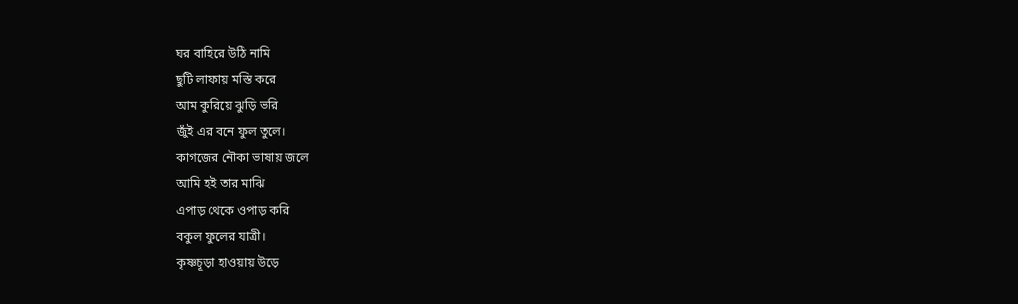ঘর বাহিরে উঠি নামি
ছুটি লাফায় মস্তি করে
আম কুরিয়ে ঝুড়ি ভরি
জুঁই এর বনে ফুল তুলে।
কাগজের নৌকা ভাষায় জলে
আমি হই তার মাঝি
এপাড় থেকে ওপাড় করি
বকুল ফুলের যাত্রী।
কৃষ্ণচূড়া হাওয়ায় উড়ে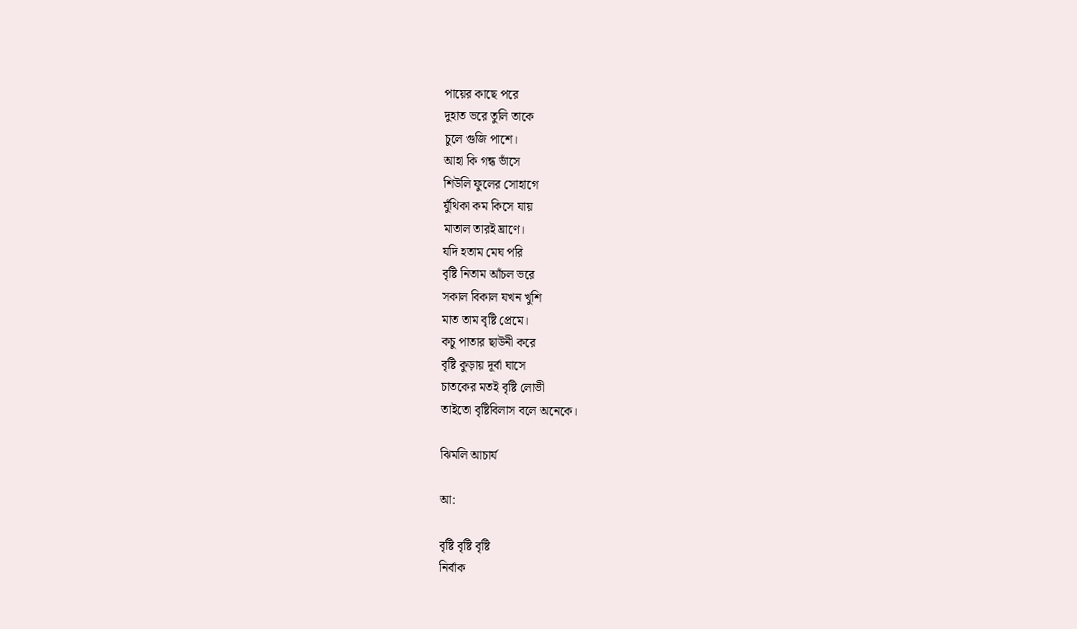পায়ের কাছে পরে
দুহাত ভরে তুলি তাকে
চুলে গুজি পাশে।
আহা কি গন্ধ ভাঁসে
শিউলি ফুলের সোহাগে
যুঁথিকা কম কিসে যায়
মাতাল তারই ঘ্রাণে।
যদি হতাম মেঘ পরি
বৃষ্টি নিতাম আঁচল ভরে
সকাল বিকাল যখন খুশি
মাত তাম বৃষ্টি প্রেমে।
কচু পাতার ছাউনী করে
বৃষ্টি কুড়ায় দূর্বা ঘাসে
চাতকের মতই বৃষ্টি লোভী
তাইতো বৃষ্টিবিলাস বলে অনেকে।

ঝিমলি আচার্য

আ:

বৃষ্টি বৃষ্টি বৃষ্টি
নির্বাক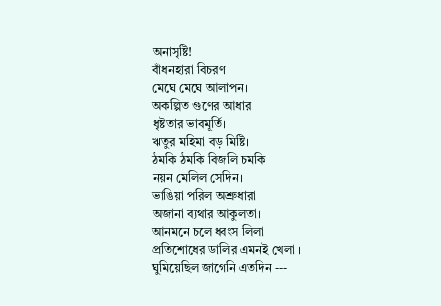অনাসৃষ্টি!
বাঁধনহারা বিচরণ
মেঘে মেঘে আলাপন।
অকল্পিত গুণের আধার
ধৃষ্টতার ভাবমূর্তি।
ঋতুর মহিমা বড় মিষ্টি।
ঠমকি ঠমকি বিজলি চমকি
নয়ন মেলিল সেদিন।
ভাঙিয়া পরিল অশ্রুধারা
অজানা ব্যথার আকুলতা।
আনমনে চলে ধ্বংস লিলা
প্রতিশোধের ডালির এমনই খেলা ।
ঘুমিয়েছিল জাগেনি এতদিন ---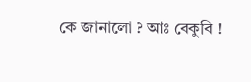কে জানালো ? আঃ বেকুবি !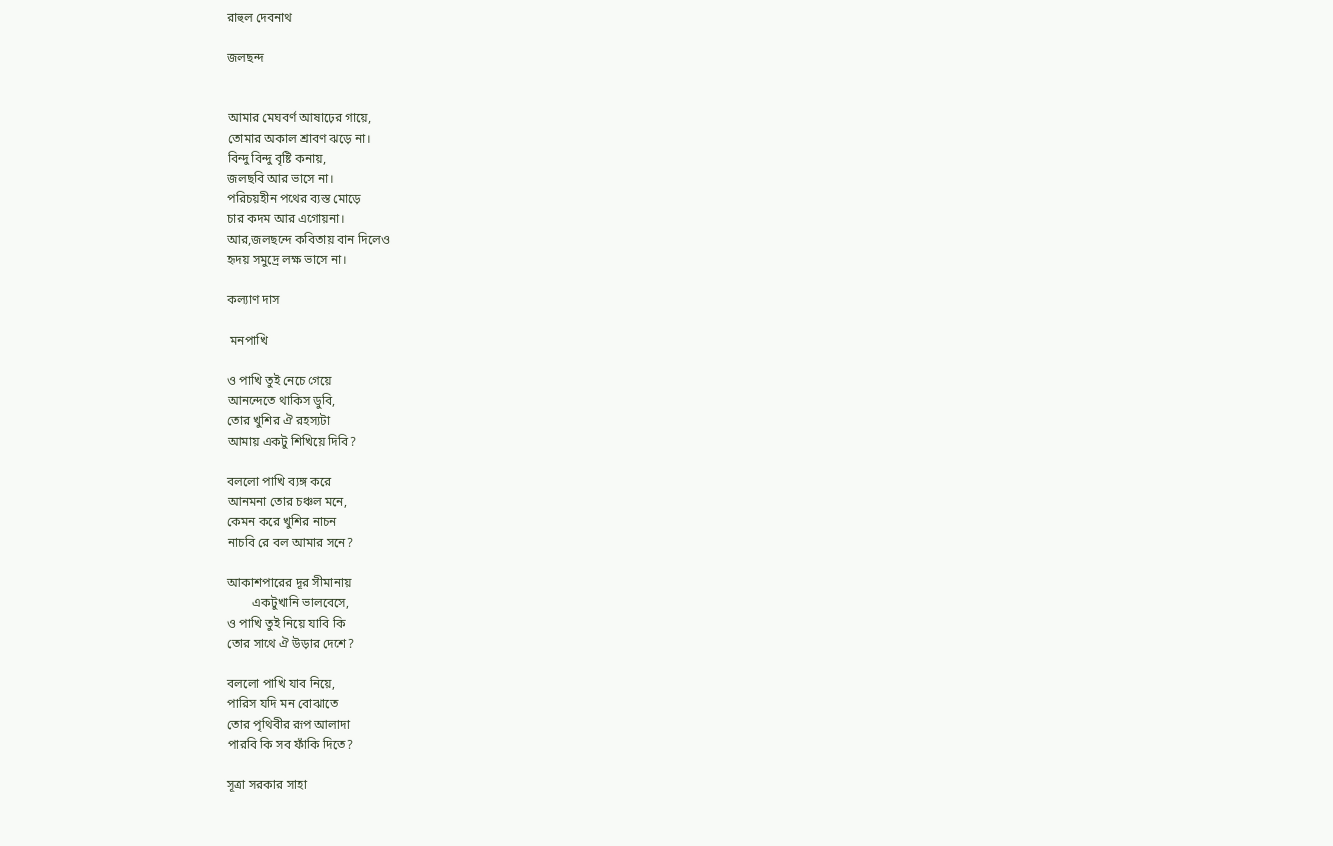রাহুল দেবনাথ

জলছন্দ


আমার মেঘবর্ণ আষাঢ়ের গায়ে,
তোমার অকাল শ্রাবণ ঝড়ে না।
বিন্দু বিন্দু বৃষ্টি কনায়,
জলছবি আর ভাসে না।
পরিচয়হীন পথের ব্যস্ত মোড়ে
চার কদম আর এগোয়না।
আর,জলছন্দে কবিতায় বান দিলেও
হৃদয় সমুদ্রে লক্ষ ভাসে না।

কল্যাণ দাস

 মনপাখি

ও পাখি তুই নেচে গেয়ে
আনন্দেতে থাকিস ডুবি,
তোর খুশির ঐ রহস্যটা
আমায় একটু শিখিয়ে দিবি?

বললো পাখি ব্যঙ্গ করে
আনমনা তোর চঞ্চল মনে,
কেমন করে খুশির নাচন
নাচবি রে বল আমার সনে?

আকাশপারের দূর সীমানায়
        একটুখানি ভালবেসে,
ও পাখি তুই নিয়ে যাবি কি
তোর সাথে ঐ উড়ার দেশে?

বললো পাখি যাব নিয়ে,
পারিস যদি মন বোঝাতে
তোর পৃথিবীর রূপ আলাদা
পারবি কি সব ফাঁকি দিতে?

সূত্রা সরকার সাহা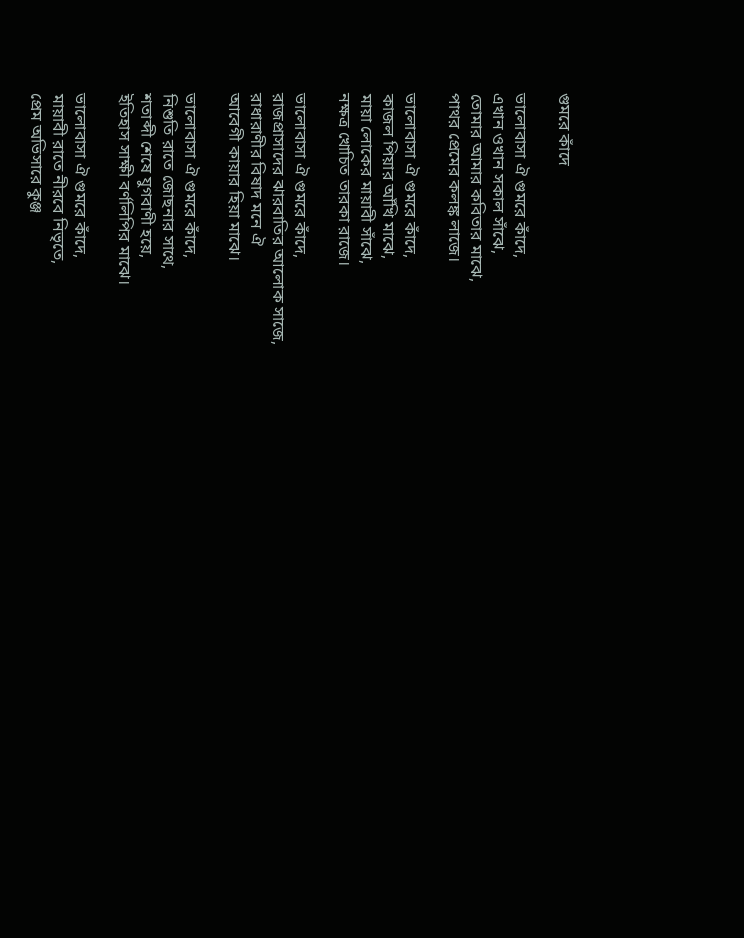গুমরে কাঁদে

ভালোবাসা ঐ গুমরে কাঁদে,
এখান ওখান সকাল সাঁঝে,
তোমার আমার কবিতার মাঝে,
পাথর প্রেমের কলঙ্ক লাজে।

ভালোবাসা ঐ গুমরে কাঁদে,
কাজল পিয়ার আঁখি মাঝে,
মায়া লোকের মায়াবী সাঁঝে,
নক্ষত্র খোচিত তারকা রাজে।

ভালোবাসা ঐ গুমরে কাঁদে,
রাজপ্রাসাদের ঝারবাতির আলোক সাজে,
রাধারাণীর বিষাদ মনে ঐ
আবেগী কায়ার হিয়া মাঝে।

ভালোবাসা ঐ গুমরে কাঁদে,
নিশুতি রাতে জোছনার সাথে,
শতাব্দী শেষে যুগবাণী হয়ে,
ইতিহাস সাক্ষী বর্ণলিপির মাঝে।

ভালোবাসা ঐ গুমরে কাঁদে,
মায়াবী রাতে নীরবে নিভৃতে,
প্রেম অভিসারে কুঞ্জ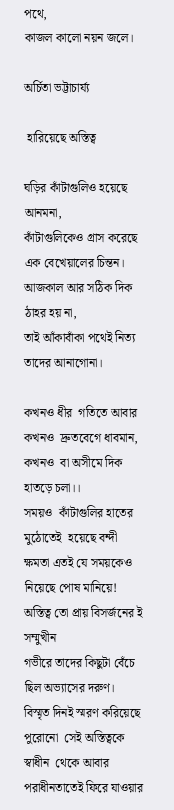পথে,
কাজল কালো নয়ন জলে।

অর্চিতা ভট্টাচার্য্য

 হারিয়েছে অস্তিত্ব

ঘড়ির কাঁটাগুলিও হয়েছে আনমনা,
কাঁটাগুলিকেও গ্রাস করেছে এক বেখেয়ালের চিন্তন।
আজকাল আর সঠিক দিক ঠাহর হয় না,
তাই আঁকাবাঁকা পথেই নিত্য তাদের আনাগোনা।

কখনও ধীর  গতিতে আবার কখনও  দ্রুতবেগে ধাবমান,
কখনও  বা অসীমে দিক হাতড়ে চলা।।
সময়ও  কাঁটাগুলির হাতের মুঠোতেই  হয়েছে বন্দী
ক্ষমতা এতই যে সময়কেও নিয়েছে পোষ মানিয়ে!
অস্তিত্ব তো প্রায় বিসর্জনের ই সম্মুখীন
গভীরে তাদের কিছুটা বেঁচে ছিল অভ্যাসের দরুণ।
বিস্মৃত দিনই স্মরণ করিয়েছে পুরোনো  সেই অস্তিত্বকে
স্বাধীন  থেকে আবার পরাধীনতাতেই ফিরে যাওয়ার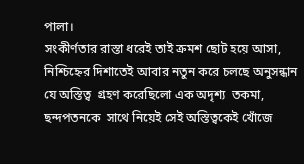পালা।
সংকীর্ণতার রাস্তা ধরেই তাই ক্রমশ ছোট হয়ে আসা,
নিশ্চিহ্নের দিশাতেই আবার নতুন করে চলছে অনুসন্ধান
যে অস্তিত্ব  গ্রহণ করেছিলো এক অদৃশ্য  তকমা,
ছন্দপতনকে  সাথে নিয়েই সেই অস্তিত্বকেই খোঁজে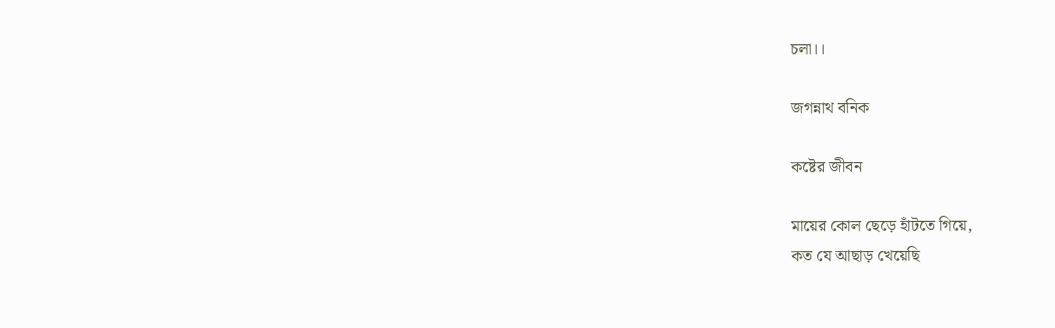চলা।।

জগন্নাথ বনিক

কষ্টের জীবন

মায়ের কোল ছেড়ে হাঁটতে গিয়ে,
কত যে আছাড় খেয়েছি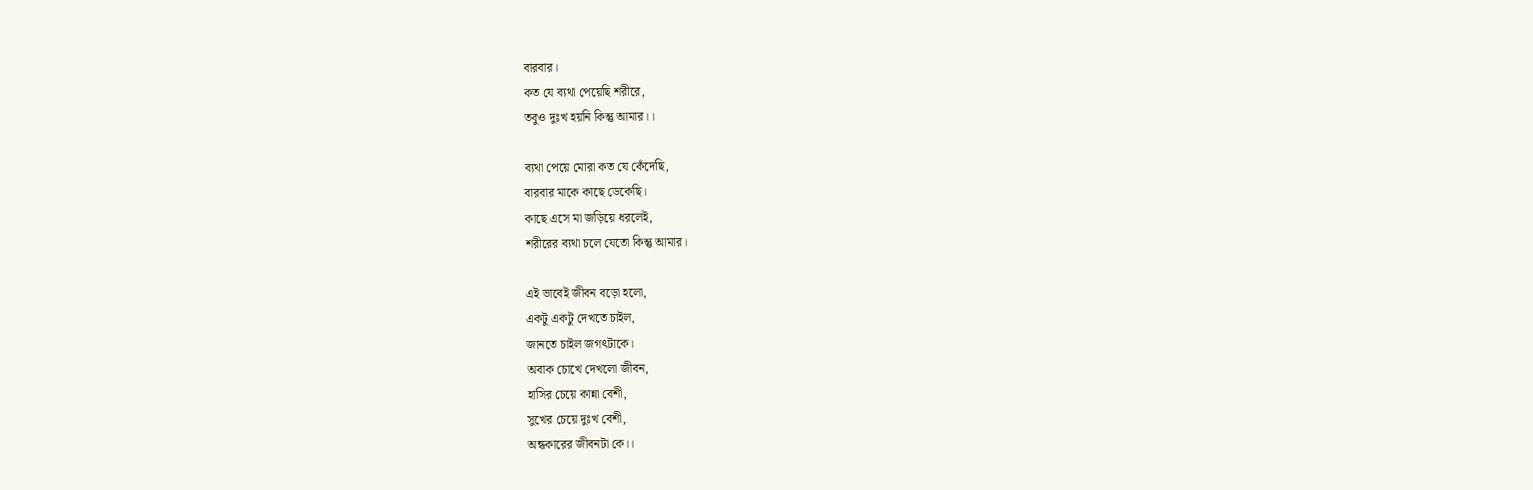বারবার।
কত যে ব‍্যথা পেয়েছি শরীরে,
তবুও দুঃখ হয়নি কিন্তু আমার।।

ব‍্যথা পেয়ে মোরা কত যে কেঁদেছি,
বারবার মাকে কাছে ডেকেছি।
কাছে এসে মা জড়িয়ে ধরলেই,
শরীরের ব‍্যথা চলে যেতো কিন্তু আমার।

এই ভাবেই জীবন বড়ো হলো,
একটু একটু দেখতে চাইল,
জানতে চাইল জগৎটাকে।
অবাক চোখে দেখলো জীবন,
হাসির চেয়ে কান্না বেশী,
সুখের চেয়ে দুঃখ বেশী,
অন্ধকারের জীবনটা কে।।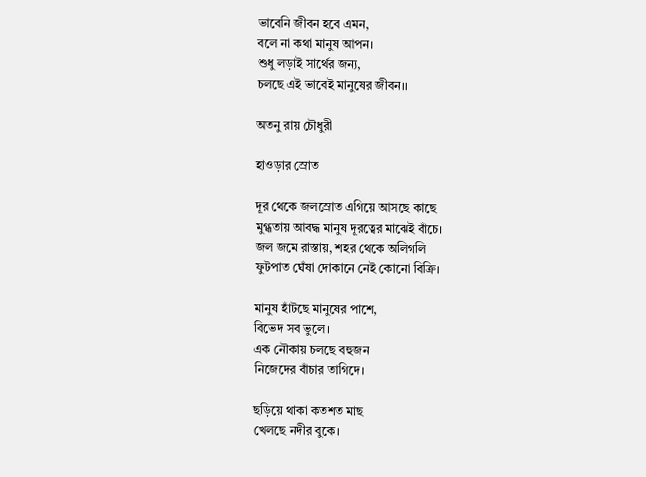ভাবেনি জীবন হবে এমন,
বলে না কথা মানুষ আপন।
শুধু লড়াই সার্থ‍ের জন্য,
চলছে এই ভাবেই মানুষের জীবন।।

অতনু রায় চৌধুরী

হাওড়ার স্রোত

দূর থেকে জলস্রোত এগিয়ে আসছে কাছে
মুগ্ধতায় আবদ্ধ মানুষ দূরত্বের মাঝেই বাঁচে।
জল জমে রাস্তায়, শহর থেকে অলিগলি
ফুটপাত ঘেঁষা দোকানে নেই কোনো বিক্রি।

মানুষ হাঁটছে মানুষের পাশে,
বিভেদ সব ভুলে।
এক নৌকায় চলছে বহুজন
নিজেদের বাঁচার তাগিদে।

ছড়িয়ে থাকা কতশত মাছ
খেলছে নদীর বুকে।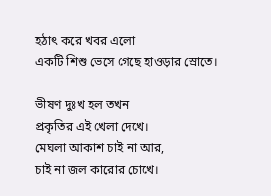হঠাৎ করে খবর এলো
একটি শিশু ভেসে গেছে হাওড়ার স্রোতে‌।

ভীষণ দুঃখ হল তখন
প্রকৃতির এই খেলা দেখে।
মেঘলা আকাশ চাই না আর,
চাই না জল কারোর চোখে।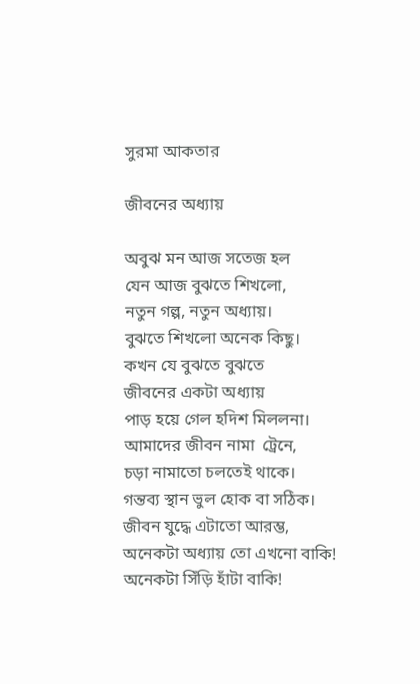সুরমা আকতার

জীবনের অধ‍্যায়

অবুঝ মন আজ সতেজ হল
যেন আজ বুঝতে শিখলো,
নতুন গল্প, নতুন অধ‍্যায়।
বুঝতে শিখলো অনেক কিছু।
কখন যে বুঝতে বুঝতে
জীবনের একটা অধ‍্যায়
পাড় হয়ে গেল হদিশ মিললনা।
আমাদের জীবন নামা  ট্রেনে,
চড়া নামাতো চলতেই থাকে।
গন্তব্য স্থান ভুল হোক বা সঠিক।
জীবন যুদ্ধে এটাতো আরম্ভ,
অনেকটা অধ‍্যায় তো এখনো বাকি!
অনেকটা সিঁড়ি হাঁটা বাকি!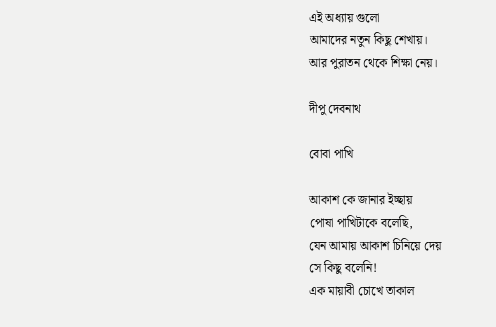এই অধ‍্যায় গুলো
আমাদের নতুন কিছু শেখায়।
আর পুরাতন থেকে শিক্ষা নেয়।

দীপু দেবনাথ

বোবা পাখি

আকাশ কে জানার ইচ্ছায়
পোষা পাখিটাকে বলেছি,
যেন আমায় আকাশ চিনিয়ে দেয়
সে কিছু বলেনি!
এক মায়াবী চোখে তাকাল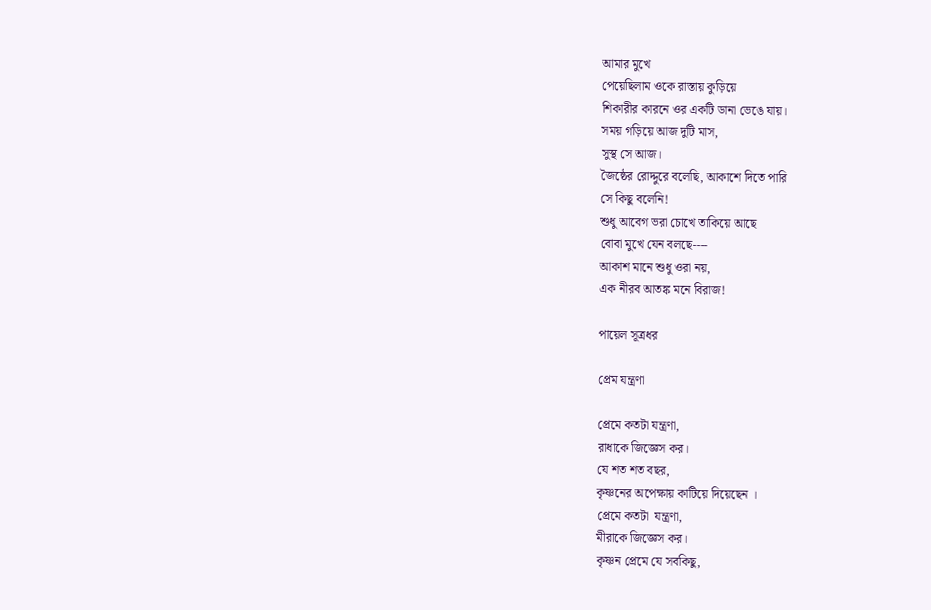আমার মুখে
পেয়েছিলাম ওকে রাস্তায় কুড়িয়ে
শিকারীর কারনে ওর একটি ডানা ভেঙে যায়।
সময় গড়িয়ে আজ দুটি মাস,
সুস্থ সে আজ।
জৈষ্ঠের রোদ্দুরে বলেছি, আকাশে দিতে পারি
সে কিছু বলেনি!
শুধু আবেগ ভরা চোখে তাকিয়ে আছে
বোবা মুখে যেন বলছে----
আকাশ মানে শুধু ওরা নয়,
এক নীরব আতঙ্ক মনে বিরাজ!

পায়েল সূত্রধর

প্রেম যন্ত্রণা

প্রেমে কতটা যন্ত্রণা,
রাধাকে জিজ্ঞেস কর।
যে শত শত বছর,
কৃষ্ণনের অপেক্ষায় কাটিয়ে দিয়েছেন ।
প্রেমে কতটা  যন্ত্রণা,
মীরাকে জিজ্ঞেস কর।
কৃষ্ণন প্রেমে যে সবকিছু,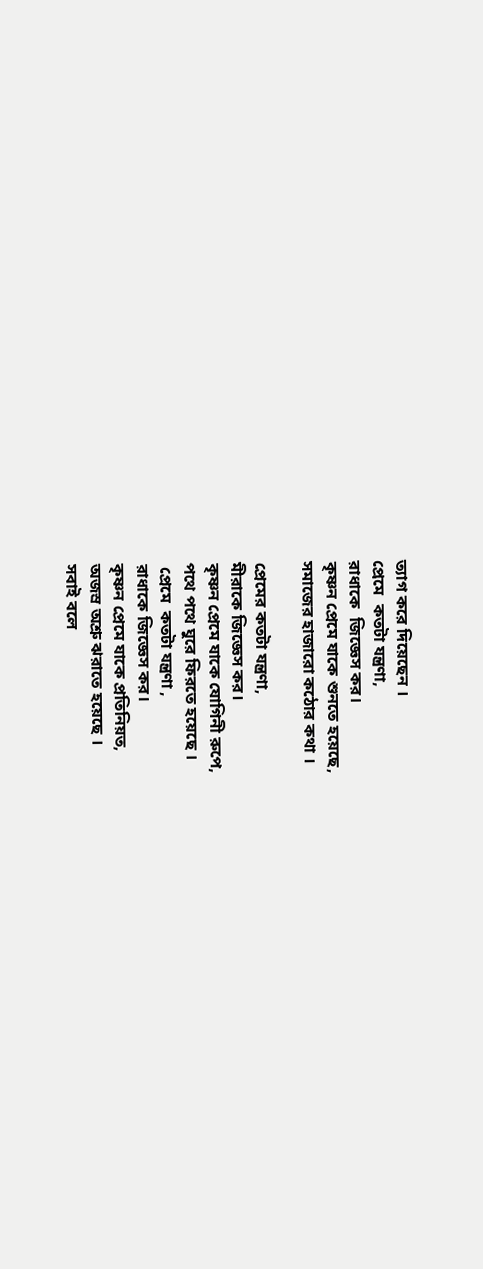ত্যাগ করে দিয়েছেন ।
প্রেমে  কতটা যন্ত্রণা,
রাধাকে  জিজ্ঞেস কর।
কৃষ্ণন প্রেমে যাকে শুনতে হয়েছে,
সমাজের হাজারো কঠোর কথা ।

প্রেমের কতটা যন্ত্রণা,
মীরাকে জিজ্ঞেস কর।
কৃষ্ণন প্রেমে যাকে যোগিনী রুপে,
পথে পথে ঘুরে ফিরতে হয়েছে ।
 প্রেমে  কতটা যন্ত্রণা ,
রাধাকে জিজ্ঞেস কর।
কৃষ্ণন প্রেমে যাকে প্রতিনিয়ত,
অজস্র অশ্রু ঝরাতে হয়েছে ।
সবাই বলে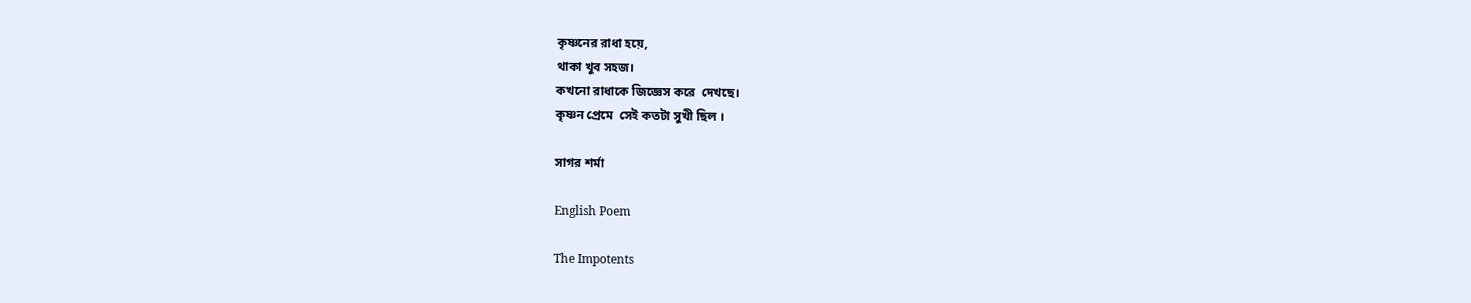কৃষ্ণনের রাধা হয়ে,
থাকা খুব সহজ।
কখনো রাধাকে জিজ্ঞেস করে  দেখছে।
কৃষ্ণন প্রেমে  সেই কতটা সুখী ছিল ।

সাগর শর্মা

English Poem

The Impotents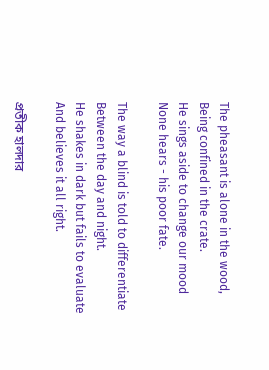The pheasant is alone in the wood,
Being confined in the crate.
He sings aside to change our mood
None hears - his poor fate.

The way a blind is told to differentiate
Between the day and night.
He shakes in dark but fails to evaluate
And believes it all right.

প্রতীক হালদার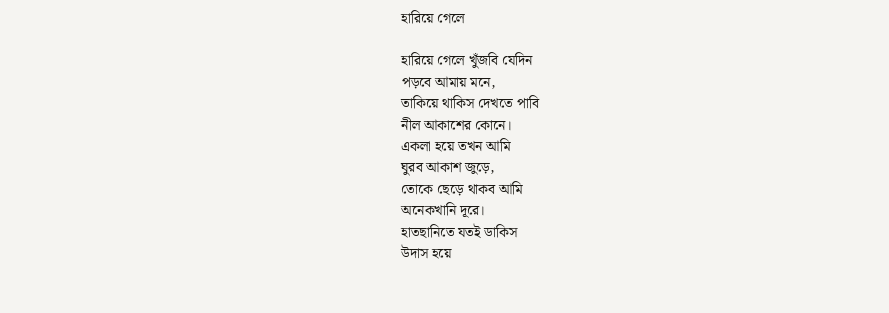হারিয়ে গেলে

হারিয়ে গেলে খুঁজবি যেদিন
পড়বে আমায় মনে,
তাকিয়ে থাকিস দেখতে পাবি
নীল আকাশের কোনে।
একলা হয়ে তখন আমি
ঘুরব আকাশ জুড়ে,
তোকে ছেড়ে থাকব আমি
অনেকখানি দূরে।
হাতছানিতে যতই ডাকিস
উদাস হয়ে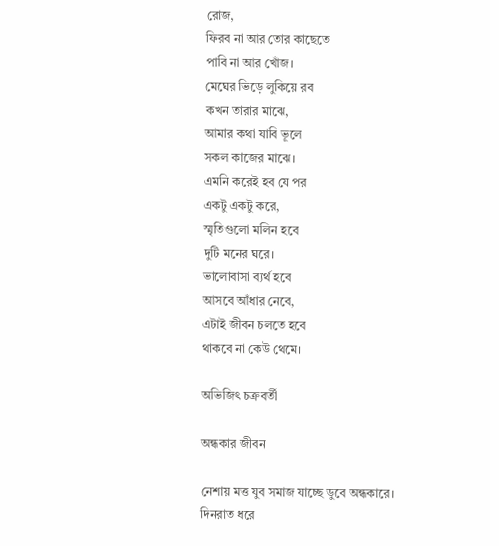রোজ,
ফিরব না আর তোর কাছেতে
পাবি না আর খোঁজ।
মেঘের ভিড়ে লুকিয়ে রব
কখন তারার মাঝে,
আমার কথা যাবি ভূলে
সকল কাজের মাঝে।
এমনি করেই হব যে পর
একটু একটু করে,
স্মৃতিগুলো মলিন হবে
দুটি মনের ঘরে।
ভালোবাসা ব্যর্থ হবে
আসবে আঁধার নেবে,
এটাই জীবন চলতে হবে
থাকবে না কেউ থেমে।

অভিজিৎ চক্রবর্তী

অন্ধকার জীবন

নেশায় মত্ত যুব সমাজ যাচ্ছে ডুবে অন্ধকারে।
দিনরাত ধরে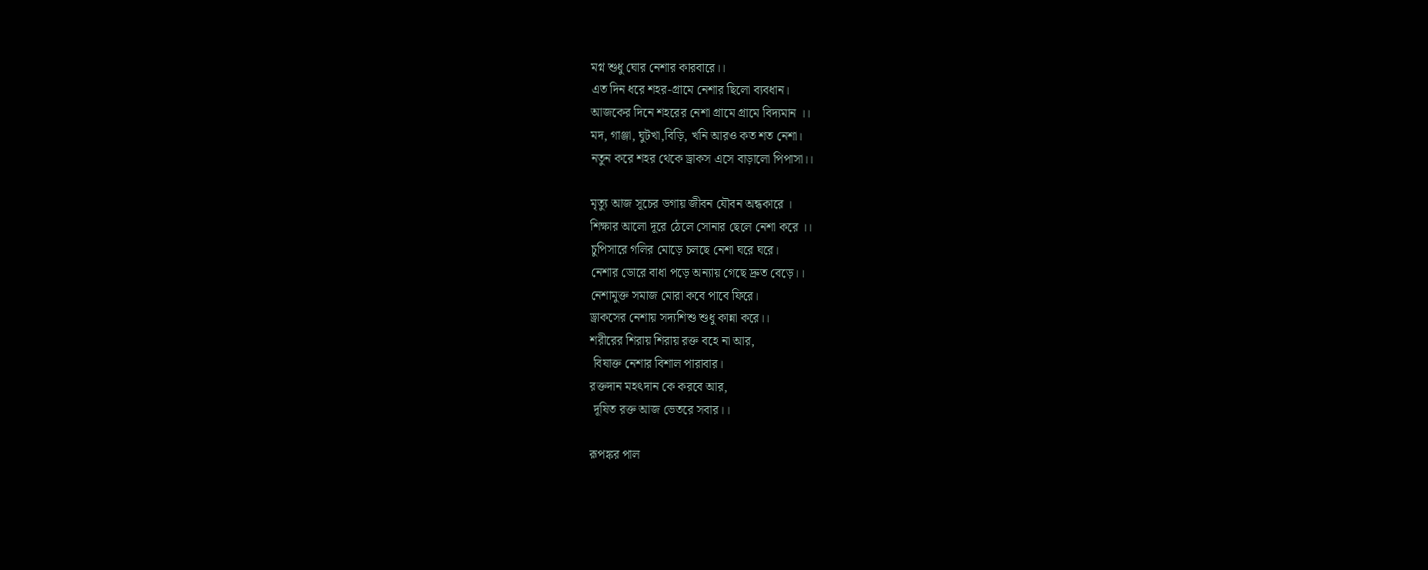মগ্ন শুধু ঘোর নেশার কারবারে।।
এত দিন ধরে শহর-গ্রামে নেশার ছিলো ব্যবধান।
আজকের দিনে শহরের নেশা গ্রামে গ্রামে বিদ্যমান ।।
মদ, গাঞ্জা, ঘুটখা,বিড়ি, খনি আরও কত শত নেশা।
নতুন করে শহর থেকে ড্রাকস এসে বাড়ালো পিপাসা।।

মৃত্যু আজ সূচের ডগায় জীবন যৌবন অন্ধকারে ।
শিক্ষার আলো দূরে ঠেলে সোনার ছেলে নেশা করে ।।
চুপিসারে গলির মোড়ে চলছে নেশা ঘরে ঘরে।
নেশার ডোরে বাধা পড়ে অন্যায় গেছে দ্রুত বেড়ে।।
নেশামুক্ত সমাজ মোরা কবে পাবে ফিরে।
ড্রাকসের নেশায় সদ্যশিশু শুধু কান্না করে।।
শরীরের শিরায় শিরায় রক্ত বহে না আর,
 বিষাক্ত নেশার বিশাল পারাবার।
রক্তদান মহৎদান কে করবে আর,
 দূষিত রক্ত আজ ভেতরে সবার।।

রূপঙ্কর পাল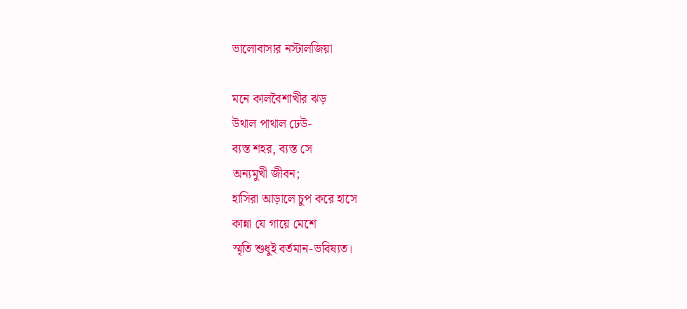ভালোবাসার নস্টালজিয়া

মনে কালবৈশাখীর ঝড়
উথাল পাথাল ঢেউ-
ব্যস্ত শহর, ব্যস্ত সে
অন্যমুখী জীবন;
হাসিরা আড়ালে চুপ করে হাসে
কান্না যে গায়ে মেশে
স্মৃতি শুধুই বর্তমান-ভবিষ্যত।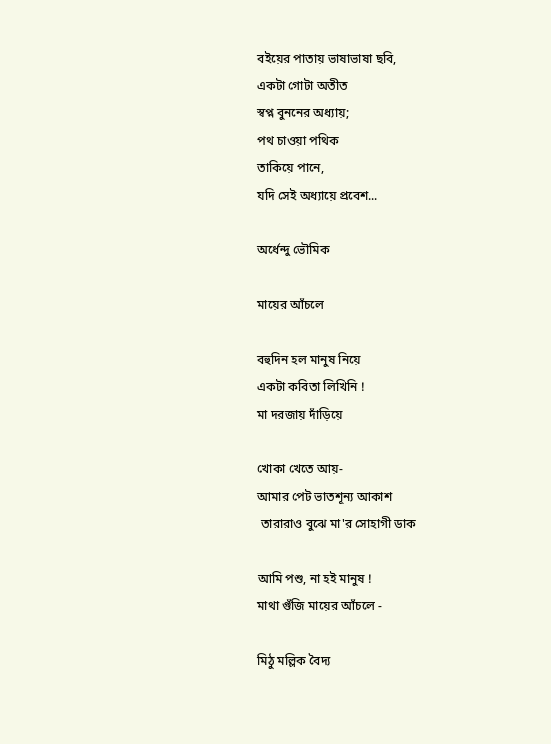বইয়ের পাতায় ভাষাভাষা ছবি,
একটা গোটা অতীত
স্বপ্ন বুননের অধ্যায়;
পথ চাওয়া পথিক
তাকিয়ে পানে,
যদি সেই অধ্যায়ে প্রবেশ...

অর্ধেন্দু ভৌমিক

মায়ের আঁচলে

বহুদিন হল মানুষ নিয়ে
একটা কবিতা লিখিনি !
মা দরজায় দাঁড়িয়ে

খোকা খেতে আয়-
আমার পেট ভাতশূন্য আকাশ
 তারারাও বুঝে মা'র সোহাগী ডাক

আমি পশু, না হই মানুষ !
মাথা গুঁজি মায়ের আঁচলে -

মিঠু মল্লিক বৈদ‍্য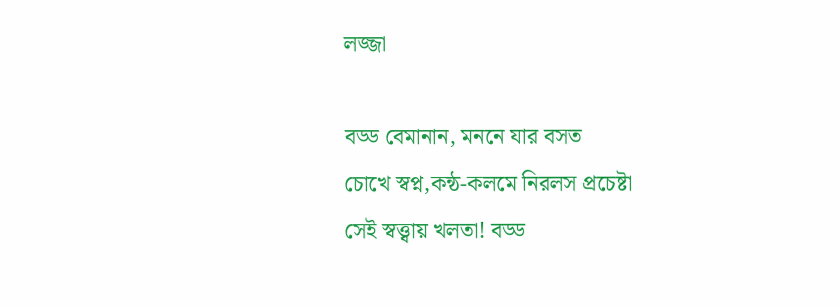লজ্জা

বড্ড বেমানান, মননে যার বসত
চোখে স্বপ্ন,কন্ঠ-কলমে নিরলস প্রচেষ্টা
সেই স্বত্ত্বায় খলতা! বড্ড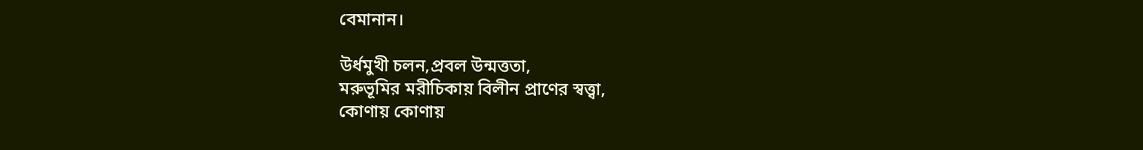বেমানান।

উর্ধমুখী চলন,প্রবল উন্মত্ততা,
মরুভূমির মরীচিকায় বিলীন প্রাণের স্বত্ত্বা,
কোণায় কোণায়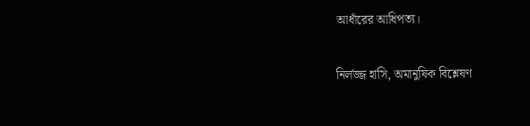আধাঁরের আধিপত‍্য।

নির্লজ্জ হাসি, অমানুষিক বিশ্লেষণ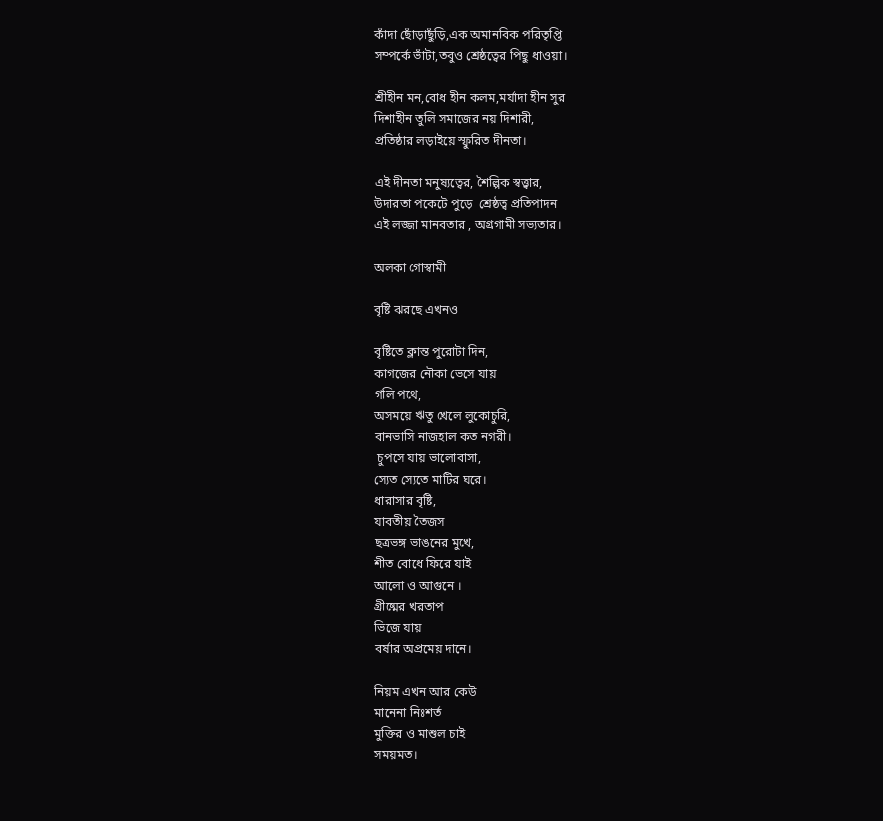কাঁদা ছোঁড়াছুঁড়ি,এক অমানবিক পরিতৃপ্তি
সম্পর্কে ভাঁটা,তবুও শ্রেষ্ঠত্বের পিছু ধাওয়া।

শ্রীহীন মন,বোধ হীন কলম,মর্যাদা হীন সুর
দিশাহীন তুলি সমাজের নয় দিশারী,
প্রতিষ্ঠার লড়াইয়ে স্ফুরিত দীনতা।

এই দীনতা মনুষ্যত্বের, শৈল্পিক স্বত্ত্বার,
উদারতা পকেটে পুড়ে  শ্রেষ্ঠত্ব প্রতিপাদন
এই লজ্জা মানবতার , অগ্রগামী সভ‍্যতার।

অলকা গোস্বামী

বৃষ্টি ঝরছে এখনও

বৃষ্টিতে ক্লান্ত পুরোটা দিন,
কাগজের নৌকা ভেসে যায়
গলি পথে,
অসময়ে ঋতু খেলে লুকোচুরি,
বানভাসি নাজহাল কত নগরী।
 চুপসে যায় ভালোবাসা,
স্যেত স্যেতে মাটির ঘরে।
ধারাসার বৃষ্টি,
যাবতীয় তৈজস
ছত্রভঙ্গ ভাঙনের মুখে,
শীত বোধে ফিরে যাই
আলো ও আগুনে ।
গ্রীষ্মের খরতাপ
ভিজে যায়
বর্ষার অপ্রমেয় দানে।

নিয়ম এখন আর কেউ
মানেনা নিঃশর্ত
মুক্তির ও মাশুল চাই
সময়মত।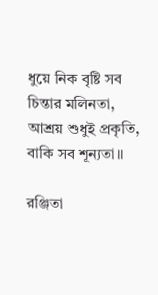ধুয়ে নিক বৃষ্টি সব
চিন্তার মলিনতা,
আশ্রয় শুধুই প্রকৃতি,
বাকি সব শূন্যতা।।

রঞ্জিতা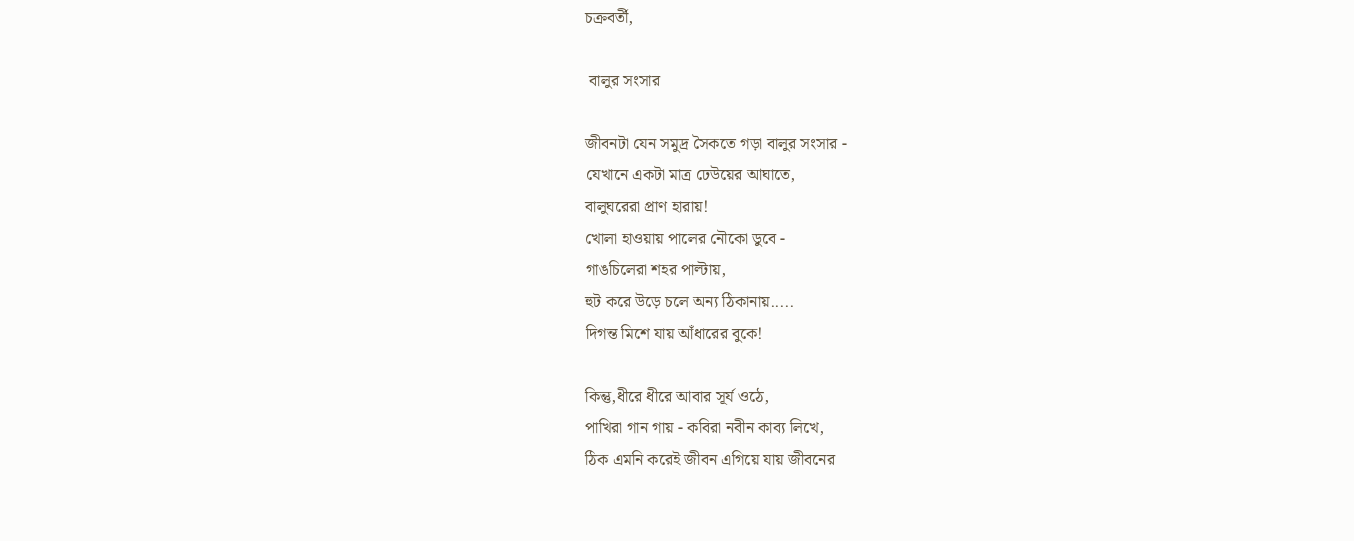চক্রবর্তী,

 বালুর সংসার

জীবনটা যেন সমুদ্র সৈকতে গড়া বালুর সংসার -
যেখানে একটা মাত্র ঢেউয়ের আঘাতে,
বালুঘরেরা প্রাণ হারায়!
খোলা হাওয়ায় পালের নৌকো ডুবে -
গাঙচিলেরা শহর পাল্টায়,
হুট করে উড়ে চলে অন্য ঠিকানায়.....
দিগন্ত মিশে যায় আঁধারের বুকে!

কিন্তু,ধীরে ধীরে আবার সূর্য ওঠে,
পাখিরা গান গায় - কবিরা নবীন কাব্য লিখে,
ঠিক এমনি করেই জীবন এগিয়ে যায় জীবনের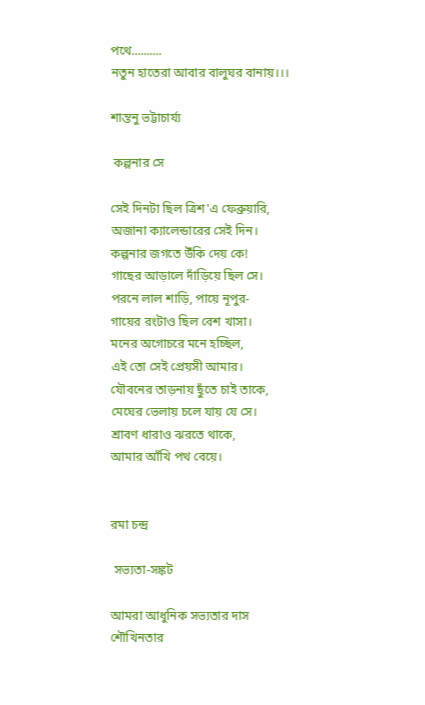পথে..........
নতুন হাতেরা আবার বালুঘর বানায়।।।

শান্তনু ভট্টাচার্য্য

 কল্পনার সে

সেই দিনটা ছিল ত্রিশ'এ ফেব্রুয়ারি,
অজানা ক্যালেন্ডারের সেই দিন।
কল্পনার জগতে উঁকি দেয় কে!
গাছের আড়ালে দাঁড়িয়ে ছিল সে।
পরনে লাল শাড়ি, পায়ে নূপুর-
গায়ের রংটাও ছিল বেশ খাসা।
মনের অগোচরে মনে হচ্ছিল,
এই তো সেই প্রেয়সী আমার।
যৌবনের তাড়নায় ছুঁতে চাই তাকে,
মেঘের ভেলায় চলে যায় যে সে।
শ্রাবণ ধারাও ঝরতে থাকে,
আমার আঁখি পথ বেয়ে।


রমা চন্দ্র

 সভ্যতা-সঙ্কট

আমরা আধুনিক সভ্যতার দাস
শৌখিনতার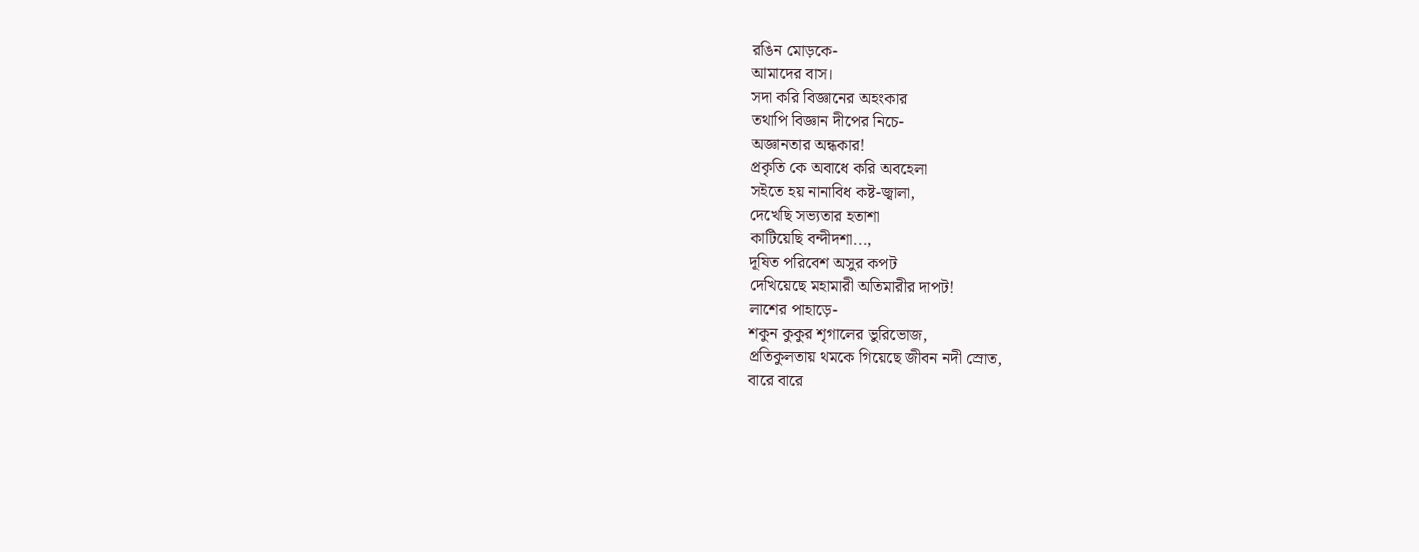রঙিন মোড়কে-
আমাদের বাস।
সদা করি বিজ্ঞানের অহংকার
তথাপি বিজ্ঞান দীপের নিচে-
অজ্ঞানতার অন্ধকার!
প্রকৃতি কে অবাধে করি অবহেলা
স‌ইতে হয় নানাবিধ কষ্ট-জ্বালা,
দেখেছি সভ্যতার হতাশা
কাটিয়েছি বন্দীদশা...,
দূষিত পরিবেশ অসুর কপট
দেখিয়েছে মহামারী অতিমারীর দাপট!
লাশের পাহাড়ে-
শকুন কুকুর শৃগালের ভুরিভোজ,
প্রতিকুলতায় থমকে গিয়েছে জীবন নদী স্রোত,
বারে বারে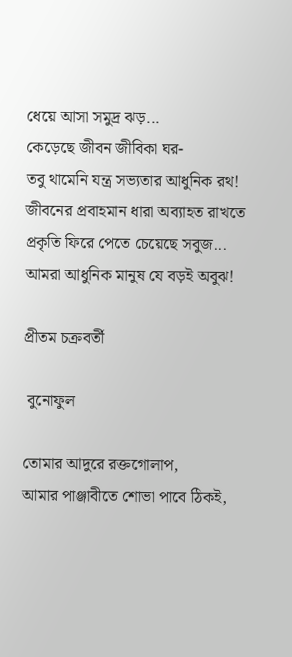ধেয়ে আসা সমুদ্র ঝড়...
কেড়েছে জীবন জীবিকা ঘর-
তবু থামেনি যন্ত্র সভ্যতার আধুনিক রথ!
জীবনের প্রবাহমান ধারা অব্যাহত রাখতে
প্রকৃতি ফিরে পেতে চেয়েছে সবুজ...
আমরা আধুনিক মানুষ যে বড়ই অবুঝ!

প্রীতম চক্রবর্তী

 বুনোফুল

তোমার আদুরে রক্তগোলাপ,
আমার পাঞ্জাবীতে শোভা পাবে ঠিকই,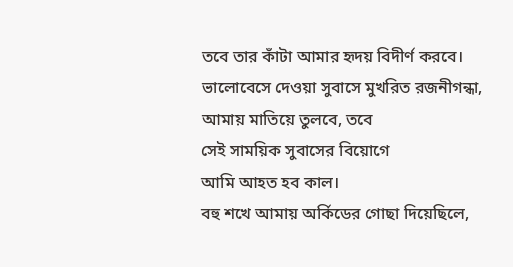তবে তার কাঁটা আমার হৃদয় বিদীর্ণ করবে।
ভালোবেসে দেওয়া সুবাসে মুখরিত রজনীগন্ধা,
আমায় মাতিয়ে তুলবে, তবে
সেই সাময়িক সুবাসের বিয়োগে
আমি আহত হব কাল।
বহু শখে আমায় অর্কিডের গোছা দিয়েছিলে,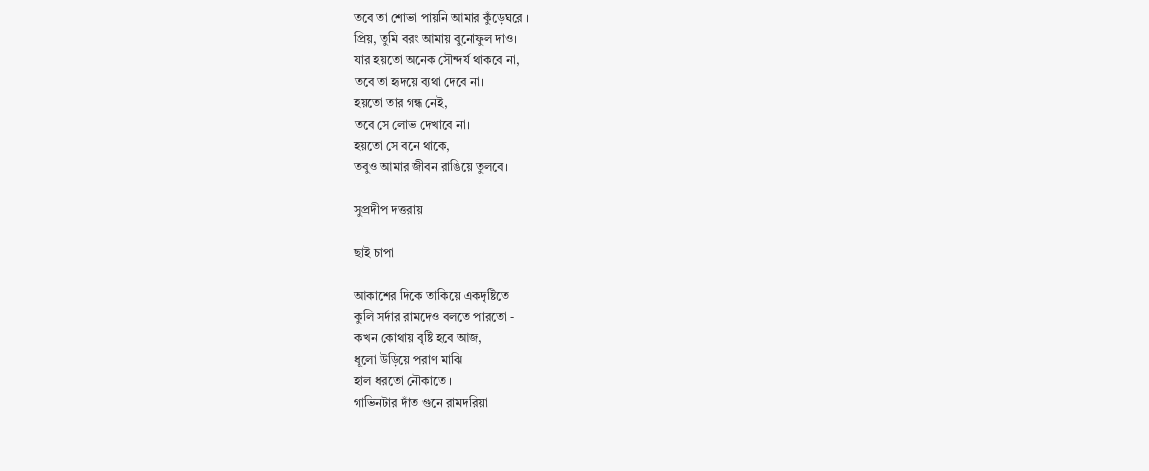তবে তা শোভা পায়নি আমার কুঁড়েঘরে ।
প্রিয়, তুমি বরং আমায় বুনোফুল দাও।
যার হয়তো অনেক সৌন্দর্য থাকবে না,
তবে তা হৃদয়ে ব্যথা দেবে না।
হয়তো তার গন্ধ নেই,
তবে সে লোভ দেখাবে না।
হয়তো সে বনে থাকে,
তবুও আমার জীবন রাঙিয়ে তুলবে।

সুপ্রদীপ দত্তরায়

ছাই চাপা

আকাশের দিকে তাকিয়ে একদৃষ্টিতে
কুলি সর্দার রামদেও বলতে পারতো -
কখন কোথায় বৃষ্টি হবে আজ,
ধূলো উড়িয়ে পরাণ মাঝি
হাল ধরতো নৌকাতে ।
গাভিনটার দাঁত গুনে রামদরিয়া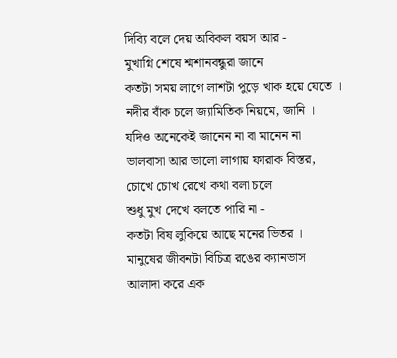দিব্যি বলে দেয় অবিকল বয়স আর -
মুখাগ্নি শেষে শ্মশানবন্ধুরা জানে
কতটা সময় লাগে লাশটা পুড়ে খাক হয়ে যেতে ।
নদীর বাঁক চলে জ্যামিতিক নিয়মে, জানি ।
যদিও অনেকেই জানেন না বা মানেন না
ভালবাসা আর ভালো লাগায় ফারাক বিস্তর,
চোখে চোখ রেখে কথা বলা চলে
শুধু মুখ দেখে বলতে পারি না -
কতটা বিষ লুকিয়ে আছে মনের ভিতর ।
মানুষের জীবনটা বিচিত্র রঙের ক্যানভাস
আলাদা করে এক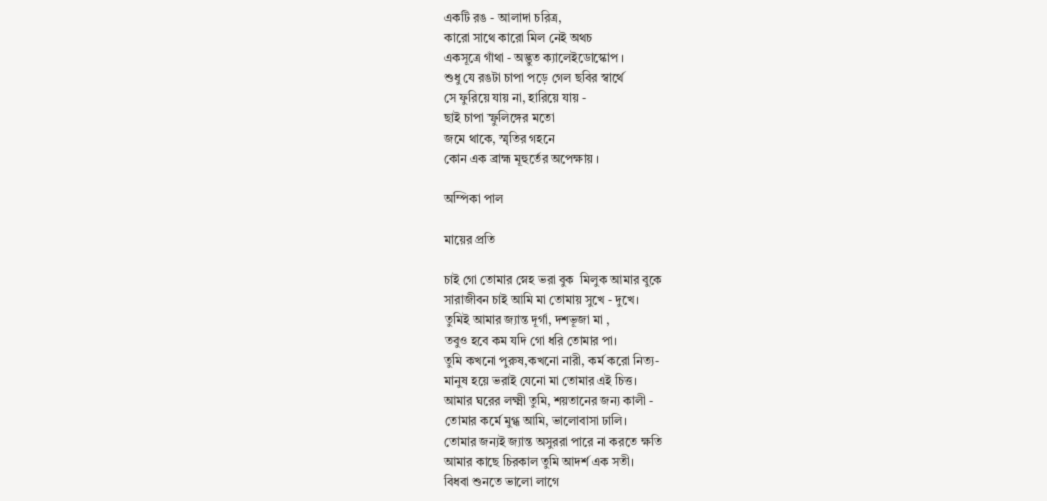একটি রঙ - আলাদা চরিত্র,
কারো সাথে কারো মিল নেই অথচ
একসূত্রে গাঁথা - অদ্ভুত ক্যালেইডোস্কোপ ।
শুধু যে রঙটা চাপা পড়ে গেল ছবির স্বার্থে
সে ফুরিয়ে যায় না, হারিয়ে যায় -
ছাই চাপা স্ফুলিঙ্গের মতো
জমে থাকে, স্মৃতির গহনে
কোন এক ব্রাহ্ম মূহুর্তের অপেক্ষায় ।

অম্পিকা পাল

মায়ের প্রতি

চাই গো তোমার স্নেহ ভরা বুক  মিলুক আমার বুকে
সারাজীবন চাই আমি মা তোমায় সুখে - দুখে।
তুমিই আমার জ্যান্ত দূর্গা, দশভূজা মা ,
তবুও হবে কম যদি গো ধরি তোমার পা।
তুমি কখনো পুরুষ,কখনো নারী, কর্ম করো নিত্য-
মানুষ হয়ে ভরাই যেনো মা তোমার এই চিত্ত।
আমার ঘরের লক্ষ্মী তুমি, শয়তানের জন্য কালী -
তোমার কর্মে মুগ্ধ আমি, ভালোবাসা ঢালি।
তোমার জন্যই জ্যান্ত অসুররা পারে না করতে ক্ষতি
আমার কাছে চিরকাল তুমি আদর্শ এক সতী।
বিধবা শুনতে ভালো লাগে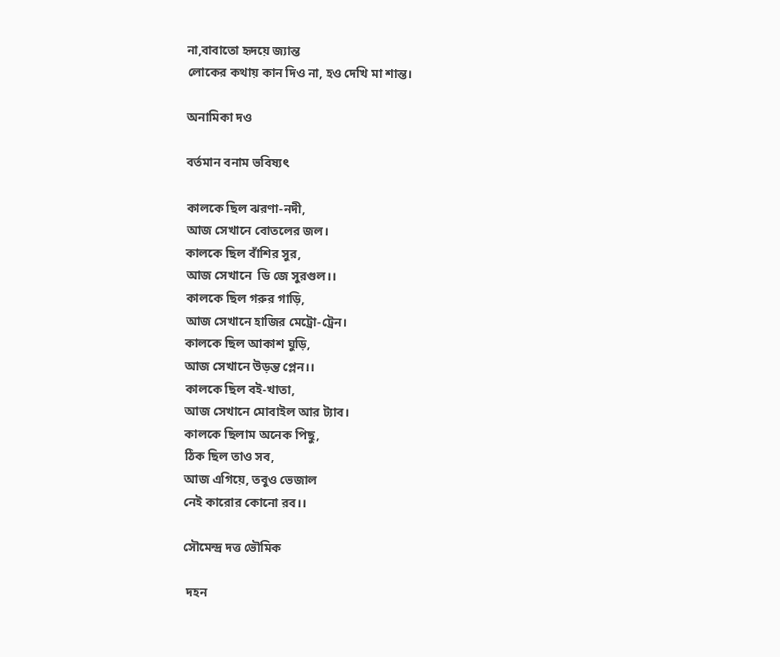না,বাবাতো হৃদয়ে জ্যান্ত
লোকের কথায় কান দিও না, হও দেখি মা শান্ত।

অনামিকা দও

বর্তমান বনাম ভবিষ্যৎ

কালকে ছিল ঝরণা-নদী,
আজ সেখানে বোতলের জল।
কালকে ছিল বাঁশির সুর,
আজ সেখানে  ডি জে সুরগুল।।
কালকে ছিল গরুর গাড়ি,
আজ সেখানে হাজির মেট্রো-ট্রেন।
কালকে ছিল আকাশ ঘুড়ি,
আজ সেখানে উড়ন্ত প্লেন।।
কালকে ছিল বই-খাতা,
আজ সেখানে মোবাইল আর ট্যাব।
কালকে ছিলাম অনেক পিছু,
ঠিক ছিল তাও সব,
আজ এগিয়ে, তবুও ভেজাল
নেই কারোর কোনো রব।।

সৌমেন্দ্র দত্ত ভৌমিক

 দহন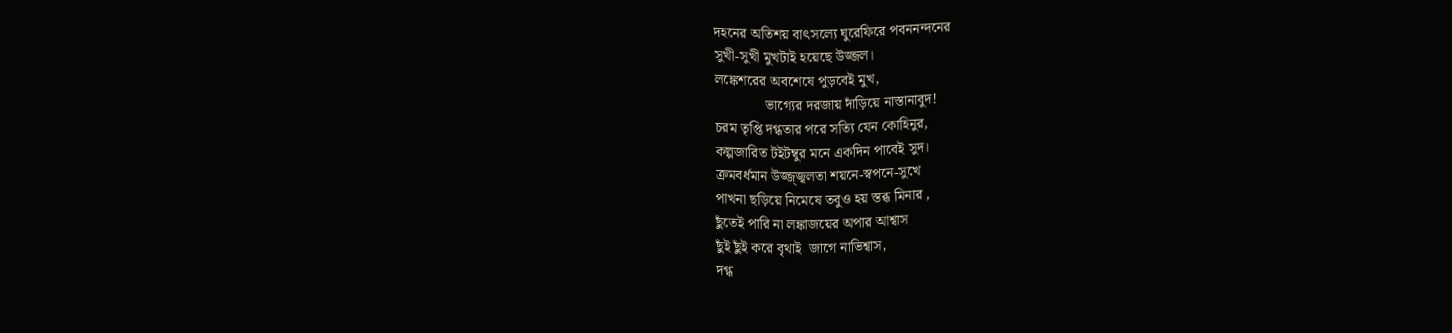দহনের অতিশয় বাৎসল্যে ঘুরেফিরে পবননন্দনের
সুখী-সুখী মুখটাই হয়েছে উজ্জল।
লঙ্কেশরের অবশেষে পুড়বেই মুখ,
              ভাগ্যের দরজায় দাঁড়িয়ে নাস্তানাবুদ!
চরম তৃপ্তি দগ্ধতার পরে সত্যি যেন কোহিনুর,
কল্পজারিত টইটম্বুর মনে একদিন পাবেই সুদ।
ক্রমবর্ধমান উজ্জ্জ্বলতা শয়নে-স্বপনে-সুখে
পাখনা ছড়িয়ে নিমেষে তবুও হয় স্তব্ধ মিনার ,
ছুঁতেই পারি না লঙ্কাজয়ের অপার আশ্বাস
ছুঁই ছুঁই করে বৃথাই  জাগে নাভিশ্বাস,
দগ্ধ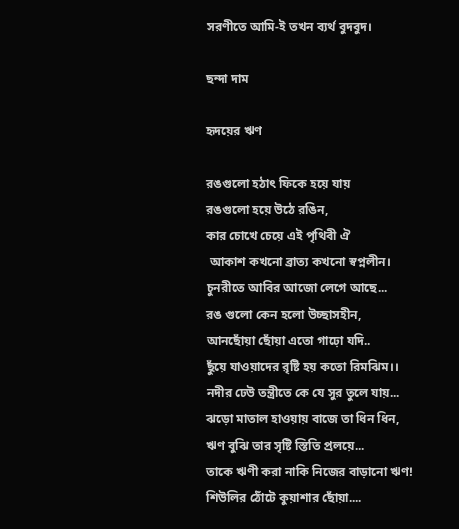সরণীতে আমি-ই তখন ব্যর্থ বুদবুদ।

ছন্দা দাম

হৃদয়ের ঋণ

রঙগুলো হঠাৎ ফিকে হয়ে যায়
রঙগুলো হয়ে উঠে রঙিন,
কার চোখে চেয়ে এই পৃথিবী ঐ
 আকাশ কখনো ব্রাত্য কখনো স্বপ্নলীন।
চুনরীতে আবির আজো লেগে আছে...
রঙ গুলো কেন হলো উচ্ছাসহীন,
আনছোঁয়া ছোঁয়া এতো গাঢ়ো যদি..
ছুঁয়ে যাওয়াদের রৃষ্টি হয় কতো রিমঝিম।।
নদীর ঢেউ তন্ত্রীতে কে যে সুর তুলে যায়...
ঝড়ো মাতাল হাওয়ায় বাজে তা ধিন ধিন,
ঋণ বুঝি তার সৃষ্টি স্তিতি প্রলয়ে...
তাকে ঋণী করা নাকি নিজের বাড়ানো ঋণ!
শিউলির ঠোঁটে কুয়াশার ছোঁয়া....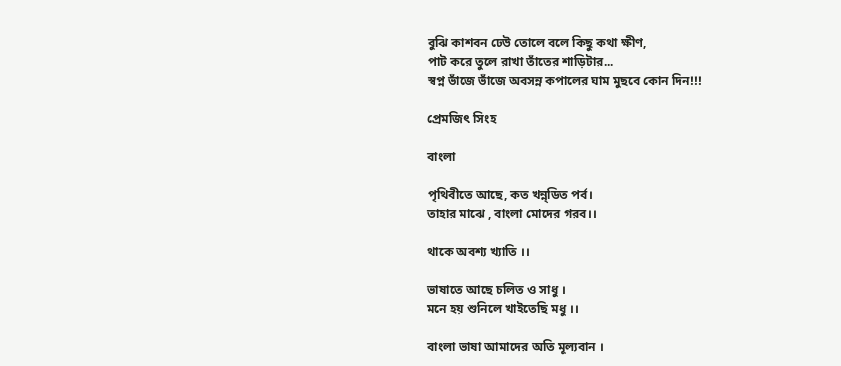বুঝি কাশবন ঢেউ তোলে বলে কিছু কথা ক্ষীণ,
পাট করে তুলে রাখা তাঁতের শাড়িটার...
স্বপ্ন ভাঁজে ভাঁজে অবসন্ন কপালের ঘাম মুছবে কোন দিন!!!

প্রেমজিৎ সিংহ

বাংলা

পৃথিবীতে আছে, কত খন্ন্ডিত পর্ব।
তাহার মাঝে , বাংলা মোদের গরব।।

থাকে অবশ্য খ্যাতি ।।

ভাষাতে আছে চলিত ও সাধু ।
মনে হয় শুনিলে খাইতেছি মধু ।।

বাংলা ভাষা আমাদের অতি মূল্যবান ।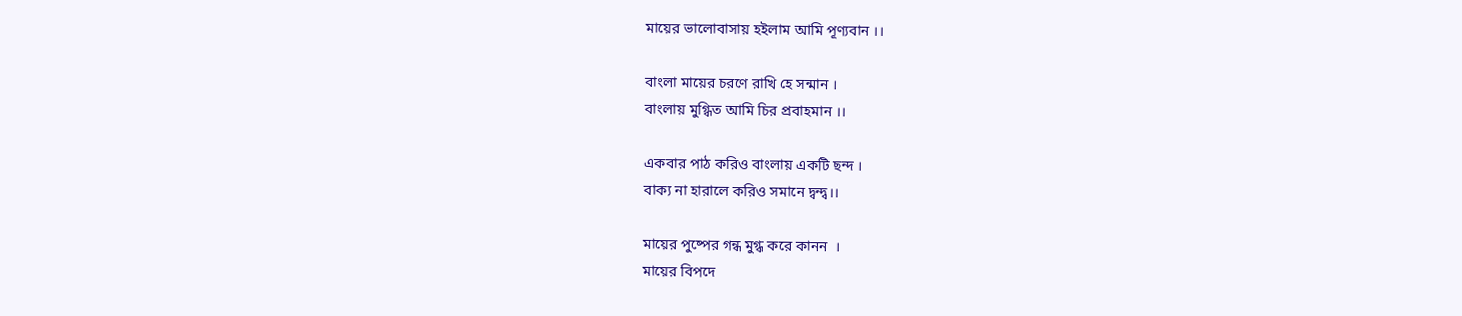মায়ের ভালোবাসায় হইলাম আমি পূণ্যবান ।।

বাংলা মায়ের চরণে রাখি হে সন্মান ।
বাংলায় মুগ্ধিত আমি চির প্রবাহমান ।।

একবার পাঠ করিও বাংলায় একটি ছন্দ ।
বাক্য না হারালে করিও সমানে দ্বন্দ্ব।।

মায়ের পুষ্পের গন্ধ মুগ্ধ করে কানন  ।
মায়ের বিপদে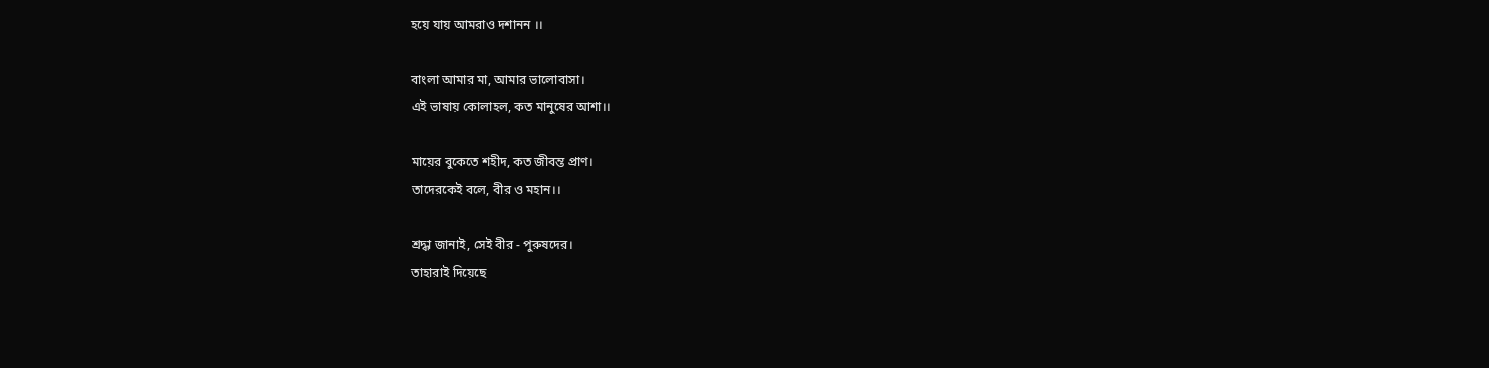হয়ে যায় আমরাও দশানন ।।

বাংলা আমার মা, আমার ভালোবাসা।
এই ভাষায় কোলাহল, কত মানুষের আশা।।

মায়ের বুকেতে শহীদ, কত জীবন্ত প্রাণ।
তাদেরকেই বলে, বীর ও মহান।।

শ্রদ্ধা জানাই, সেই বীর - পুরুষদের।
তাহারাই দিয়েছে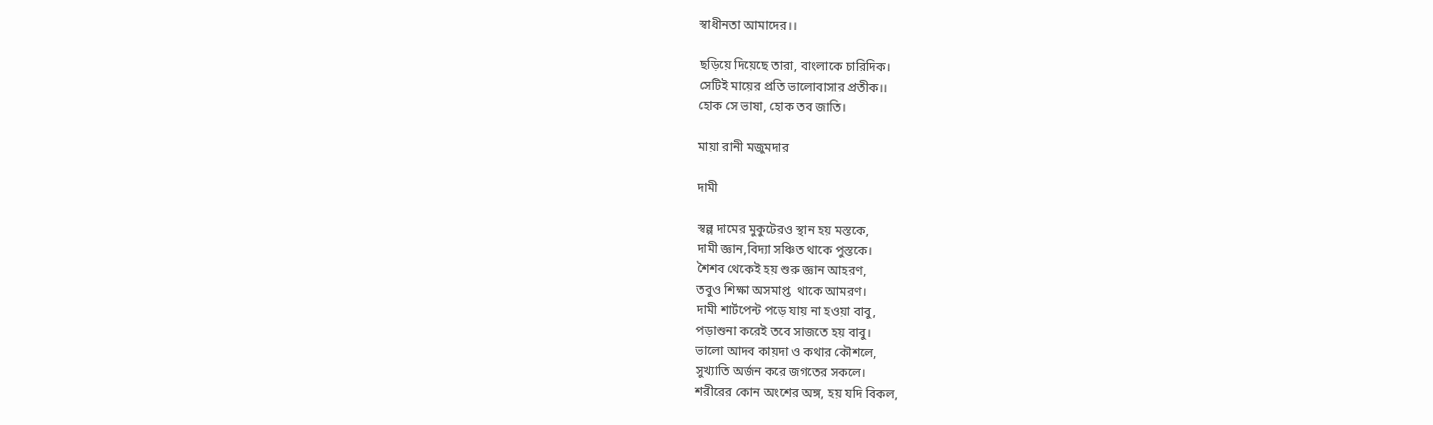স্বাধীনতা আমাদের।।

ছড়িয়ে দিয়েছে তারা, বাংলাকে চারিদিক।
সেটিই মায়ের প্রতি ভালোবাসার প্রতীক।।
হোক সে ভাষা, হোক তব জাতি।

মায়া রানী মজুমদার

দামী

স্বল্প দামের মুকুটেরও স্থান হয় মস্তকে,
দামী জ্ঞান,বিদ্যা সঞ্চিত থাকে পুস্তকে।
শৈশব থেকেই হয় শুরু জ্ঞান আহরণ,
তবুও শিক্ষা অসমাপ্ত  থাকে আমরণ।
দামী শার্টপেন্ট পড়ে যায় না হওয়া বাবু,
পড়াশুনা করেই তবে সাজতে হয় বাবু।
ভালো আদব কায়দা ও কথার কৌশলে,
সুখ্যাতি অর্জন করে জগতের সকলে।
শরীরের কোন অংশের অঙ্গ, হয় যদি বিকল,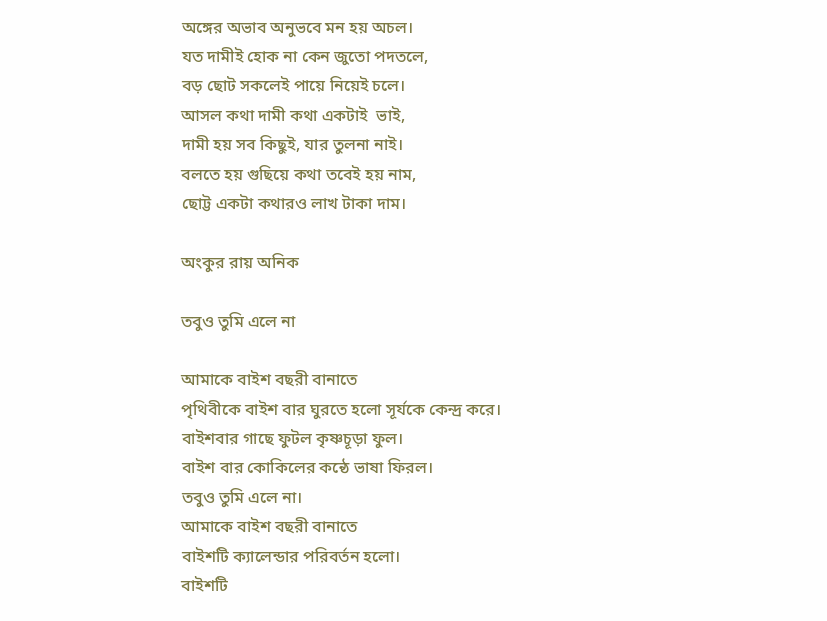অঙ্গের অভাব অনুভবে মন হয় অচল।
যত দামীই হোক না কেন জুতো পদতলে,
বড় ছোট সকলেই পায়ে নিয়েই চলে।
আসল কথা দামী কথা একটাই  ভাই,
দামী হয় সব কিছুই, যার তুলনা নাই।
বলতে হয় গুছিয়ে কথা তবেই হয় নাম,
ছোট্ট একটা কথারও লাখ টাকা দাম।

অংকুর রায় অনিক

তবুও তুমি এলে না

আমাকে বাইশ বছরী বানাতে
পৃথিবীকে বাইশ বার ঘুরতে হলো সূর্যকে কেন্দ্র করে।
বাইশবার গাছে ফুটল কৃষ্ণচূড়া ফুল।
বাইশ বার কোকিলের কন্ঠে ভাষা ফিরল।
তবুও তুমি এলে না।
আমাকে বাইশ বছরী বানাতে
বাইশটি ক্যালেন্ডার পরিবর্তন হলো।
বাইশটি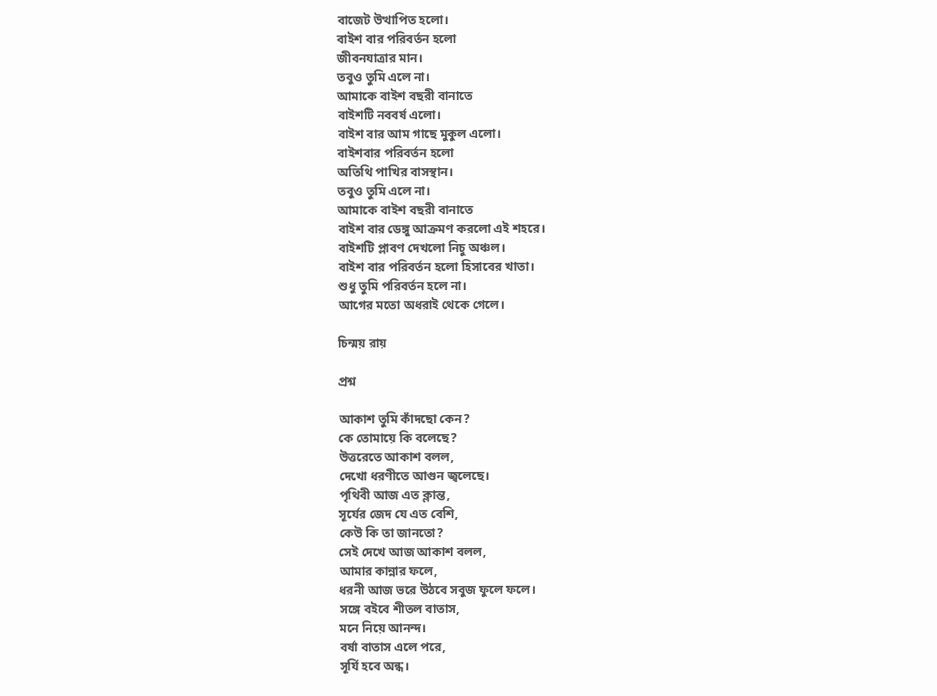বাজেট উত্থাপিত হলো।
বাইশ বার পরিবর্তন হলো
জীবনযাত্রার মান।
তবুও তুমি এলে না।
আমাকে বাইশ বছরী বানাতে
বাইশটি নববর্ষ এলো।
বাইশ বার আম গাছে মুকুল এলো।
বাইশবার পরিবর্তন হলো
অতিথি পাখির বাসস্থান।
তবুও তুমি এলে না।
আমাকে বাইশ বছরী বানাতে
বাইশ বার ডেঙ্গু আক্রমণ করলো এই শহরে।
বাইশটি প্লাবণ দেখলো নিচু অঞ্চল।
বাইশ বার পরিবর্তন হলো হিসাবের খাতা।
শুধু তুমি পরিবর্তন হলে না।
আগের মতো অধরাই থেকে গেলে।

চিন্ময় রায়

প্রশ্ন

আকাশ তুমি কাঁদছো কেন?
কে তোমায়ে কি বলেছে?
উত্তরেতে আকাশ বলল,
দেখো ধরণীতে আগুন জ্বলেছে।
পৃথিবী আজ এত ক্লান্ত,
সূর্যের জেদ যে এত বেশি,
কেউ কি তা জানতো?
সেই দেখে আজ আকাশ বলল,
আমার কান্নার ফলে,
ধরনী আজ ভরে উঠবে সবুজ ফুলে ফলে।
সঙ্গে বইবে শীতল বাতাস,
মনে নিয়ে আনন্দ।
বর্ষা বাতাস এলে পরে,
সূর্যি হবে অন্ধ।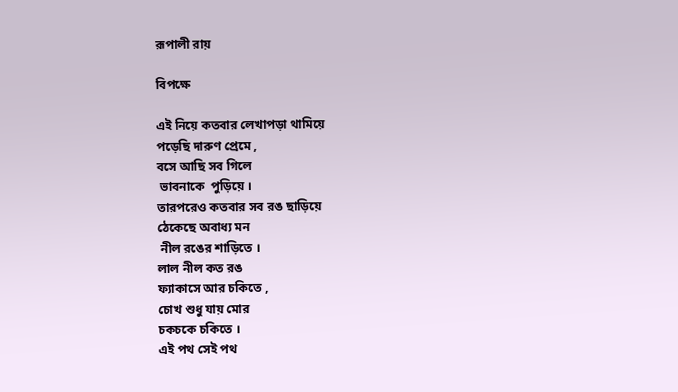রূপালী রায়

বিপক্ষে

এই নিয়ে কতবার লেখাপড়া থামিয়ে
পড়েছি দারুণ প্রেমে ,
বসে আছি সব গিলে
 ভাবনাকে  পুড়িয়ে ।
তারপরেও কতবার সব রঙ ছাড়িয়ে
ঠেকেছে অবাধ্য মন
 নীল রঙের শাড়িতে ।
লাল নীল কত রঙ
ফ্যাকাসে আর চকিতে ,
চোখ শুধু যায় মোর
চকচকে চকিতে ।
এই পথ সেই পথ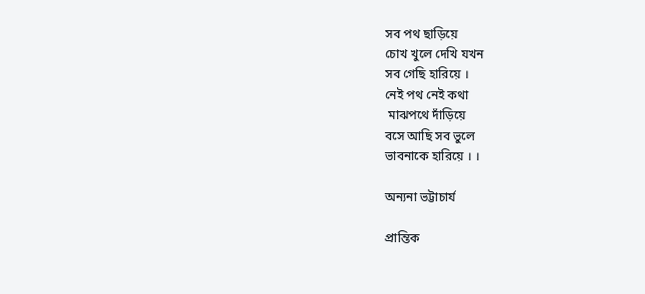সব পথ ছাড়িয়ে
চোখ খুলে দেখি যখন
সব গেছি হারিয়ে ।
নেই পথ নেই কথা
 মাঝপথে দাঁড়িয়ে
বসে আছি সব ভুলে
ভাবনাকে হারিয়ে । ।

অন্যনা ভট্টাচার্য

প্রান্তিক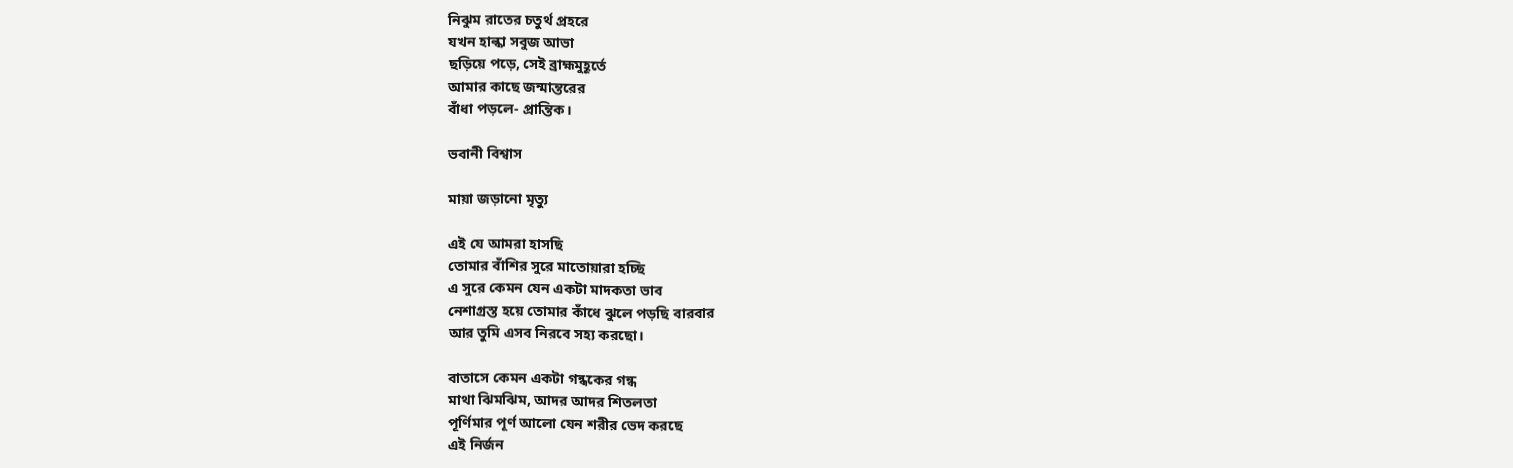নিঝুম রাতের চতুর্থ প্রহরে
যখন হাল্কা সবুজ আভা
ছড়িয়ে পড়ে, সেই ব্রাহ্মমুহূর্তে
আমার কাছে জন্মান্তরের
বাঁধা পড়লে- প্রান্তিক।

ভবানী বিশ্বাস

মায়া জড়ানো মৃত্যু

এই যে আমরা হাসছি
তোমার বাঁশির সুরে মাতোয়ারা হচ্ছি
এ সুরে কেমন যেন একটা মাদকতা ভাব
নেশাগ্ৰস্ত হয়ে তোমার কাঁধে ঝুলে পড়ছি বারবার
আর তুমি এসব নিরবে সহ্য করছো।

বাতাসে কেমন একটা গন্ধকের গন্ধ
মাথা ঝিমঝিম, আদর আদর শিতলতা
পূর্ণিমার পূর্ণ আলো যেন শরীর ভেদ করছে
এই নির্জন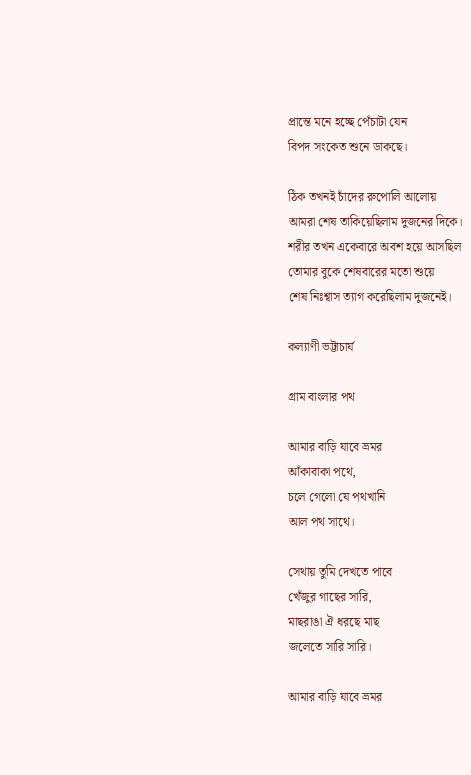প্রান্তে মনে হচ্ছে পেঁচাটা যেন
বিপদ সংকেত শুনে ডাকছে।

ঠিক তখনই চাঁদের রুপোলি আলোয়
আমরা শেষ তাকিয়েছিলাম দুজনের দিকে।
শরীর তখন একেবারে অবশ হয়ে আসছিল
তোমার বুকে শেষবারের মতো শুয়ে
শেষ নিঃশ্বাস ত্যাগ করেছিলাম দুজনেই।

কল্যাণী ভট্টাচার্য

গ্রাম বাংলার পথ

আমার বাড়ি যাবে ভ্রমর
আঁকাবাকা পথে,
চলে গেলো যে পথখানি
আল পথ সাথে।

সেথায় তুমি দেখতে পাবে
খেঁজুর গাছের সারি,
মাছরাঙা ঐ ধরছে মাছ
জলেতে সারি সারি।

আমার বাড়ি যাবে ভ্রমর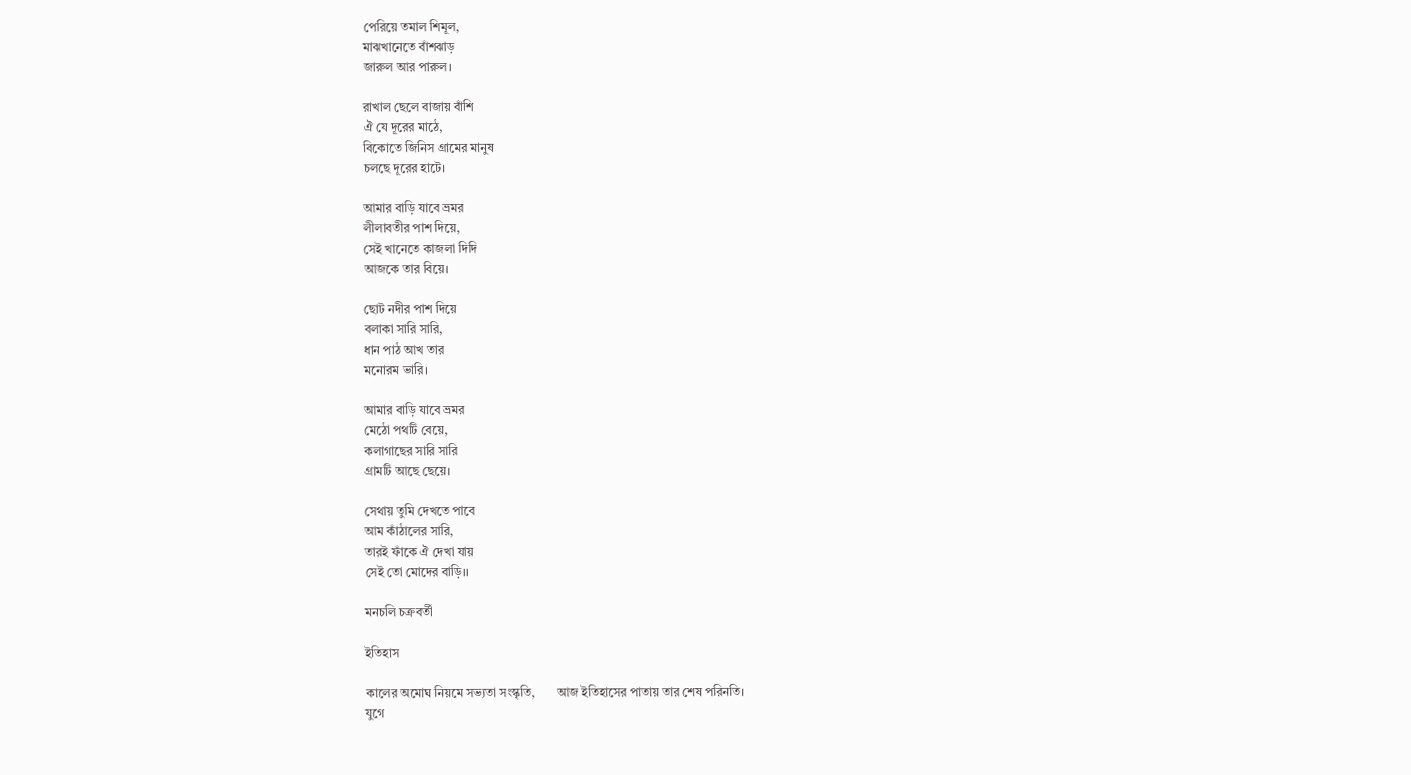পেরিয়ে তমাল শিমূল,
মাঝখানেতে বাঁশঝাড়
জারুল আর পারুল।

রাখাল ছেলে বাজায় বাঁশি
ঐ যে দূরের মাঠে,
বিকোতে জিনিস গ্রামের মানুষ
চলছে দূরের হাটে।

আমার বাড়ি যাবে ভ্রমর
লীলাবতীর পাশ দিয়ে,
সেই খানেতে কাজলা দিদি
আজকে তার বিয়ে।

ছোট নদীর পাশ দিয়ে
বলাকা সারি সারি,
ধান পাঠ আখ তার
মনোরম ভারি।

আমার বাড়ি যাবে ভ্রমর
মেঠো পথটি বেয়ে,
কলাগাছের সারি সারি
গ্রামটি আছে ছেয়ে।

সেথায় তুমি দেখতে পাবে
আম কাঁঠালের সারি,
তারই ফাঁকে ঐ দেখা যায়
সেই তো মোদের বাড়ি।।

মনচলি চক্রবর্তী

ইতিহাস

কালের অমোঘ নিয়মে সভ্যতা সংস্কৃতি,       আজ ইতিহাসের পাতায় তার শেষ পরিনতি।
যুগে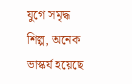যুগে সমৃদ্ধ শিল্প, অনেক ভাস্কর্য হয়েছে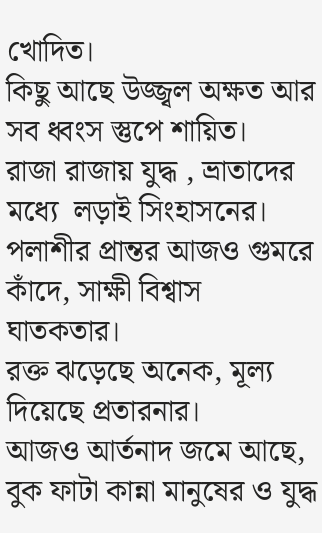খোদিত।
কিছু আছে উজ্জ্বল অক্ষত আর সব ধ্বংস স্তুপে শায়িত।
রাজা রাজায় যুদ্ধ , ভ্রাতাদের মধ্যে  লড়াই সিংহাসনের।
পলাশীর প্রান্তর আজও গুমরে কাঁদে, সাক্ষী বিশ্বাস ঘাতকতার।
রক্ত ঝড়েছে অনেক, মূল্য দিয়েছে প্রতারনার।
আজও আর্তনাদ জমে আছে, বুক ফাটা কান্না মানুষের ও যুদ্ধ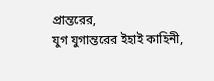প্রান্তরের,
যুগ যুগান্তরের ইহাই কাহিনী,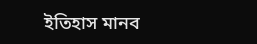ইতিহাস মানব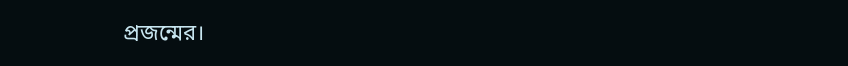প্রজন্মের।